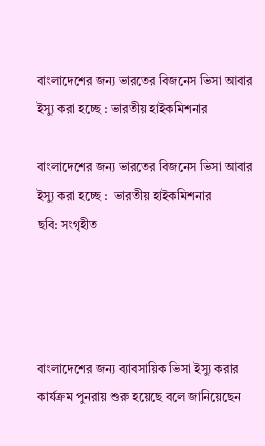বাংলাদেশের জন্য ভারতের বিজনেস ভিসা আবার ইস্যু করা হচ্ছে : ভারতীয় হাইকমিশনার

বাংলাদেশের জন্য ভারতের বিজনেস ভিসা আবার ইস্যু করা হচ্ছে :  ভারতীয় হাইকমিশনার
ছবি: সংগৃহীত




বাংলাদেশের জন্য ব্যাবসায়িক ভিসা ইস্যু করার কার্যক্রম পুনরায় শুরু হয়েছে বলে জানিয়েছেন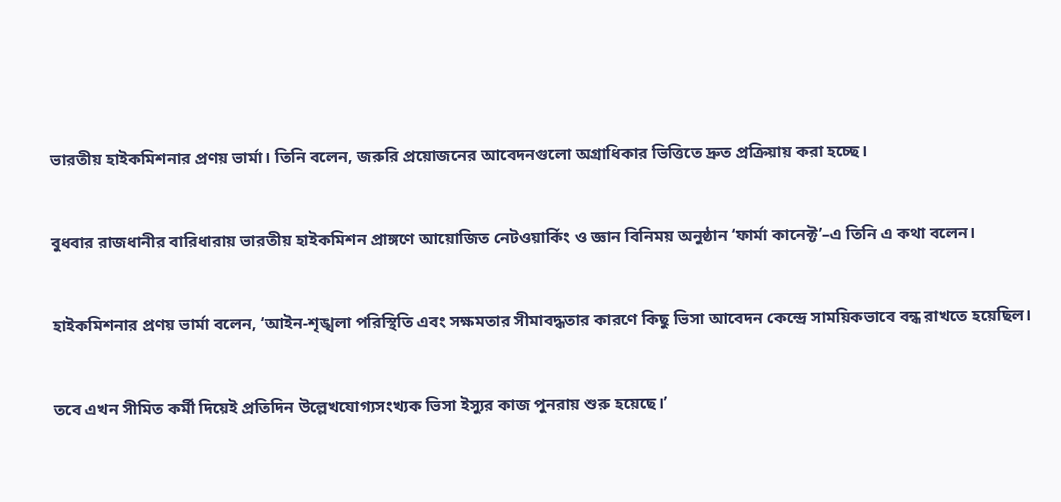ভারতীয় হাইকমিশনার প্রণয় ভার্মা। তিনি বলেন, জরুরি প্রয়োজনের আবেদনগুলো অগ্রাধিকার ভিত্তিতে দ্রুত প্রক্রিয়ায় করা হচ্ছে।


বুধবার রাজধানীর বারিধারায় ভারতীয় হাইকমিশন প্রাঙ্গণে আয়োজিত নেটওয়ার্কিং ও জ্ঞান বিনিময় অনুষ্ঠান ‘ফার্মা কানেক্ট’–এ তিনি এ কথা বলেন।


হাইকমিশনার প্রণয় ভার্মা বলেন, ‘আইন-শৃঙ্খলা পরিস্থিতি এবং সক্ষমতার সীমাবদ্ধতার কারণে কিছু ভিসা আবেদন কেন্দ্রে সাময়িকভাবে বন্ধ রাখতে হয়েছিল।


তবে এখন সীমিত কর্মী দিয়েই প্রতিদিন উল্লেখযোগ্যসংখ্যক ভিসা ইস্যুর কাজ পুনরায় শুরু হয়েছে।’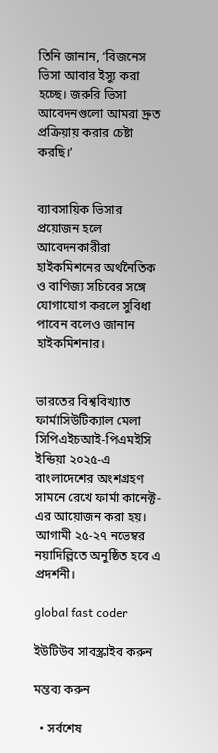তিনি জানান, ‘বিজনেস ভিসা আবার ইস্যু করা হচ্ছে। জরুরি ভিসা আবেদনগুলো আমরা দ্রুত প্রক্রিয়ায় করার চেষ্টা করছি।’


ব্যাবসায়িক ভিসার প্রয়োজন হলে আবেদনকারীরা হাইকমিশনের অর্থনৈতিক ও বাণিজ্য সচিবের সঙ্গে যোগাযোগ করলে সুবিধা পাবেন বলেও জানান হাইকমিশনার।


ভারতের বিশ্ববিখ্যাত ফার্মাসিউটিক্যাল মেলা সিপিএইচআই-পিএমইসি ইন্ডিয়া ২০২৫-এ বাংলাদেশের অংশগ্রহণ সামনে রেখে ফার্মা কানেক্ট-এর আয়োজন করা হয়। আগামী ২৫-২৭ নভেম্বর নয়াদিল্লিতে অনুষ্ঠিত হবে এ প্রদর্শনী।

global fast coder

ইউটিউব সাবস্ক্রাইব করুন

মন্তব্য করুন

  • সর্বশেষ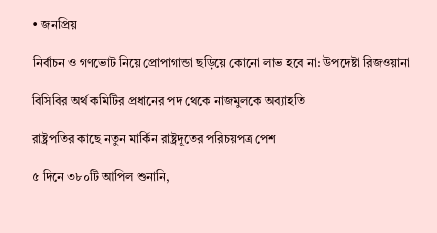• জনপ্রিয়

নির্বাচন ও গণভোট নিয়ে প্রোপাগান্ডা ছড়িয়ে কোনো লাভ হবে না: উপদেষ্টা রিজওয়ানা

বিসিবির অর্থ কমিটির প্রধানের পদ থেকে নাজমুলকে অব্যাহতি

রাষ্ট্রপতির কাছে নতুন মার্কিন রাষ্ট্রদূতের পরিচয়পত্র পেশ

৫ দিনে ৩৮০টি আপিল শুনানি,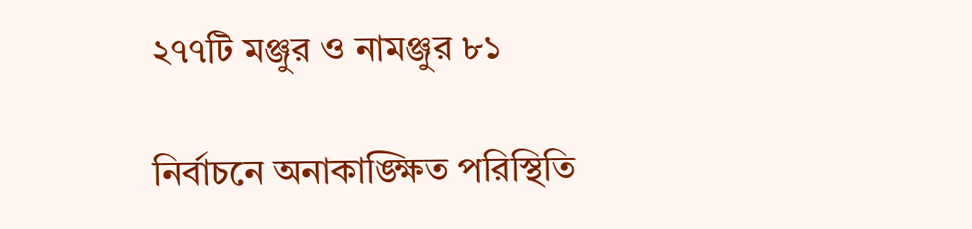২৭৭টি মঞ্জুর ও নামঞ্জুর ৮১

নির্বাচনে অনাকাঙ্ক্ষিত পরিস্থিতি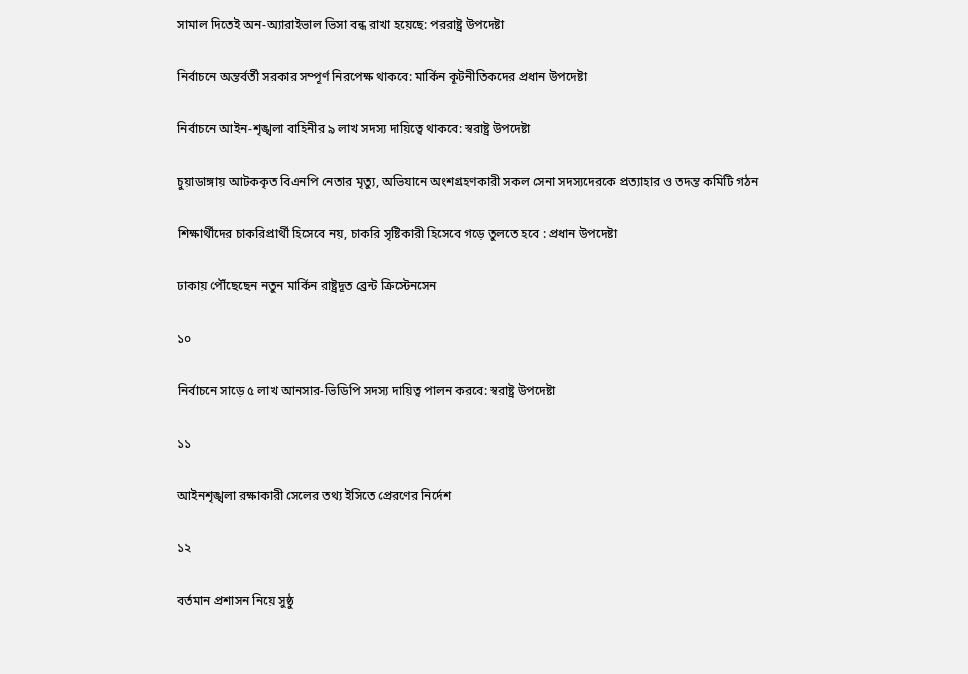সামাল দিতেই অন-অ্যারাইভাল ভিসা বন্ধ রাখা হয়েছে: পররাষ্ট্র উপদেষ্টা

নির্বাচনে অন্তর্বর্তী সরকার সম্পূর্ণ নিরপেক্ষ থাকবে: মার্কিন কূটনীতিকদের প্রধান উপদেষ্টা

নির্বাচনে আইন-শৃঙ্খলা বাহিনীর ৯ লাখ সদস্য দায়িত্বে থাকবে: স্বরাষ্ট্র উপদেষ্টা

চুয়াডাঙ্গায় আটককৃত বিএনপি নেতার মৃত্যু, অভিযানে অংশগ্রহণকারী সকল সেনা সদস্যদেরকে প্রত্যাহার ও তদন্ত কমিটি গঠন

শিক্ষার্থীদের চাকরিপ্রার্থী হিসেবে নয়, চাকরি সৃষ্টিকারী হিসেবে গড়ে তুলতে হবে : প্রধান উপদেষ্টা

ঢাকায় পৌঁছেছেন নতুন মার্কিন রাষ্ট্রদূত ব্রেন্ট ক্রিস্টেনসেন

১০

নির্বাচনে সাড়ে ৫ লাখ আনসার-ভিডিপি সদস্য দায়িত্ব পালন করবে: স্বরাষ্ট্র উপদেষ্টা

১১

আইনশৃঙ্খলা রক্ষাকারী সেলের তথ্য ইসিতে প্রেরণের নির্দেশ

১২

বর্তমান প্রশাসন নিয়ে সুষ্ঠু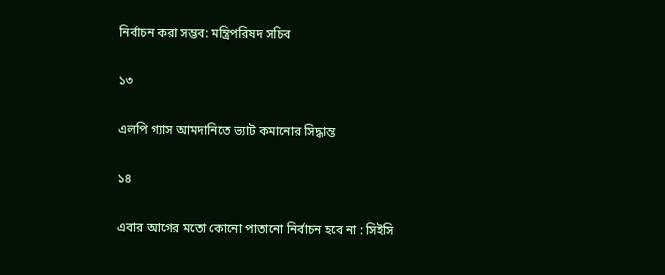নির্বাচন করা সম্ভব: মন্ত্রিপরিষদ সচিব

১৩

এলপি গ্যাস আমদানিতে ভ্যাট কমানোর সিদ্ধান্ত

১৪

এবার আগের মতো কোনো পাতানো নির্বাচন হবে না : সিইসি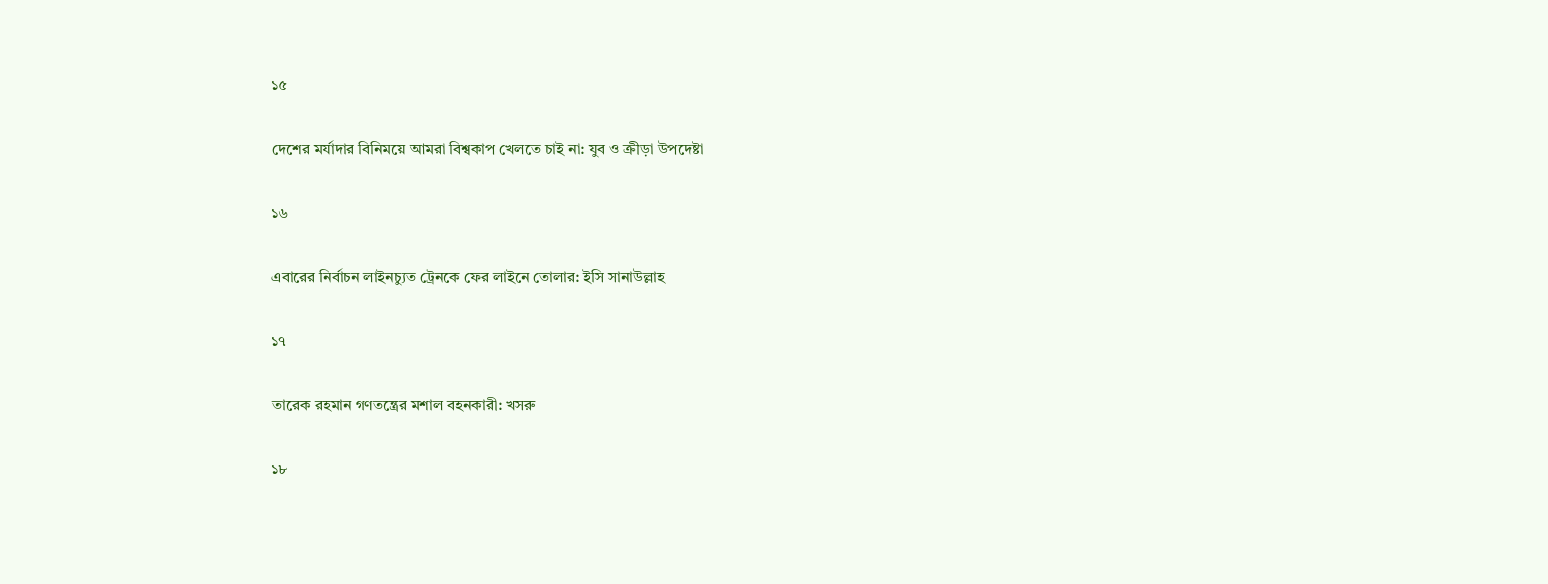১৫

দেশের মর্যাদার বিনিময়ে আমরা বিশ্বকাপ খেলতে চাই না: যুব ও ক্রীড়া উপদেষ্টা

১৬

এবারের নির্বাচন লাইনচ্যুত ট্রেনকে ফের লাইনে তোলার: ইসি সানাউল্লাহ

১৭

তারেক রহমান গণতন্ত্রের মশাল বহনকারী: খসরু

১৮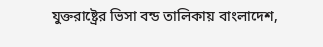যুক্তরাষ্ট্রের ভিসা বন্ড তালিকায় বাংলাদেশ,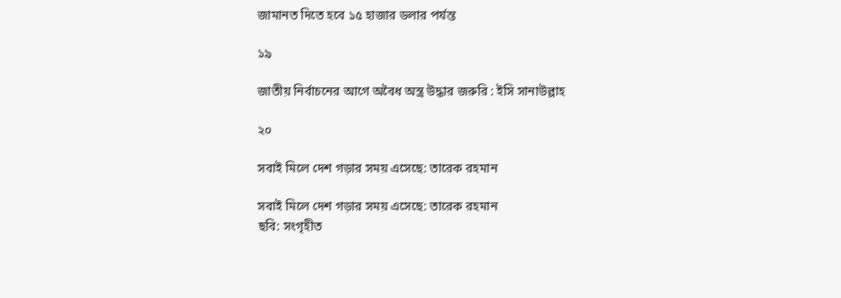জামানত দিতে হবে ১৫ হাজার ডলার পর্যন্ত

১৯

জাতীয় নির্বাচনের আগে অবৈধ অস্ত্র উদ্ধার জরুরি : ইসি সানাউল্লাহ

২০

সবাই মিলে দেশ গড়ার সময় এসেছে: তারেক রহমান

সবাই মিলে দেশ গড়ার সময় এসেছে: তারেক রহমান
ছবি: সংগৃহীত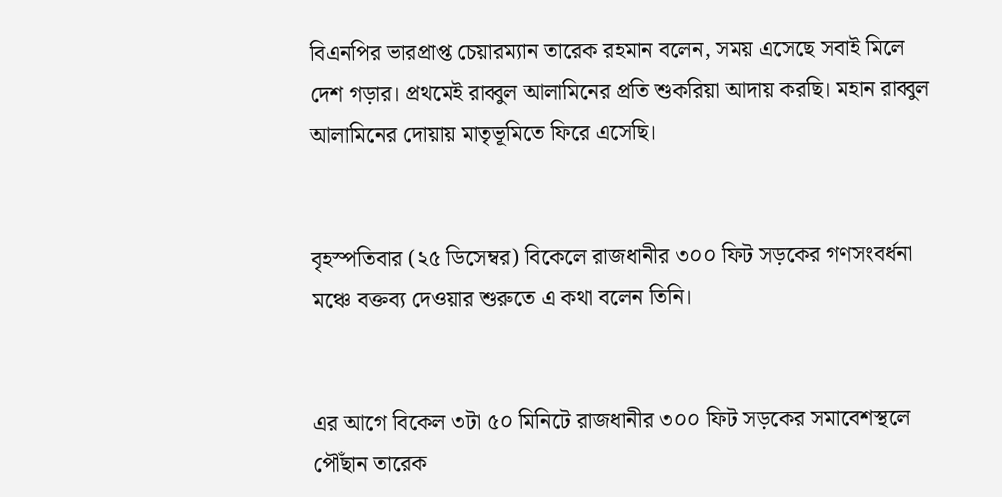বিএনপির ভারপ্রাপ্ত চেয়ারম্যান তারেক রহমান বলেন, সময় এসেছে সবাই মিলে দেশ গড়ার। প্রথমেই রাব্বুল আলামিনের প্রতি শুকরিয়া আদায় করছি। মহান রাব্বুল আলামিনের দোয়ায় মাতৃভূমিতে ফিরে এসেছি।


বৃহস্পতিবার (২৫ ডিসেম্বর) বিকেলে রাজধানীর ৩০০ ফিট সড়কের গণসংবর্ধনা মঞ্চে বক্তব্য দেওয়ার শুরুতে এ কথা বলেন তিনি।


এর আগে বিকেল ৩টা ৫০ মিনিটে রাজধানীর ৩০০ ফিট সড়কের সমাবেশস্থলে পৌঁছান তারেক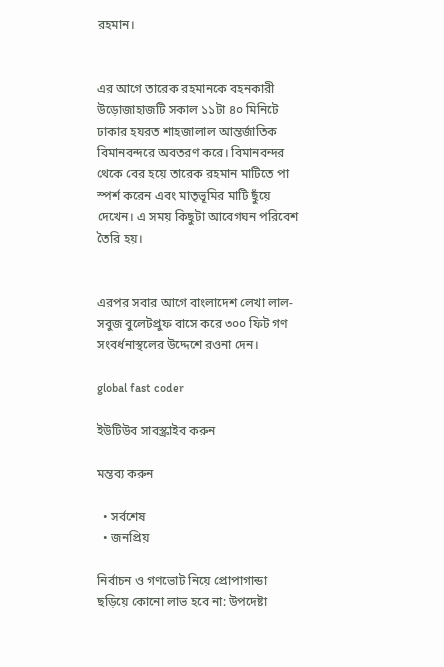রহমান।


এর আগে তারেক রহমানকে বহনকারী উড়োজাহাজটি সকাল ১১টা ৪০ মিনিটে ঢাকার হযরত শাহজালাল আন্তর্জাতিক বিমানবন্দরে অবতরণ করে। বিমানবন্দর থেকে বের হয়ে তারেক রহমান মাটিতে পা স্পর্শ করেন এবং মাতৃভূমির মাটি ছুঁয়ে দেখেন। এ সময় কিছুটা আবেগঘন পরিবেশ তৈরি হয়।


এরপর সবার আগে বাংলাদেশ লেখা লাল-সবুজ বুলেটপ্রুফ বাসে করে ৩০০ ফিট গণ সংবর্ধনাস্থলের উদ্দেশে রওনা দেন।

global fast coder

ইউটিউব সাবস্ক্রাইব করুন

মন্তব্য করুন

  • সর্বশেষ
  • জনপ্রিয়

নির্বাচন ও গণভোট নিয়ে প্রোপাগান্ডা ছড়িয়ে কোনো লাভ হবে না: উপদেষ্টা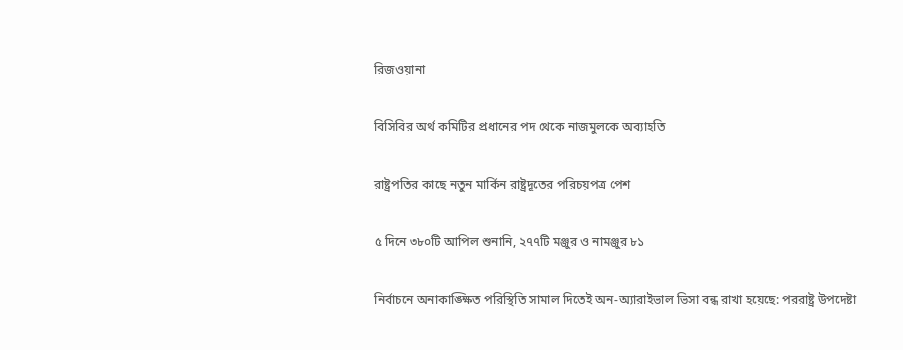রিজওয়ানা

বিসিবির অর্থ কমিটির প্রধানের পদ থেকে নাজমুলকে অব্যাহতি

রাষ্ট্রপতির কাছে নতুন মার্কিন রাষ্ট্রদূতের পরিচয়পত্র পেশ

৫ দিনে ৩৮০টি আপিল শুনানি, ২৭৭টি মঞ্জুর ও নামঞ্জুর ৮১

নির্বাচনে অনাকাঙ্ক্ষিত পরিস্থিতি সামাল দিতেই অন-অ্যারাইভাল ভিসা বন্ধ রাখা হয়েছে: পররাষ্ট্র উপদেষ্টা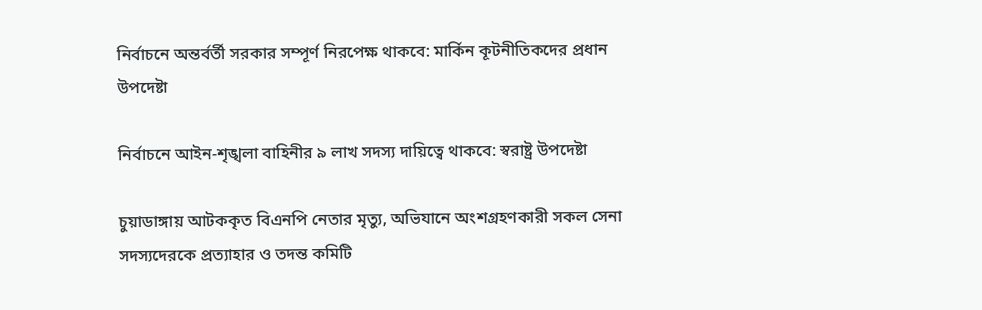নির্বাচনে অন্তর্বর্তী সরকার সম্পূর্ণ নিরপেক্ষ থাকবে: মার্কিন কূটনীতিকদের প্রধান উপদেষ্টা

নির্বাচনে আইন-শৃঙ্খলা বাহিনীর ৯ লাখ সদস্য দায়িত্বে থাকবে: স্বরাষ্ট্র উপদেষ্টা

চুয়াডাঙ্গায় আটককৃত বিএনপি নেতার মৃত্যু, অভিযানে অংশগ্রহণকারী সকল সেনা সদস্যদেরকে প্রত্যাহার ও তদন্ত কমিটি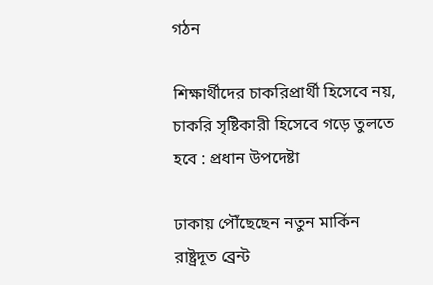গঠন

শিক্ষার্থীদের চাকরিপ্রার্থী হিসেবে নয়, চাকরি সৃষ্টিকারী হিসেবে গড়ে তুলতে হবে : প্রধান উপদেষ্টা

ঢাকায় পৌঁছেছেন নতুন মার্কিন রাষ্ট্রদূত ব্রেন্ট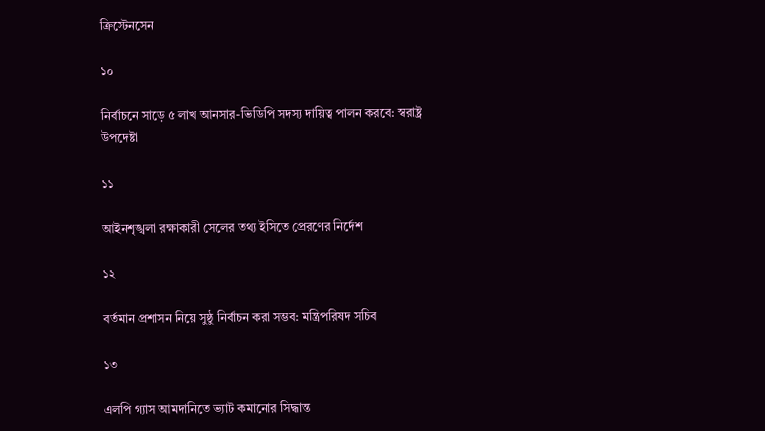ক্রিস্টেনসেন

১০

নির্বাচনে সাড়ে ৫ লাখ আনসার-ভিডিপি সদস্য দায়িত্ব পালন করবে: স্বরাষ্ট্র উপদেষ্টা

১১

আইনশৃঙ্খলা রক্ষাকারী সেলের তথ্য ইসিতে প্রেরণের নির্দেশ

১২

বর্তমান প্রশাসন নিয়ে সুষ্ঠু নির্বাচন করা সম্ভব: মন্ত্রিপরিষদ সচিব

১৩

এলপি গ্যাস আমদানিতে ভ্যাট কমানোর সিদ্ধান্ত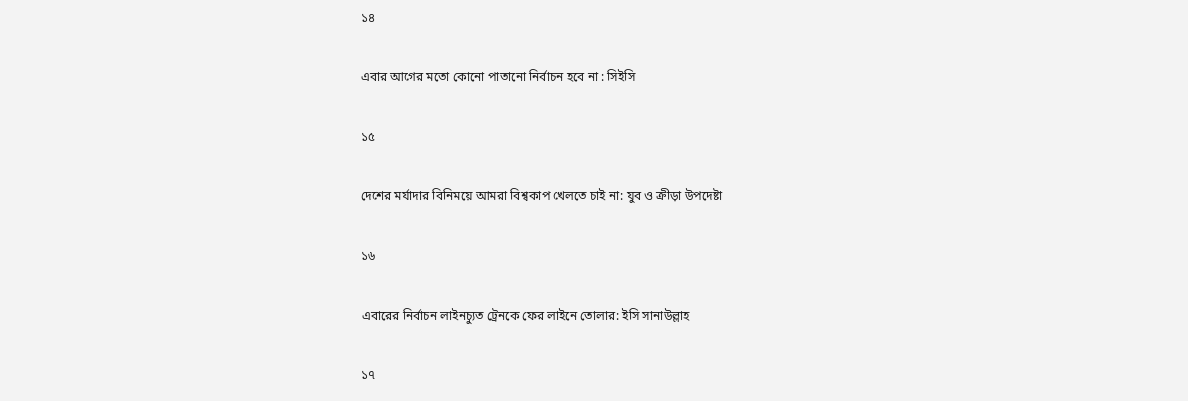১৪

এবার আগের মতো কোনো পাতানো নির্বাচন হবে না : সিইসি

১৫

দেশের মর্যাদার বিনিময়ে আমরা বিশ্বকাপ খেলতে চাই না: যুব ও ক্রীড়া উপদেষ্টা

১৬

এবারের নির্বাচন লাইনচ্যুত ট্রেনকে ফের লাইনে তোলার: ইসি সানাউল্লাহ

১৭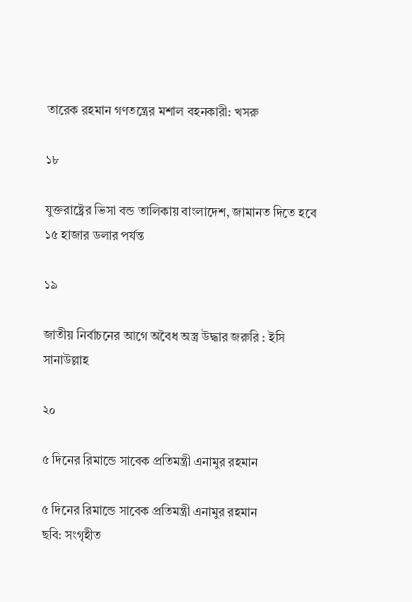তারেক রহমান গণতন্ত্রের মশাল বহনকারী: খসরু

১৮

যুক্তরাষ্ট্রের ভিসা বন্ড তালিকায় বাংলাদেশ, জামানত দিতে হবে ১৫ হাজার ডলার পর্যন্ত

১৯

জাতীয় নির্বাচনের আগে অবৈধ অস্ত্র উদ্ধার জরুরি : ইসি সানাউল্লাহ

২০

৫ দিনের রিমান্ডে সাবেক প্রতিমন্ত্রী এনামুর রহমান

৫ দিনের রিমান্ডে সাবেক প্রতিমন্ত্রী এনামুর রহমান
ছবি: সংগৃহীত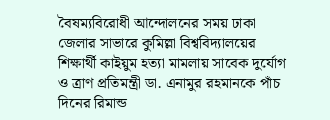বৈষম্যবিরোধী আন্দোলনের সময় ঢাকা জেলার সাভারে কুমিল্লা বিশ্ববিদ্যালয়ের শিক্ষার্থী কাইয়ুম হত্যা মামলায় সাবেক দুর্যোগ ও ত্রাণ প্রতিমন্ত্রী ডা. এনামুর রহমানকে পাঁচ দিনের রিমান্ড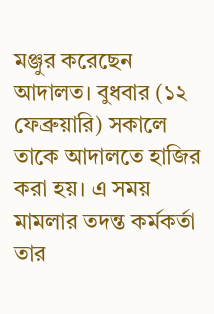মঞ্জুর করেছেন আদালত। বুধবার (১২ ফেব্রুয়ারি) সকালে তাকে আদালতে হাজির করা হয়। এ সময় মামলার তদন্ত কর্মকর্তা তার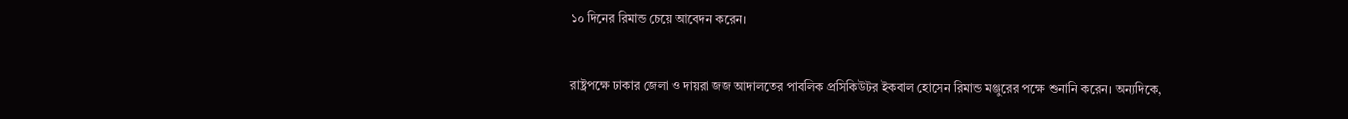১০ দিনের রিমান্ড চেয়ে আবেদন করেন।


রাষ্ট্রপক্ষে ঢাকার জেলা ও দায়রা জজ আদালতের পাবলিক প্রসিকিউটর ইকবাল হোসেন রিমান্ড মঞ্জুরের পক্ষে শুনানি করেন। অন্যদিকে,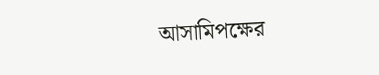আসামিপক্ষের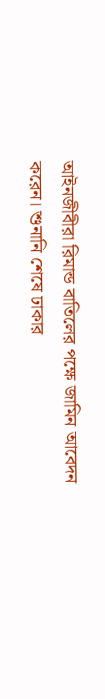আইনজীবীরা রিমান্ড বাতিলের পক্ষে জামিন আবেদন করেন। শুনানি শেষে ঢাকার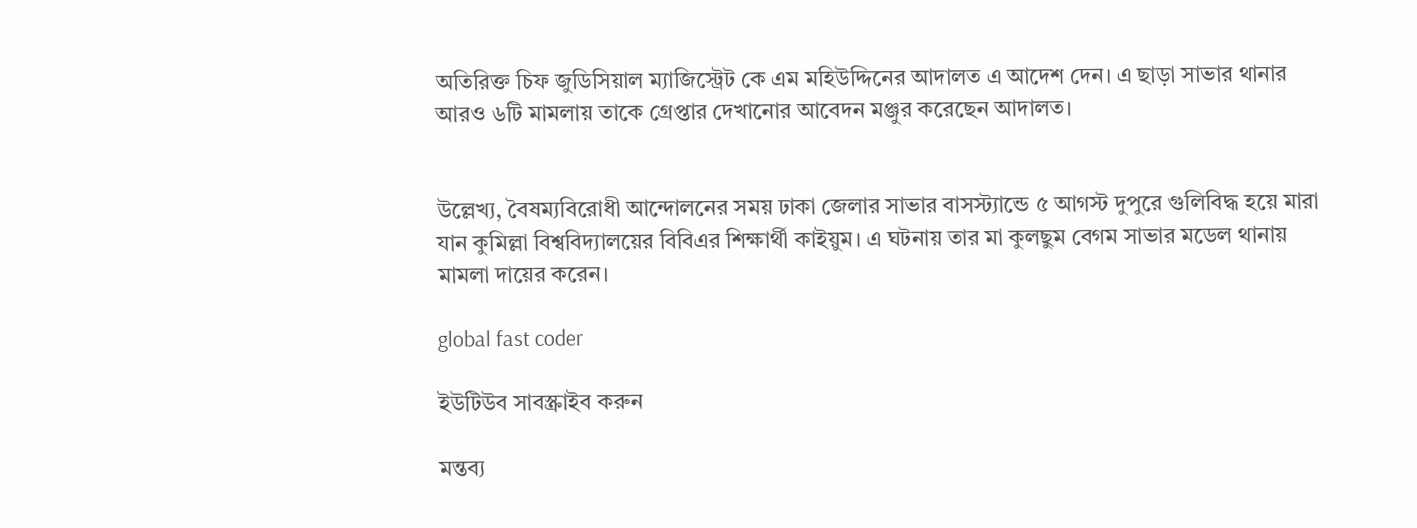অতিরিক্ত চিফ জুডিসিয়াল ম্যাজিস্ট্রেট কে এম মহিউদ্দিনের আদালত এ আদেশ দেন। এ ছাড়া সাভার থানার আরও ৬টি মামলায় তাকে গ্রেপ্তার দেখানোর আবেদন মঞ্জুর করেছেন আদালত।


উল্লেখ্য, বৈষম্যবিরোধী আন্দোলনের সময় ঢাকা জেলার সাভার বাসস্ট্যান্ডে ৫ আগস্ট দুপুরে গুলিবিদ্ধ হয়ে মারা যান কুমিল্লা বিশ্ববিদ্যালয়ের বিবিএর শিক্ষার্থী কাইয়ুম। এ ঘটনায় তার মা কুলছুম বেগম সাভার মডেল থানায় মামলা দায়ের করেন।

global fast coder

ইউটিউব সাবস্ক্রাইব করুন

মন্তব্য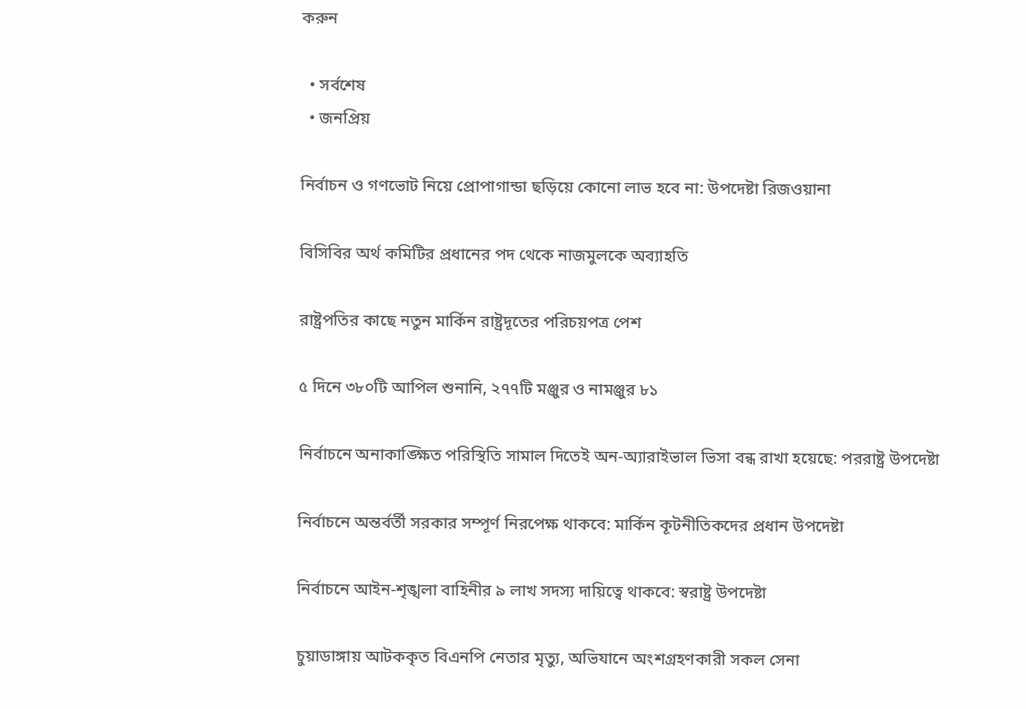করুন

  • সর্বশেষ
  • জনপ্রিয়

নির্বাচন ও গণভোট নিয়ে প্রোপাগান্ডা ছড়িয়ে কোনো লাভ হবে না: উপদেষ্টা রিজওয়ানা

বিসিবির অর্থ কমিটির প্রধানের পদ থেকে নাজমুলকে অব্যাহতি

রাষ্ট্রপতির কাছে নতুন মার্কিন রাষ্ট্রদূতের পরিচয়পত্র পেশ

৫ দিনে ৩৮০টি আপিল শুনানি, ২৭৭টি মঞ্জুর ও নামঞ্জুর ৮১

নির্বাচনে অনাকাঙ্ক্ষিত পরিস্থিতি সামাল দিতেই অন-অ্যারাইভাল ভিসা বন্ধ রাখা হয়েছে: পররাষ্ট্র উপদেষ্টা

নির্বাচনে অন্তর্বর্তী সরকার সম্পূর্ণ নিরপেক্ষ থাকবে: মার্কিন কূটনীতিকদের প্রধান উপদেষ্টা

নির্বাচনে আইন-শৃঙ্খলা বাহিনীর ৯ লাখ সদস্য দায়িত্বে থাকবে: স্বরাষ্ট্র উপদেষ্টা

চুয়াডাঙ্গায় আটককৃত বিএনপি নেতার মৃত্যু, অভিযানে অংশগ্রহণকারী সকল সেনা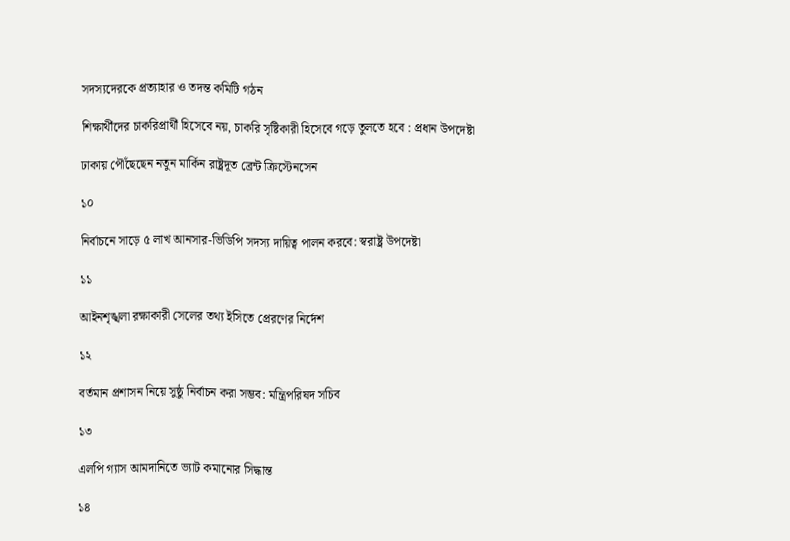সদস্যদেরকে প্রত্যাহার ও তদন্ত কমিটি গঠন

শিক্ষার্থীদের চাকরিপ্রার্থী হিসেবে নয়, চাকরি সৃষ্টিকারী হিসেবে গড়ে তুলতে হবে : প্রধান উপদেষ্টা

ঢাকায় পৌঁছেছেন নতুন মার্কিন রাষ্ট্রদূত ব্রেন্ট ক্রিস্টেনসেন

১০

নির্বাচনে সাড়ে ৫ লাখ আনসার-ভিডিপি সদস্য দায়িত্ব পালন করবে: স্বরাষ্ট্র উপদেষ্টা

১১

আইনশৃঙ্খলা রক্ষাকারী সেলের তথ্য ইসিতে প্রেরণের নির্দেশ

১২

বর্তমান প্রশাসন নিয়ে সুষ্ঠু নির্বাচন করা সম্ভব: মন্ত্রিপরিষদ সচিব

১৩

এলপি গ্যাস আমদানিতে ভ্যাট কমানোর সিদ্ধান্ত

১৪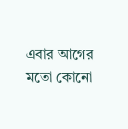এবার আগের মতো কোনো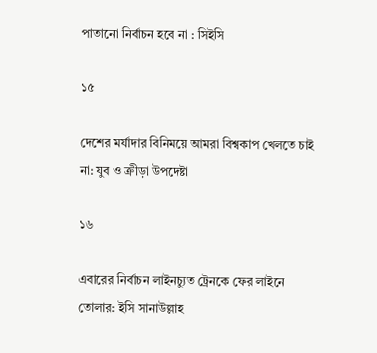পাতানো নির্বাচন হবে না : সিইসি

১৫

দেশের মর্যাদার বিনিময়ে আমরা বিশ্বকাপ খেলতে চাই না: যুব ও ক্রীড়া উপদেষ্টা

১৬

এবারের নির্বাচন লাইনচ্যুত ট্রেনকে ফের লাইনে তোলার: ইসি সানাউল্লাহ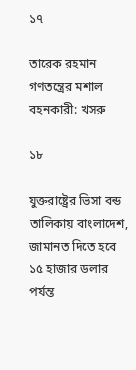১৭

তারেক রহমান গণতন্ত্রের মশাল বহনকারী: খসরু

১৮

যুক্তরাষ্ট্রের ভিসা বন্ড তালিকায় বাংলাদেশ, জামানত দিতে হবে ১৫ হাজার ডলার পর্যন্ত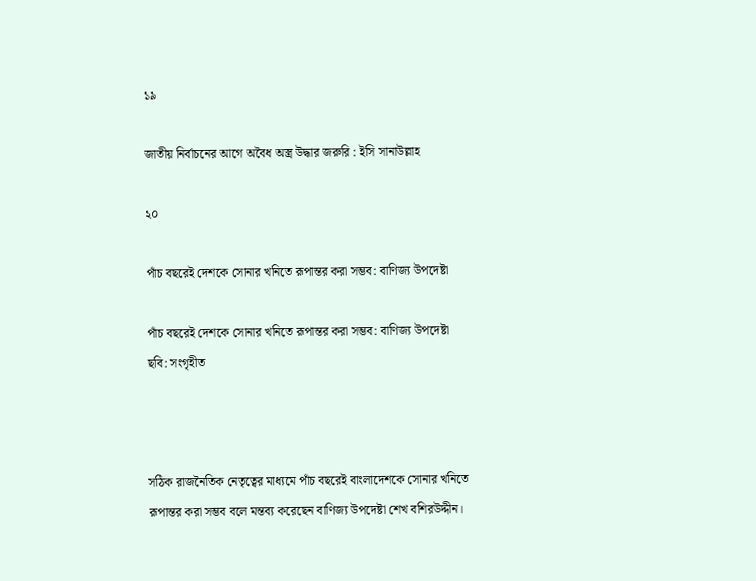১৯

জাতীয় নির্বাচনের আগে অবৈধ অস্ত্র উদ্ধার জরুরি : ইসি সানাউল্লাহ

২০

পাঁচ বছরেই দেশকে সোনার খনিতে রূপান্তর করা সম্ভব: বাণিজ্য উপদেষ্টা

পাঁচ বছরেই দেশকে সোনার খনিতে রূপান্তর করা সম্ভব: বাণিজ্য উপদেষ্টা
ছবি: সংগৃহীত



সঠিক রাজনৈতিক নেতৃত্বের মাধ্যমে পাঁচ বছরেই বাংলাদেশকে সোনার খনিতে রূপান্তর করা সম্ভব বলে মন্তব্য করেছেন বাণিজ্য উপদেষ্টা শেখ বশিরউদ্দীন।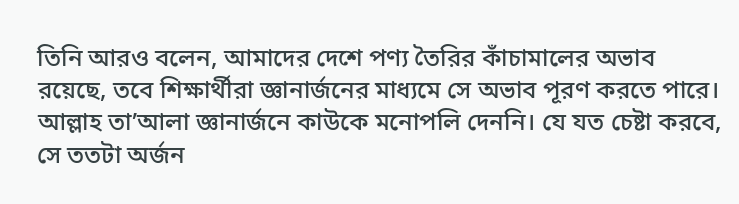তিনি আরও বলেন, আমাদের দেশে পণ্য তৈরির কাঁচামালের অভাব রয়েছে, তবে শিক্ষার্থীরা জ্ঞানার্জনের মাধ্যমে সে অভাব পূরণ করতে পারে। আল্লাহ তা’আলা জ্ঞানার্জনে কাউকে মনোপলি দেননি। যে যত চেষ্টা করবে, সে ততটা অর্জন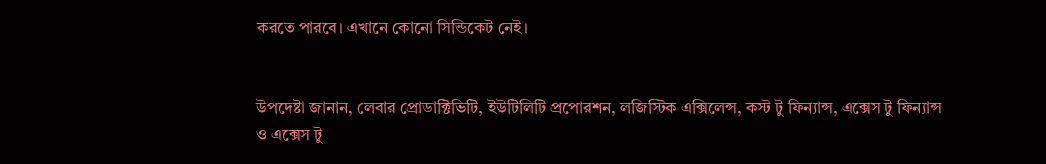করতে পারবে। এখানে কোনো সিন্ডিকেট নেই।


উপদেষ্টা জানান, লেবার প্রোডাক্টিভিটি, ইউটিলিটি প্রপোরশন, লজিস্টিক এক্সিলেন্স, কস্ট টু ফিন্যান্স, এক্সেস টু ফিন্যান্স ও এক্সেস টু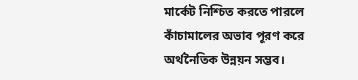মার্কেট নিশ্চিত করতে পারলে কাঁচামালের অভাব পূরণ করে অর্থনৈতিক উন্নয়ন সম্ভব।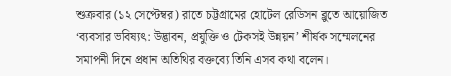শুক্রবার (১২ সেপ্টেম্বর) রাতে চট্টগ্রামের হোটেল রেডিসন ব্লুতে আয়োজিত ‘ব্যবসার ভবিষ্যৎ: উদ্ভাবন, প্রযুক্তি ও টেকসই উন্নয়ন’ শীর্ষক সম্মেলনের সমাপনী দিনে প্রধান অতিথির বক্তব্যে তিনি এসব কথা বলেন।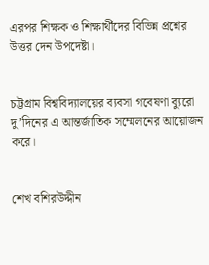এরপর শিক্ষক ও শিক্ষার্থীদের বিভিন্ন প্রশ্নের উত্তর দেন উপদেষ্টা।


চট্টগ্রাম বিশ্ববিদ্যালয়ের ব্যবসা গবেষণা ব্যুরো দু’দিনের এ আন্তর্জাতিক সম্মেলনের আয়োজন করে।


শেখ বশিরউদ্দীন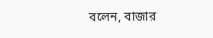বলেন, বাজার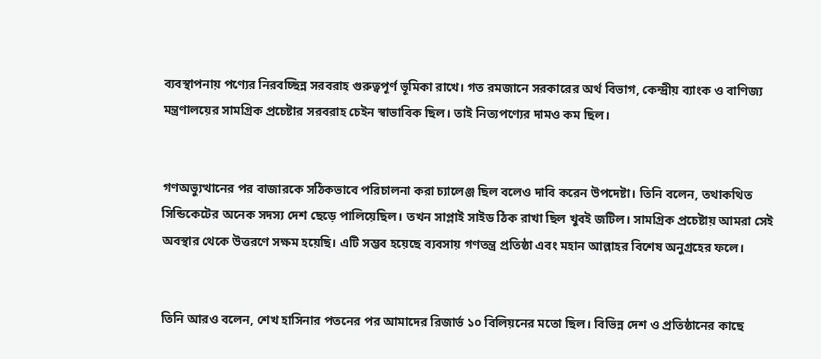ব্যবস্থাপনায় পণ্যের নিরবচ্ছিন্ন সরবরাহ গুরুত্বপূর্ণ ভূমিকা রাখে। গত রমজানে সরকারের অর্থ বিভাগ, কেন্দ্রীয় ব্যাংক ও বাণিজ্য মন্ত্রণালয়ের সামগ্রিক প্রচেষ্টার সরবরাহ চেইন স্বাভাবিক ছিল। তাই নিত্যপণ্যের দামও কম ছিল।


গণঅভ্যুত্থানের পর বাজারকে সঠিকভাবে পরিচালনা করা চ্যালেঞ্জ ছিল বলেও দাবি করেন উপদেষ্টা। তিনি বলেন, তথাকথিত সিন্ডিকেটের অনেক সদস্য দেশ ছেড়ে পালিয়েছিল। তখন সাপ্লাই সাইড ঠিক রাখা ছিল খুবই জটিল। সামগ্রিক প্রচেষ্টায় আমরা সেই অবস্থার থেকে উত্তরণে সক্ষম হয়েছি। এটি সম্ভব হয়েছে ব্যবসায় গণতন্ত্র প্রতিষ্ঠা এবং মহান আল্লাহর বিশেষ অনুগ্রহের ফলে।


তিনি আরও বলেন, শেখ হাসিনার পতনের পর আমাদের রিজার্ভ ১০ বিলিয়নের মতো ছিল। বিভিন্ন দেশ ও প্রতিষ্ঠানের কাছে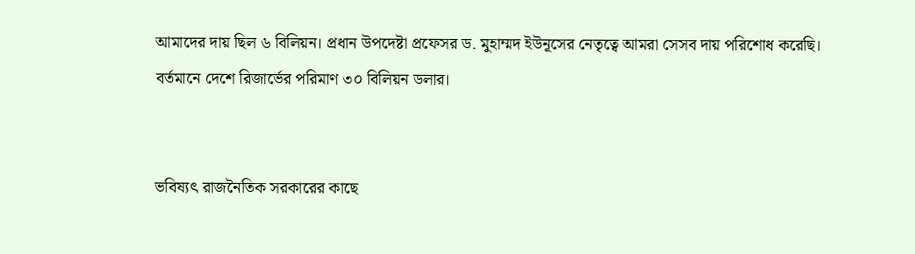আমাদের দায় ছিল ৬ বিলিয়ন। প্রধান উপদেষ্টা প্রফেসর ড. মুহাম্মদ ইউনূসের নেতৃত্বে আমরা সেসব দায় পরিশোধ করেছি। বর্তমানে দেশে রিজার্ভের পরিমাণ ৩০ বিলিয়ন ডলার।


ভবিষ্যৎ রাজনৈতিক সরকারের কাছে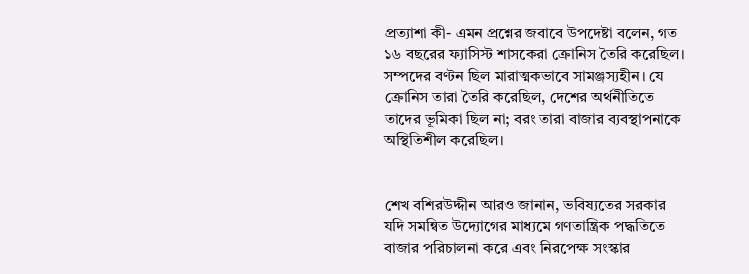প্রত্যাশা কী- এমন প্রশ্নের জবাবে উপদেষ্টা বলেন, গত ১৬ বছরের ফ্যাসিস্ট শাসকেরা ক্রোনিস তৈরি করেছিল। সম্পদের বণ্টন ছিল মারাত্মকভাবে সামঞ্জস্যহীন। যে ক্রোনিস তারা তৈরি করেছিল, দেশের অর্থনীতিতে তাদের ভূমিকা ছিল না; বরং তারা বাজার ব্যবস্থাপনাকে অস্থিতিশীল করেছিল।


শেখ বশিরউদ্দীন আরও জানান, ভবিষ্যতের সরকার যদি সমন্বিত উদ্যোগের মাধ্যমে গণতান্ত্রিক পদ্ধতিতে বাজার পরিচালনা করে এবং নিরপেক্ষ সংস্কার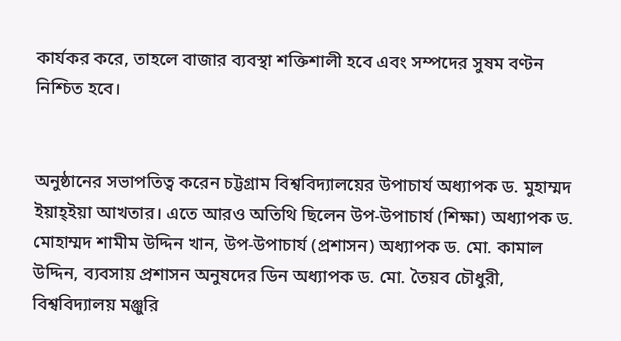কার্যকর করে, তাহলে বাজার ব্যবস্থা শক্তিশালী হবে এবং সম্পদের সুষম বণ্টন নিশ্চিত হবে।


অনুষ্ঠানের সভাপতিত্ব করেন চট্টগ্রাম বিশ্ববিদ্যালয়ের উপাচার্য অধ্যাপক ড. মুহাম্মদ ইয়াহ্ইয়া আখতার। এতে আরও অতিথি ছিলেন উপ-উপাচার্য (শিক্ষা) অধ্যাপক ড. মোহাম্মদ শামীম উদ্দিন খান, উপ-উপাচার্য (প্রশাসন) অধ্যাপক ড. মো. কামাল উদ্দিন, ব্যবসায় প্রশাসন অনুষদের ডিন অধ্যাপক ড. মো. তৈয়ব চৌধুরী, বিশ্ববিদ্যালয় মঞ্জুরি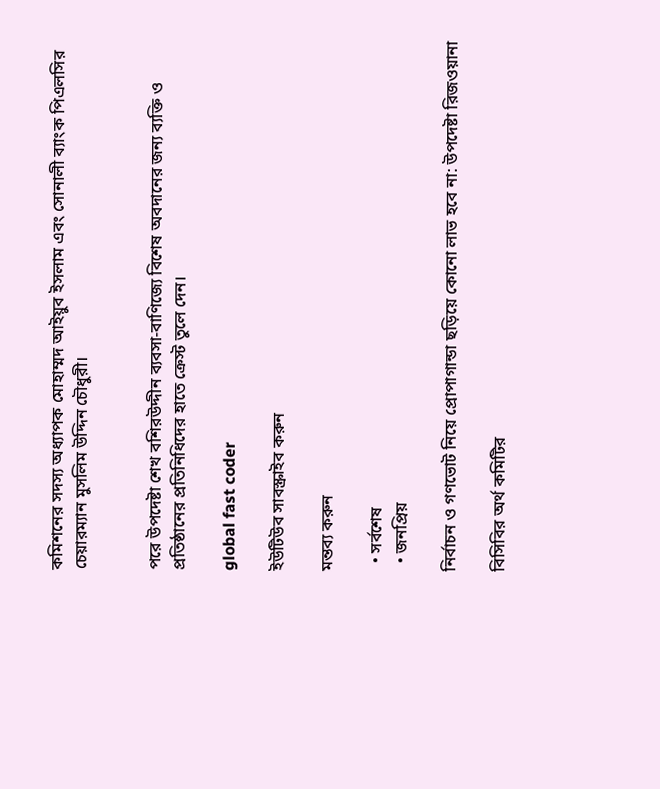কমিশনের সদস্য অধ্যাপক মোহাম্মদ আইয়ুব ইসলাম এবং সোনালী ব্যাংক পিএলসির চেয়ারম্যান মুসলিম উদ্দিন চৌধুরী।


পরে উপদেষ্টা শেখ বশিরউদ্দীন ব্যবসা-বাণিজ্যে বিশেষ অবদানের জন্য ব্যক্তি ও প্রতিষ্ঠানের প্রতিনিধিদের হাতে ক্রেস্ট তুলে দেন।

global fast coder

ইউটিউব সাবস্ক্রাইব করুন

মন্তব্য করুন

  • সর্বশেষ
  • জনপ্রিয়

নির্বাচন ও গণভোট নিয়ে প্রোপাগান্ডা ছড়িয়ে কোনো লাভ হবে না: উপদেষ্টা রিজওয়ানা

বিসিবির অর্থ কমিটির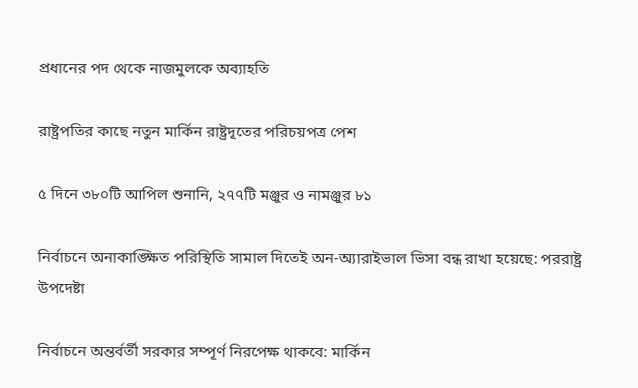প্রধানের পদ থেকে নাজমুলকে অব্যাহতি

রাষ্ট্রপতির কাছে নতুন মার্কিন রাষ্ট্রদূতের পরিচয়পত্র পেশ

৫ দিনে ৩৮০টি আপিল শুনানি, ২৭৭টি মঞ্জুর ও নামঞ্জুর ৮১

নির্বাচনে অনাকাঙ্ক্ষিত পরিস্থিতি সামাল দিতেই অন-অ্যারাইভাল ভিসা বন্ধ রাখা হয়েছে: পররাষ্ট্র উপদেষ্টা

নির্বাচনে অন্তর্বর্তী সরকার সম্পূর্ণ নিরপেক্ষ থাকবে: মার্কিন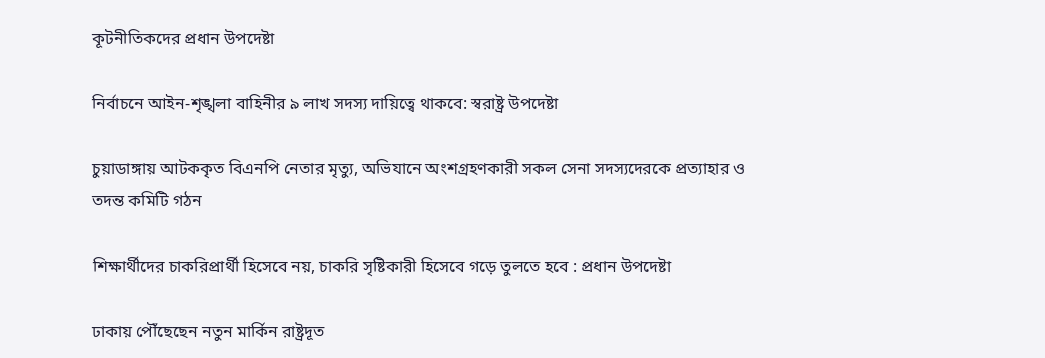কূটনীতিকদের প্রধান উপদেষ্টা

নির্বাচনে আইন-শৃঙ্খলা বাহিনীর ৯ লাখ সদস্য দায়িত্বে থাকবে: স্বরাষ্ট্র উপদেষ্টা

চুয়াডাঙ্গায় আটককৃত বিএনপি নেতার মৃত্যু, অভিযানে অংশগ্রহণকারী সকল সেনা সদস্যদেরকে প্রত্যাহার ও তদন্ত কমিটি গঠন

শিক্ষার্থীদের চাকরিপ্রার্থী হিসেবে নয়, চাকরি সৃষ্টিকারী হিসেবে গড়ে তুলতে হবে : প্রধান উপদেষ্টা

ঢাকায় পৌঁছেছেন নতুন মার্কিন রাষ্ট্রদূত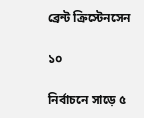ব্রেন্ট ক্রিস্টেনসেন

১০

নির্বাচনে সাড়ে ৫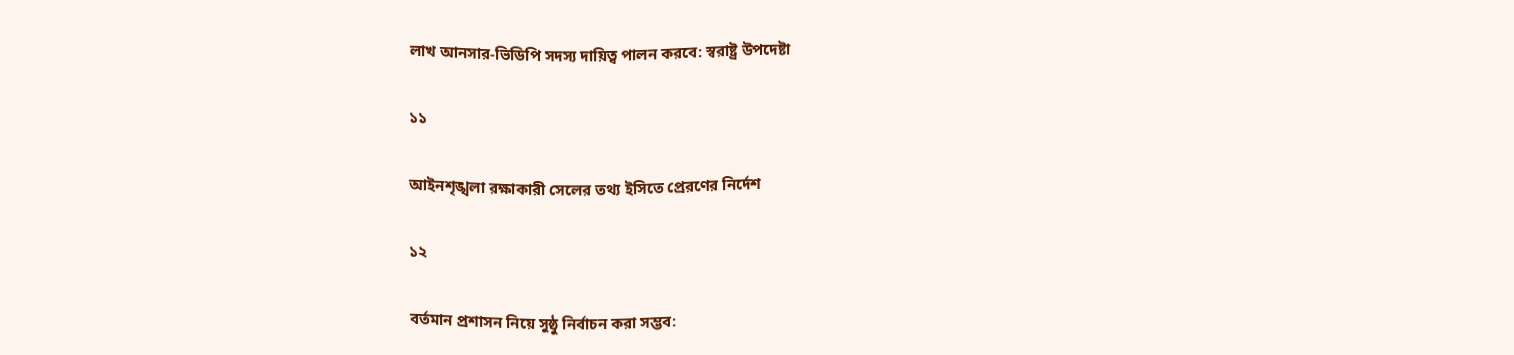লাখ আনসার-ভিডিপি সদস্য দায়িত্ব পালন করবে: স্বরাষ্ট্র উপদেষ্টা

১১

আইনশৃঙ্খলা রক্ষাকারী সেলের তথ্য ইসিতে প্রেরণের নির্দেশ

১২

বর্তমান প্রশাসন নিয়ে সুষ্ঠু নির্বাচন করা সম্ভব: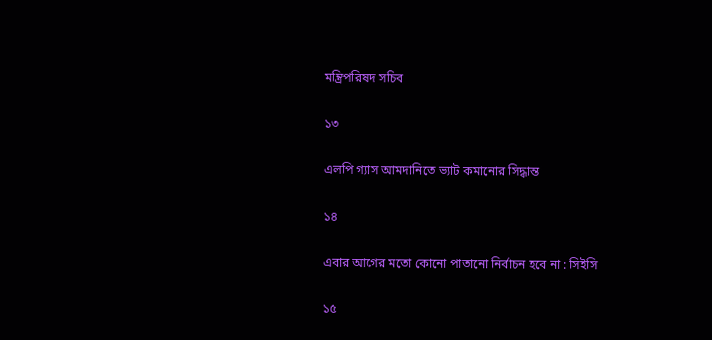মন্ত্রিপরিষদ সচিব

১৩

এলপি গ্যাস আমদানিতে ভ্যাট কমানোর সিদ্ধান্ত

১৪

এবার আগের মতো কোনো পাতানো নির্বাচন হবে না : সিইসি

১৫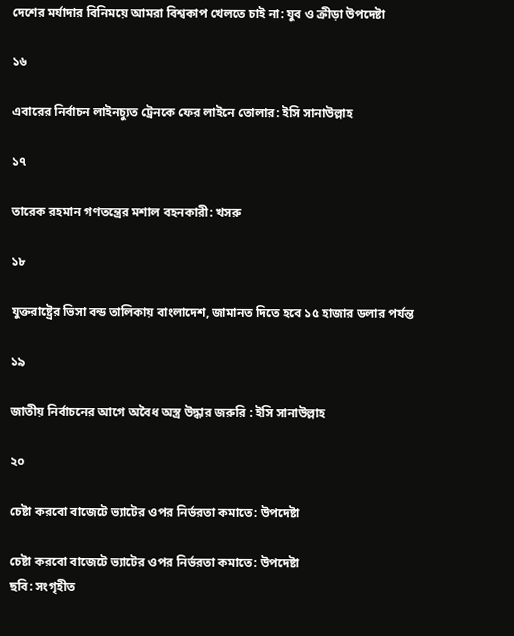দেশের মর্যাদার বিনিময়ে আমরা বিশ্বকাপ খেলতে চাই না: যুব ও ক্রীড়া উপদেষ্টা

১৬

এবারের নির্বাচন লাইনচ্যুত ট্রেনকে ফের লাইনে তোলার: ইসি সানাউল্লাহ

১৭

তারেক রহমান গণতন্ত্রের মশাল বহনকারী: খসরু

১৮

যুক্তরাষ্ট্রের ভিসা বন্ড তালিকায় বাংলাদেশ, জামানত দিতে হবে ১৫ হাজার ডলার পর্যন্ত

১৯

জাতীয় নির্বাচনের আগে অবৈধ অস্ত্র উদ্ধার জরুরি : ইসি সানাউল্লাহ

২০

চেষ্টা করবো বাজেটে ভ্যাটের ওপর নির্ভরতা কমাতে: উপদেষ্টা

চেষ্টা করবো বাজেটে ভ্যাটের ওপর নির্ভরতা কমাতে: উপদেষ্টা
ছবি: সংগৃহীত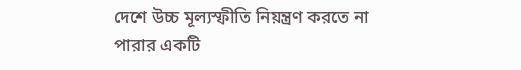দেশে উচ্চ মূল্যস্ফীতি নিয়ন্ত্রণ করতে না পারার একটি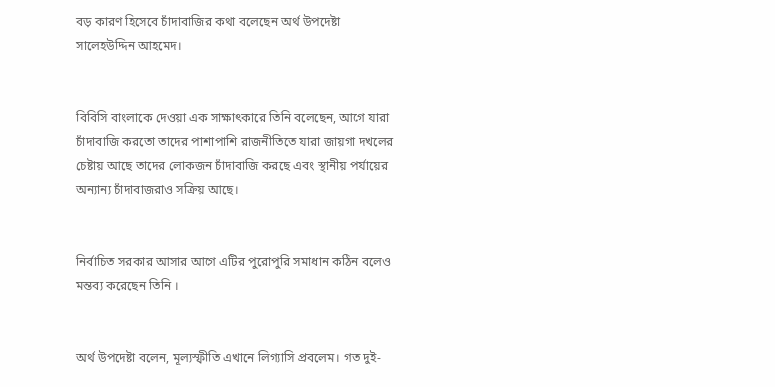বড় কারণ হিসেবে চাঁদাবাজির কথা বলেছেন অর্থ উপদেষ্টা সালেহউদ্দিন আহমেদ।


বিবিসি বাংলাকে দেওয়া এক সাক্ষাৎকারে তিনি বলেছেন, আগে যারা চাঁদাবাজি করতো তাদের পাশাপাশি রাজনীতিতে যারা জায়গা দখলের চেষ্টায় আছে তাদের লোকজন চাঁদাবাজি করছে এবং স্থানীয় পর্যায়ের অন্যান্য চাঁদাবাজরাও সক্রিয় আছে।


নির্বাচিত সরকার আসার আগে এটির পুরোপুরি সমাধান কঠিন বলেও মন্তব্য করেছেন তিনি ।


অর্থ উপদেষ্টা বলেন, মূল্যস্ফীতি এখানে লিগ্যাসি প্রবলেম। গত দুই-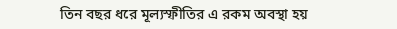তিন বছর ধরে মূল্যস্ফীতির এ রকম অবস্থা হয়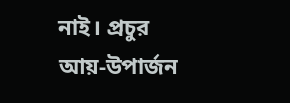নাই। প্রচুর আয়-উপার্জন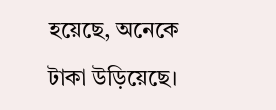হয়েছে, অনেকে টাকা উড়িয়েছে।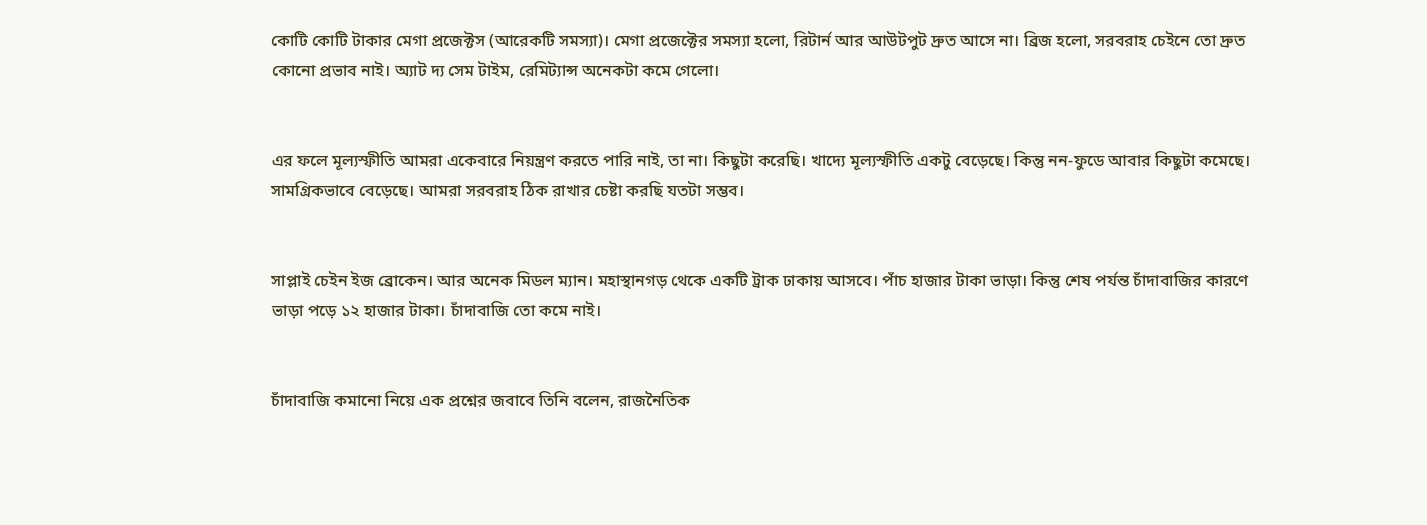কোটি কোটি টাকার মেগা প্রজেক্টস (আরেকটি সমস্যা)। মেগা প্রজেক্টের সমস্যা হলো, রিটার্ন আর আউটপুট দ্রুত আসে না। ব্রিজ হলো, সরবরাহ চেইনে তো দ্রুত কোনো প্রভাব নাই। অ্যাট দ্য সেম টাইম, রেমিট্যান্স অনেকটা কমে গেলো।


এর ফলে মূল্যস্ফীতি আমরা একেবারে নিয়ন্ত্রণ করতে পারি নাই, তা না। কিছুটা করেছি। খাদ্যে মূল্যস্ফীতি একটু বেড়েছে। কিন্তু নন-ফুডে আবার কিছুটা কমেছে। সামগ্রিকভাবে বেড়েছে। আমরা সরবরাহ ঠিক রাখার চেষ্টা করছি যতটা সম্ভব।


সাপ্লাই চেইন ইজ ব্রোকেন। আর অনেক মিডল ম্যান। মহাস্থানগড় থেকে একটি ট্রাক ঢাকায় আসবে। পাঁচ হাজার টাকা ভাড়া। কিন্তু শেষ পর্যন্ত চাঁদাবাজির কারণে ভাড়া পড়ে ১২ হাজার টাকা। চাঁদাবাজি তো কমে নাই।


চাঁদাবাজি কমানো নিয়ে এক প্রশ্নের জবাবে তিনি বলেন, রাজনৈতিক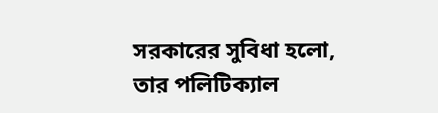সরকারের সুবিধা হলো, তার পলিটিক্যাল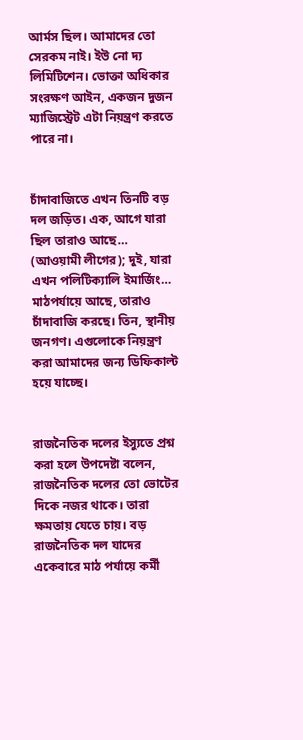আর্মস ছিল। আমাদের তো সেরকম নাই। ইউ নো দ্য লিমিটিশেন। ভোক্তা অধিকার সংরক্ষণ আইন, একজন দুজন ম্যাজিস্ট্রেট এটা নিয়ন্ত্রণ করতে পারে না।


চাঁদাবাজিতে এখন তিনটি বড় দল জড়িত। এক, আগে যারা ছিল তারাও আছে… (আওয়ামী লীগের); দুই, যারা এখন পলিটিক্যালি ইমার্জিং… মাঠপর্যায়ে আছে, তারাও চাঁদাবাজি করছে। তিন, স্থানীয় জনগণ। এগুলোকে নিয়ন্ত্রণ করা আমাদের জন্য ডিফিকাল্ট হয়ে যাচ্ছে।


রাজনৈতিক দলের ইস্যুতে প্রশ্ন করা হলে উপদেষ্টা বলেন, রাজনৈতিক দলের তো ভোটের দিকে নজর থাকে। তারা ক্ষমতায় যেতে চায়। বড় রাজনৈতিক দল যাদের একেবারে মাঠ পর্যায়ে কর্মী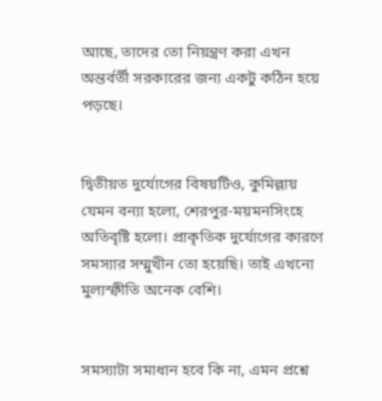আছে, তাদের তো নিয়ন্ত্রণ করা এখন অন্তর্বর্তী সরকারের জন্য একটু কঠিন হয়ে পড়ছে।


দ্বিতীয়ত দুর্যোগের বিষয়টিও, কুমিল্লায় যেমন বন্যা হলো, শেরপুর-ময়মনসিংহে অতিবৃষ্টি হলো। প্রাকৃতিক দুর্যোগের কারণে সমস্যার সম্মুখীন তো হয়েছি। তাই এখনো মুল্যস্ফীতি অনেক বেশি।


সমস্যাটা সমাধান হবে কি না, এমন প্রশ্নে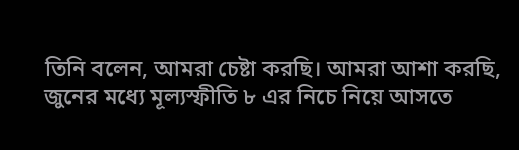তিনি বলেন, আমরা চেষ্টা করছি। আমরা আশা করছি, জুনের মধ্যে মূল্যস্ফীতি ৮ এর নিচে নিয়ে আসতে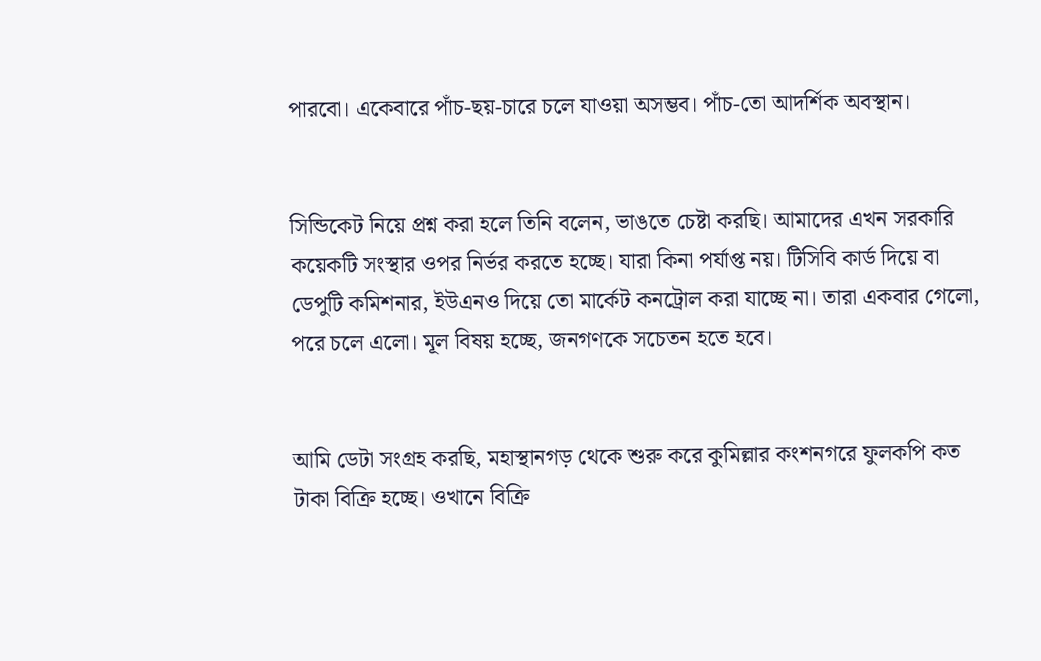পারবো। একেবারে পাঁচ-ছয়-চারে চলে যাওয়া অসম্ভব। পাঁচ-তো আদর্শিক অবস্থান।


সিন্ডিকেট নিয়ে প্রশ্ন করা হলে তিনি বলেন, ভাঙতে চেষ্টা করছি। আমাদের এখন সরকারি কয়েকটি সংস্থার ওপর নির্ভর করতে হচ্ছে। যারা কিনা পর্যাপ্ত নয়। টিসিবি কার্ড দিয়ে বা ডেপুটি কমিশনার, ইউএনও দিয়ে তো মার্কেট কনট্রোল করা যাচ্ছে না। তারা একবার গেলো, পরে চলে এলো। মূল বিষয় হচ্ছে, জনগণকে সচেতন হতে হবে।


আমি ডেটা সংগ্রহ করছি, মহাস্থানগড় থেকে শুরু করে কুমিল্লার কংশনগরে ফুলকপি কত টাকা বিক্রি হচ্ছে। ওখানে বিক্রি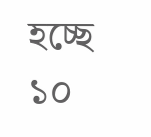হচ্ছে ১০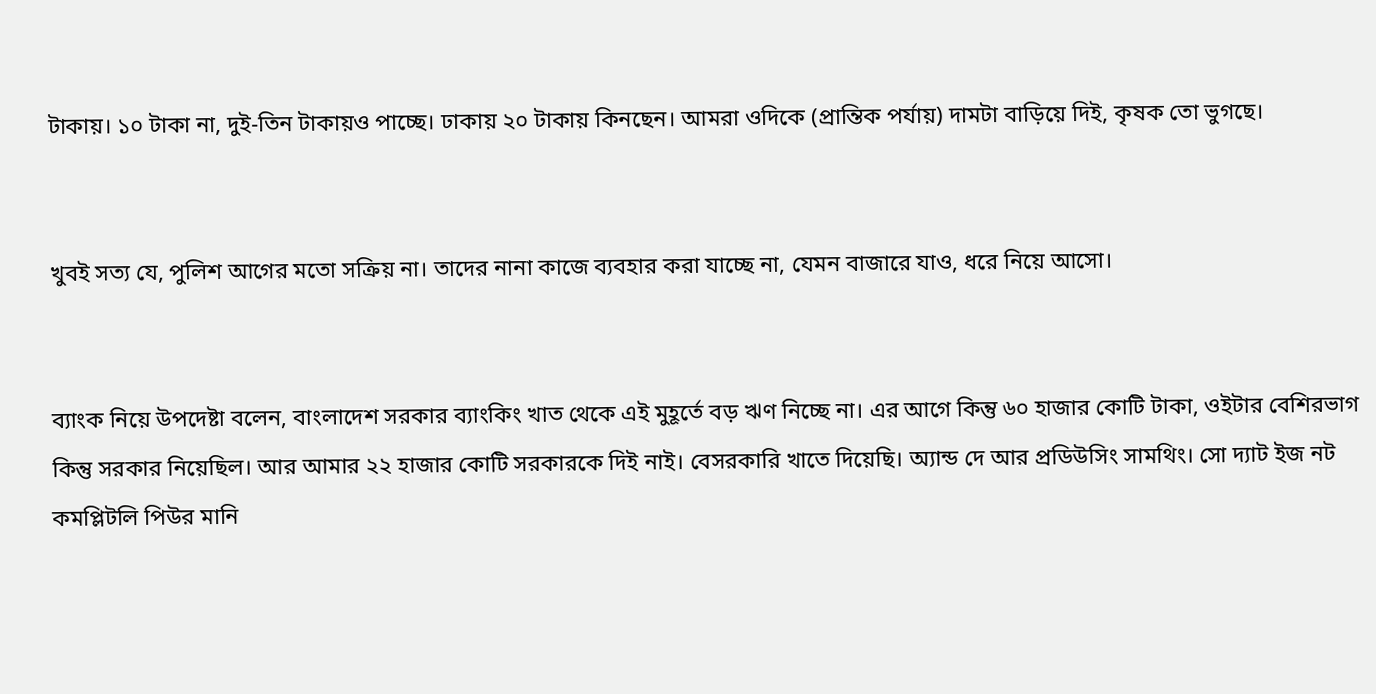টাকায়। ১০ টাকা না, দুই-তিন টাকায়ও পাচ্ছে। ঢাকায় ২০ টাকায় কিনছেন। আমরা ওদিকে (প্রান্তিক পর্যায়) দামটা বাড়িয়ে দিই, কৃষক তো ভুগছে।


খুবই সত্য যে, পুলিশ আগের মতো সক্রিয় না। তাদের নানা কাজে ব্যবহার করা যাচ্ছে না, যেমন বাজারে যাও, ধরে নিয়ে আসো।


ব্যাংক নিয়ে উপদেষ্টা বলেন, বাংলাদেশ সরকার ব্যাংকিং খাত থেকে এই মুহূর্তে বড় ঋণ নিচ্ছে না। এর আগে কিন্তু ৬০ হাজার কোটি টাকা, ওইটার বেশিরভাগ কিন্তু সরকার নিয়েছিল। আর আমার ২২ হাজার কোটি সরকারকে দিই নাই। বেসরকারি খাতে দিয়েছি। অ্যান্ড দে আর প্রডিউসিং সামথিং। সো দ্যাট ইজ নট কমপ্লিটলি পিউর মানি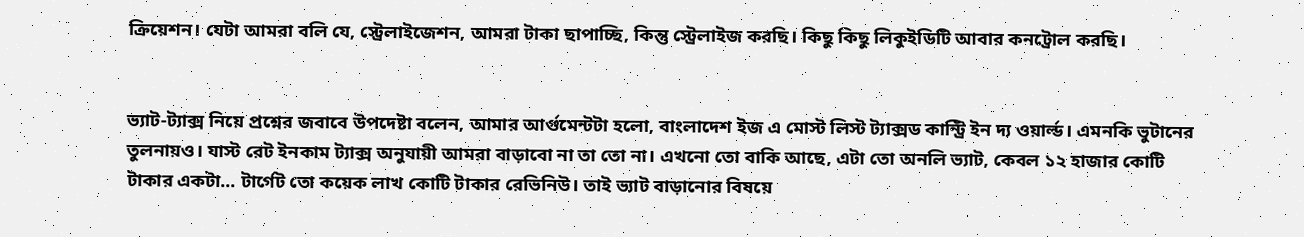ক্রিয়েশন। যেটা আমরা বলি যে, স্ট্রেলাইজেশন, আমরা টাকা ছাপাচ্ছি, কিন্তু স্ট্রেলাইজ করছি। কিছু কিছু লিকুইডিটি আবার কনট্রোল করছি।


ভ্যাট-ট্যাক্স নিয়ে প্রশ্নের জবাবে উপদেষ্টা বলেন, আমার আর্গুমেন্টটা হলো, বাংলাদেশ ইজ এ মোস্ট লিস্ট ট্যাক্সড কান্ট্রি ইন দ্য ওয়ার্ল্ড। এমনকি ভুটানের তুলনায়ও। যাস্ট রেট ইনকাম ট্যাক্স অনুযায়ী আমরা বাড়াবো না তা তো না। এখনো তো বাকি আছে, এটা তো অনলি ভ্যাট, কেবল ১২ হাজার কোটি টাকার একটা... টার্গেট তো কয়েক লাখ কোটি টাকার রেভিনিউ। তাই ভ্যাট বাড়ানোর বিষয়ে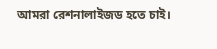আমরা রেশনালাইজড হতে চাই।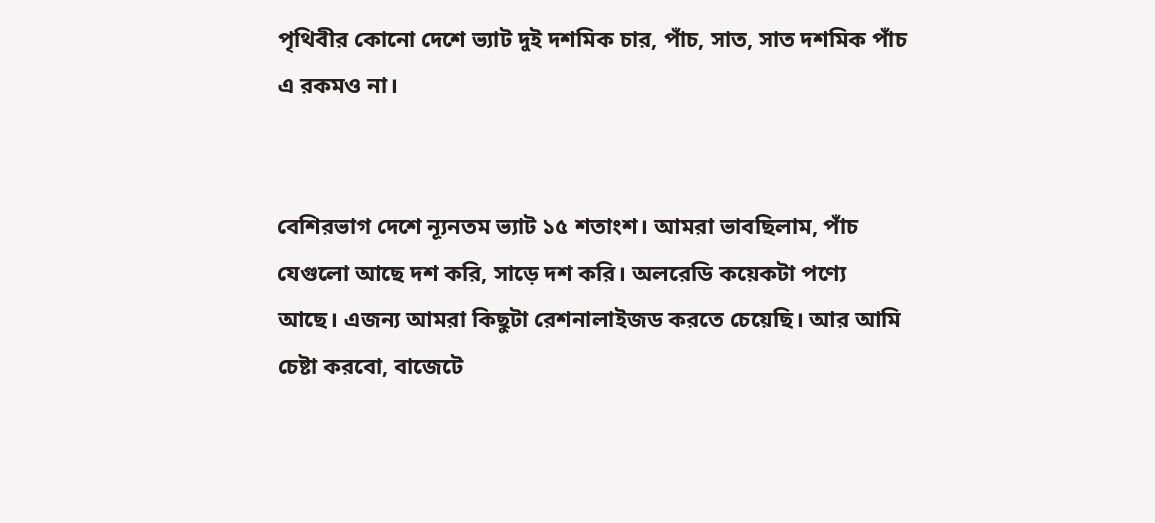পৃথিবীর কোনো দেশে ভ্যাট দুই দশমিক চার, পাঁচ, সাত, সাত দশমিক পাঁচ এ রকমও না।


বেশিরভাগ দেশে ন্যূনতম ভ্যাট ১৫ শতাংশ। আমরা ভাবছিলাম, পাঁচ যেগুলো আছে দশ করি, সাড়ে দশ করি। অলরেডি কয়েকটা পণ্যে আছে। এজন্য আমরা কিছুটা রেশনালাইজড করতে চেয়েছি। আর আমি চেষ্টা করবো, বাজেটে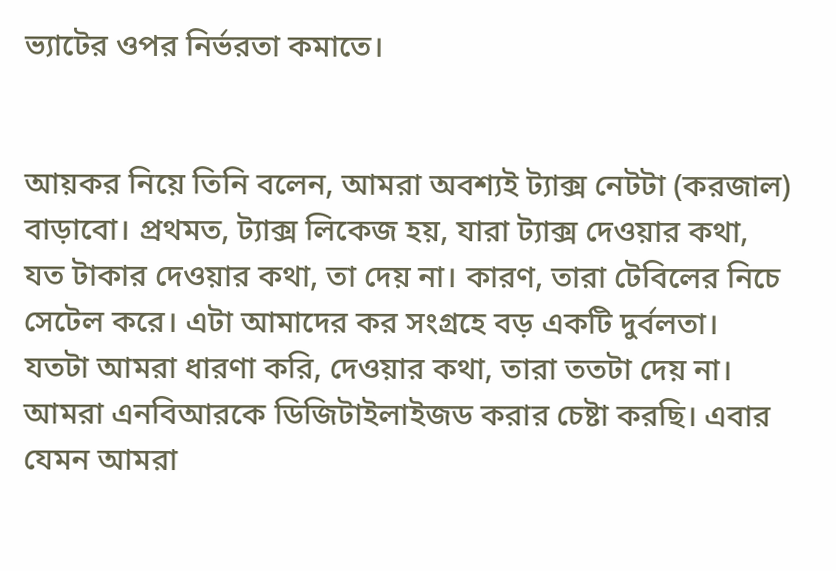ভ্যাটের ওপর নির্ভরতা কমাতে।


আয়কর নিয়ে তিনি বলেন, আমরা অবশ্যই ট্যাক্স নেটটা (করজাল) বাড়াবো। প্রথমত, ট্যাক্স লিকেজ হয়, যারা ট্যাক্স দেওয়ার কথা, যত টাকার দেওয়ার কথা, তা দেয় না। কারণ, তারা টেবিলের নিচে সেটেল করে। এটা আমাদের কর সংগ্রহে বড় একটি দুর্বলতা। যতটা আমরা ধারণা করি, দেওয়ার কথা, তারা ততটা দেয় না। আমরা এনবিআরকে ডিজিটাইলাইজড করার চেষ্টা করছি। এবার যেমন আমরা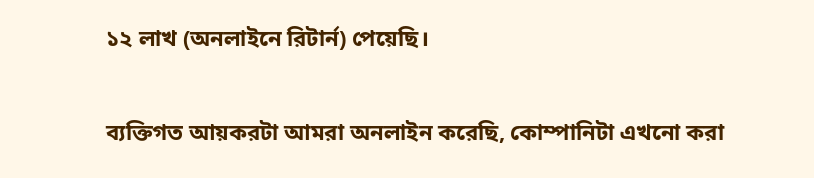১২ লাখ (অনলাইনে রিটার্ন) পেয়েছি।


ব্যক্তিগত আয়করটা আমরা অনলাইন করেছি, কোম্পানিটা এখনো করা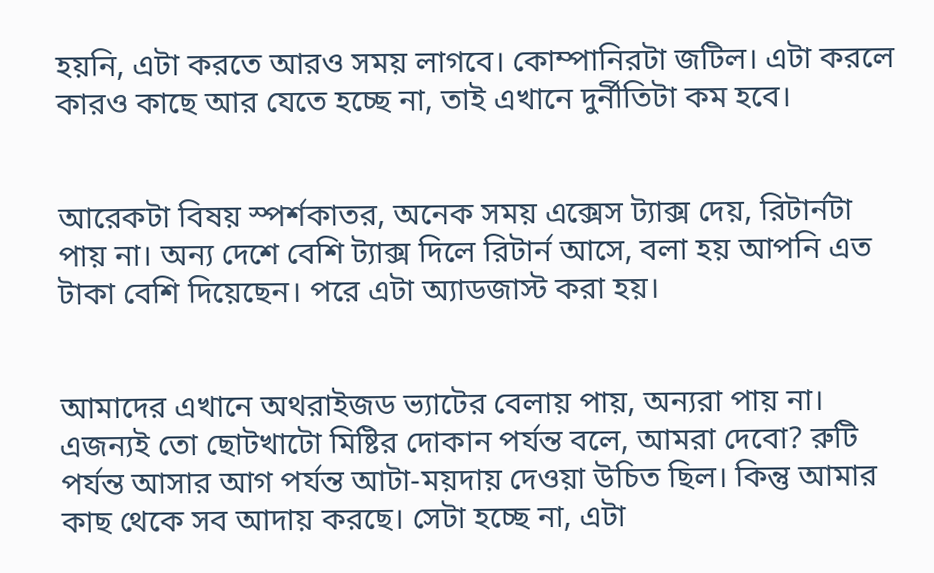হয়নি, এটা করতে আরও সময় লাগবে। কোম্পানিরটা জটিল। এটা করলে কারও কাছে আর যেতে হচ্ছে না, তাই এখানে দুর্নীতিটা কম হবে।


আরেকটা বিষয় স্পর্শকাতর, অনেক সময় এক্সেস ট্যাক্স দেয়, রিটার্নটা পায় না। অন্য দেশে বেশি ট্যাক্স দিলে রিটার্ন আসে, বলা হয় আপনি এত টাকা বেশি দিয়েছেন। পরে এটা অ্যাডজাস্ট করা হয়।


আমাদের এখানে অথরাইজড ভ্যাটের বেলায় পায়, অন্যরা পায় না। এজন্যই তো ছোটখাটো মিষ্টির দোকান পর্যন্ত বলে, আমরা দেবো? রুটি পর্যন্ত আসার আগ পর্যন্ত আটা-ময়দায় দেওয়া উচিত ছিল। কিন্তু আমার কাছ থেকে সব আদায় করছে। সেটা হচ্ছে না, এটা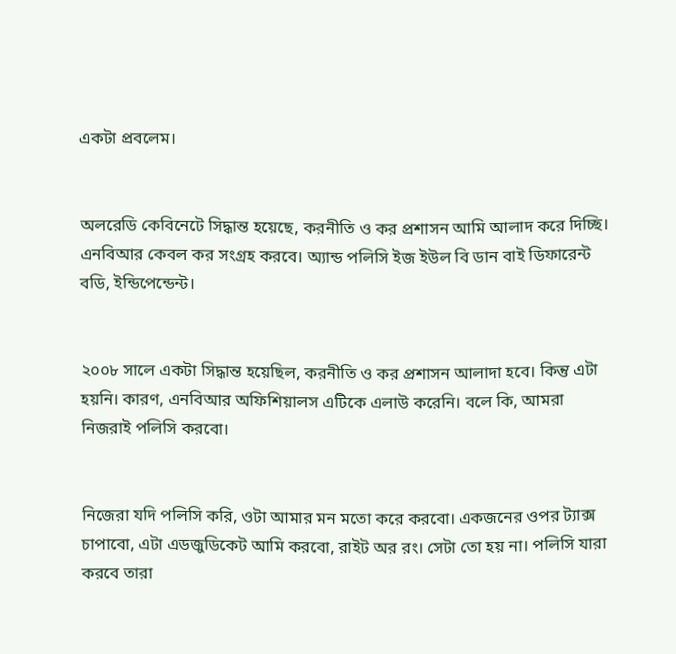একটা প্রবলেম।


অলরেডি কেবিনেটে সিদ্ধান্ত হয়েছে, করনীতি ও কর প্রশাসন আমি আলাদ করে দিচ্ছি। এনবিআর কেবল কর সংগ্রহ করবে। অ্যান্ড পলিসি ইজ ইউল বি ডান বাই ডিফারেন্ট বডি, ইন্ডিপেন্ডেন্ট।


২০০৮ সালে একটা সিদ্ধান্ত হয়েছিল, করনীতি ও কর প্রশাসন আলাদা হবে। কিন্তু এটা হয়নি। কারণ, এনবিআর অফিশিয়ালস এটিকে এলাউ করেনি। বলে কি, আমরা নিজরাই পলিসি করবো।


নিজেরা যদি পলিসি করি, ওটা আমার মন মতো করে করবো। একজনের ওপর ট্যাক্স চাপাবো, এটা এডজুডিকেট আমি করবো, রাইট অর রং। সেটা তো হয় না। পলিসি যারা করবে তারা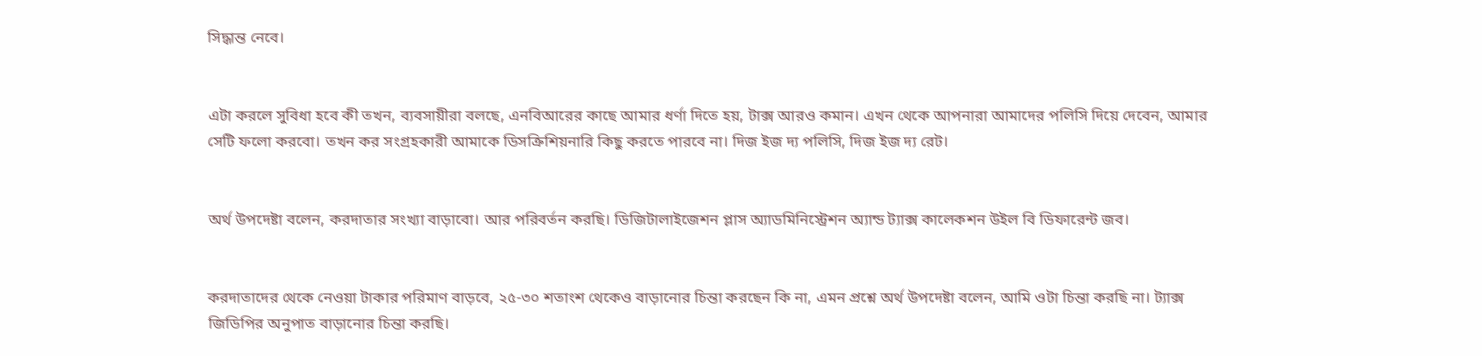সিদ্ধান্ত নেবে।


এটা করলে সুবিধা হবে কী তখন, ব্যবসায়ীরা বলছে, এনবিআরের কাছে আমার ধর্ণা দিতে হয়, টাক্স আরও কমান। এখন থেকে আপনারা আমাদের পলিসি দিয়ে দেবেন, আমার সেটি ফলো করবো। তখন কর সংগ্রহকারী আমাকে ডিসক্রিশিয়নারি কিছু করতে পারবে না। দিজ ইজ দ্য পলিসি, দিজ ইজ দ্য রেট।


অর্থ উপদেষ্টা বলেন, করদাতার সংখ্যা বাড়াবো। আর পরিবর্তন করছি। ডিজিটালাইজেশন প্লাস অ্যাডমিনিস্ট্রেশন অ্যান্ড ট্যাক্স কালেকশন উইল বি ডিফারেন্ট জব।


করদাতাদের থেকে নেওয়া টাকার পরিমাণ বাড়বে, ২৫-৩০ শতাংশ থেকেও বাড়ানোর চিন্তা করছেন কি না, এমন প্রশ্নে অর্থ উপদেষ্টা বলেন, আমি ওটা চিন্তা করছি না। ট্যাক্স জিডিপির অনুপাত বাড়ানোর চিন্তা করছি।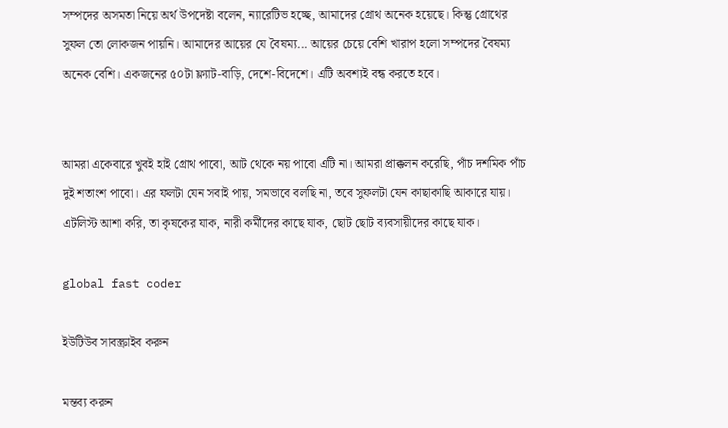সম্পদের অসমতা নিয়ে অর্থ উপদেষ্টা বলেন, ন্যারেটিভ হচ্ছে, আমাদের গ্রোথ অনেক হয়েছে। কিন্তু গ্রোথের সুফল তো লোকজন পায়নি। আমাদের আয়ের যে বৈষম্য... আয়ের চেয়ে বেশি খারাপ হলো সম্পদের বৈষম্য অনেক বেশি। একজনের ৫০টা ফ্ল্যাট-বাড়ি, দেশে-বিদেশে। এটি অবশ্যই বন্ধ করতে হবে।


আমরা একেবারে খুবই হাই গ্রোথ পাবো, আট থেকে নয় পাবো এটি না। আমরা প্রাক্কলন করেছি, পাঁচ দশমিক পাঁচ দুই শতাংশ পাবো। এর ফলটা যেন সবাই পায়, সমভাবে বলছি না, তবে সুফলটা যেন কাছাকাছি আকারে যায়। এটলিস্ট আশা করি, তা কৃষকের যাক, নারী কর্মীদের কাছে যাক, ছোট ছোট ব্যবসায়ীদের কাছে যাক।

global fast coder

ইউটিউব সাবস্ক্রাইব করুন

মন্তব্য করুন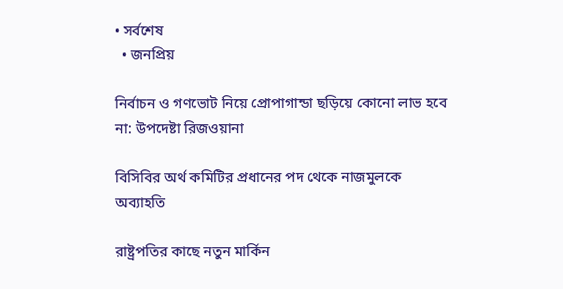• সর্বশেষ
  • জনপ্রিয়

নির্বাচন ও গণভোট নিয়ে প্রোপাগান্ডা ছড়িয়ে কোনো লাভ হবে না: উপদেষ্টা রিজওয়ানা

বিসিবির অর্থ কমিটির প্রধানের পদ থেকে নাজমুলকে অব্যাহতি

রাষ্ট্রপতির কাছে নতুন মার্কিন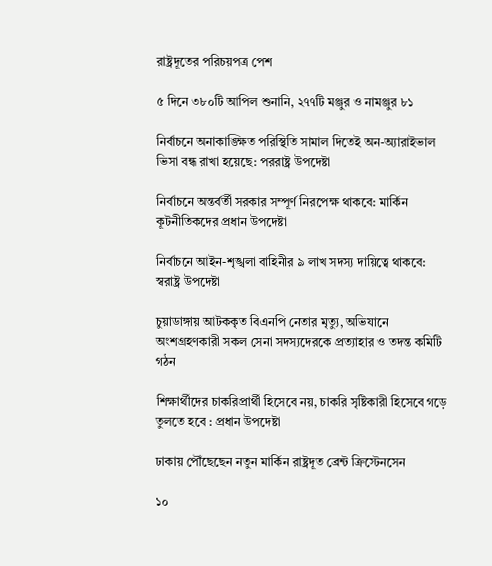রাষ্ট্রদূতের পরিচয়পত্র পেশ

৫ দিনে ৩৮০টি আপিল শুনানি, ২৭৭টি মঞ্জুর ও নামঞ্জুর ৮১

নির্বাচনে অনাকাঙ্ক্ষিত পরিস্থিতি সামাল দিতেই অন-অ্যারাইভাল ভিসা বন্ধ রাখা হয়েছে: পররাষ্ট্র উপদেষ্টা

নির্বাচনে অন্তর্বর্তী সরকার সম্পূর্ণ নিরপেক্ষ থাকবে: মার্কিন কূটনীতিকদের প্রধান উপদেষ্টা

নির্বাচনে আইন-শৃঙ্খলা বাহিনীর ৯ লাখ সদস্য দায়িত্বে থাকবে: স্বরাষ্ট্র উপদেষ্টা

চুয়াডাঙ্গায় আটককৃত বিএনপি নেতার মৃত্যু, অভিযানে অংশগ্রহণকারী সকল সেনা সদস্যদেরকে প্রত্যাহার ও তদন্ত কমিটি গঠন

শিক্ষার্থীদের চাকরিপ্রার্থী হিসেবে নয়, চাকরি সৃষ্টিকারী হিসেবে গড়ে তুলতে হবে : প্রধান উপদেষ্টা

ঢাকায় পৌঁছেছেন নতুন মার্কিন রাষ্ট্রদূত ব্রেন্ট ক্রিস্টেনসেন

১০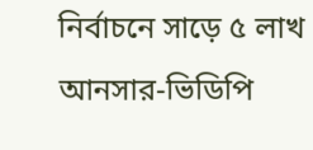নির্বাচনে সাড়ে ৫ লাখ আনসার-ভিডিপি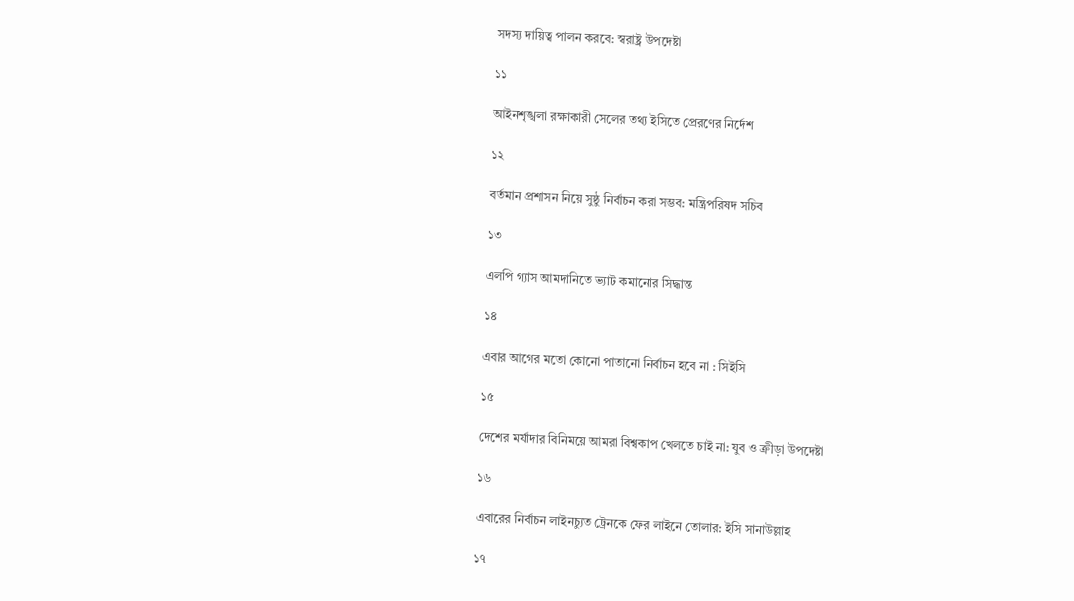সদস্য দায়িত্ব পালন করবে: স্বরাষ্ট্র উপদেষ্টা

১১

আইনশৃঙ্খলা রক্ষাকারী সেলের তথ্য ইসিতে প্রেরণের নির্দেশ

১২

বর্তমান প্রশাসন নিয়ে সুষ্ঠু নির্বাচন করা সম্ভব: মন্ত্রিপরিষদ সচিব

১৩

এলপি গ্যাস আমদানিতে ভ্যাট কমানোর সিদ্ধান্ত

১৪

এবার আগের মতো কোনো পাতানো নির্বাচন হবে না : সিইসি

১৫

দেশের মর্যাদার বিনিময়ে আমরা বিশ্বকাপ খেলতে চাই না: যুব ও ক্রীড়া উপদেষ্টা

১৬

এবারের নির্বাচন লাইনচ্যুত ট্রেনকে ফের লাইনে তোলার: ইসি সানাউল্লাহ

১৭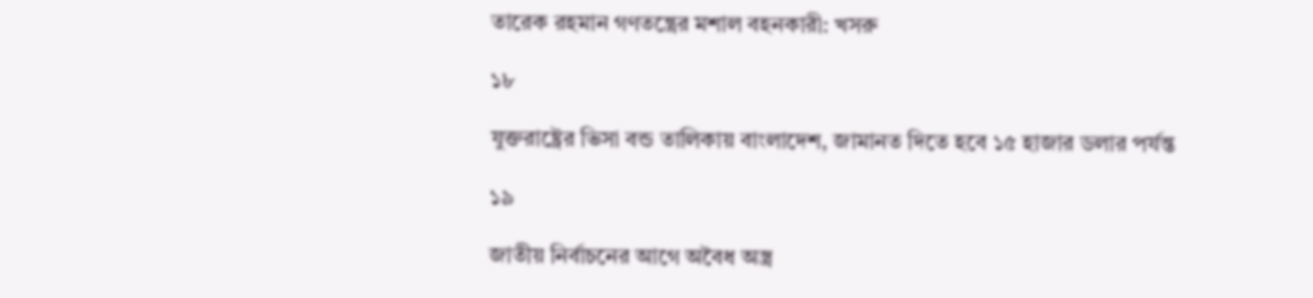তারেক রহমান গণতন্ত্রের মশাল বহনকারী: খসরু

১৮

যুক্তরাষ্ট্রের ভিসা বন্ড তালিকায় বাংলাদেশ, জামানত দিতে হবে ১৫ হাজার ডলার পর্যন্ত

১৯

জাতীয় নির্বাচনের আগে অবৈধ অস্ত্র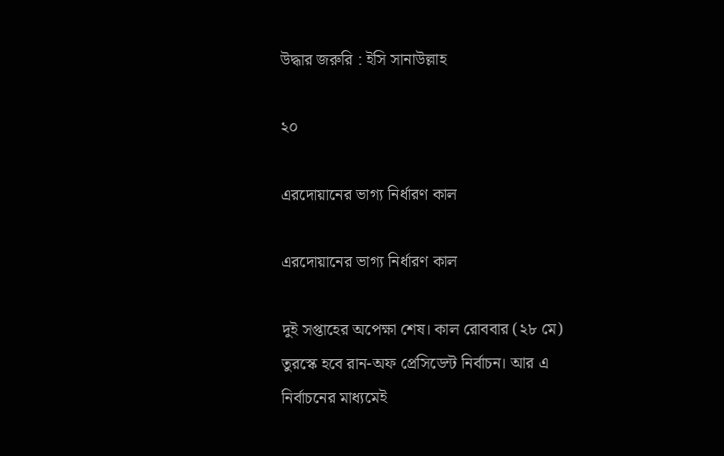উদ্ধার জরুরি : ইসি সানাউল্লাহ

২০

এরদোয়ানের ভাগ্য নির্ধারণ কাল

এরদোয়ানের ভাগ্য নির্ধারণ কাল

দুই সপ্তাহের অপেক্ষা শেষ। কাল রোববার (২৮ মে) তুরস্কে হবে রান-অফ প্রেসিডেন্ট নির্বাচন। আর এ নির্বাচনের মাধ্যমেই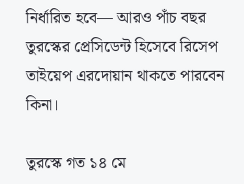নির্ধারিত হবে— আরও পাঁচ বছর তুরস্কের প্রেসিডেন্ট হিসেবে রিসেপ তাইয়েপ এরদোয়ান থাকতে পারবেন কিনা।

তুরস্কে গত ১৪ মে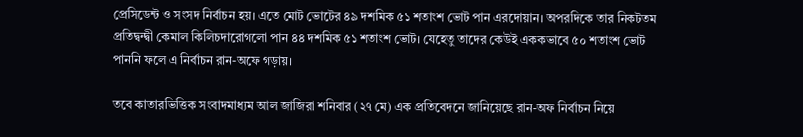প্রেসিডেন্ট ও সংসদ নির্বাচন হয়। এতে মোট ভোটের ৪৯ দশমিক ৫১ শতাংশ ভোট পান এরদোয়ান। অপরদিকে তার নিকটতম প্রতিদ্বন্দ্বী কেমাল কিলিচদারোগলো পান ৪৪ দশমিক ৫১ শতাংশ ভোট। যেহেতু তাদের কেউই এককভাবে ৫০ শতাংশ ভোট পাননি ফলে এ নির্বাচন রান-অফে গড়ায়।

তবে কাতারভিত্তিক সংবাদমাধ্যম আল জাজিরা শনিবার (২৭ মে) এক প্রতিবেদনে জানিয়েছে রান-অফ নির্বাচন নিয়ে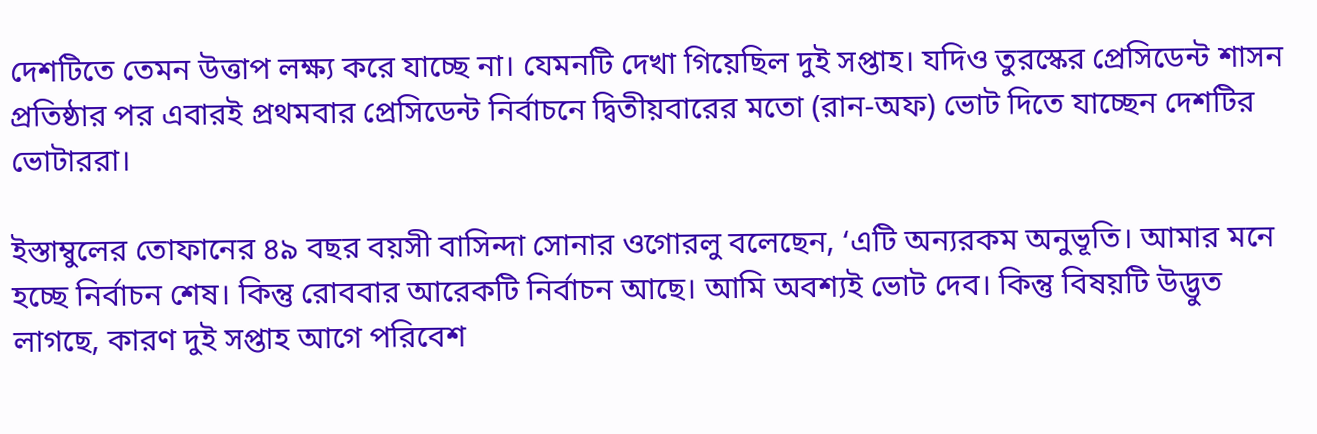দেশটিতে তেমন উত্তাপ লক্ষ্য করে যাচ্ছে না। যেমনটি দেখা গিয়েছিল দুই সপ্তাহ। যদিও তুরস্কের প্রেসিডেন্ট শাসন প্রতিষ্ঠার পর এবারই প্রথমবার প্রেসিডেন্ট নির্বাচনে দ্বিতীয়বারের মতো (রান-অফ) ভোট দিতে যাচ্ছেন দেশটির ভোটাররা।

ইস্তাম্বুলের তোফানের ৪৯ বছর বয়সী বাসিন্দা সোনার ওগোরলু বলেছেন, ‘এটি অন্যরকম অনুভূতি। আমার মনে হচ্ছে নির্বাচন শেষ। কিন্তু রোববার আরেকটি নির্বাচন আছে। আমি অবশ্যই ভোট দেব। কিন্তু বিষয়টি উদ্ভুত লাগছে, কারণ দুই সপ্তাহ আগে পরিবেশ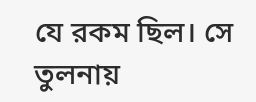যে রকম ছিল। সে তুলনায়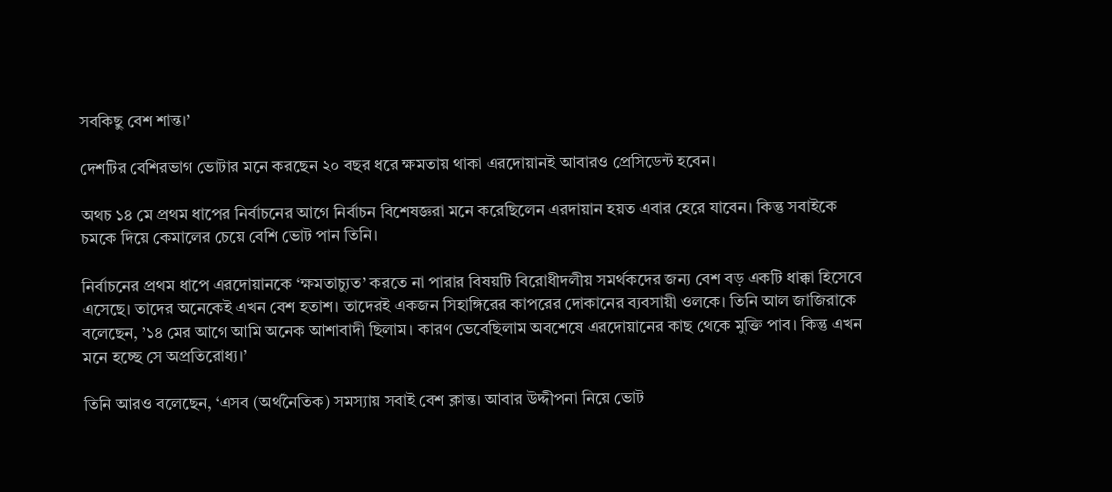সবকিছু বেশ শান্ত।’

দেশটির বেশিরভাগ ভোটার মনে করছেন ২০ বছর ধরে ক্ষমতায় থাকা এরদোয়ানই আবারও প্রেসিডেন্ট হবেন।

অথচ ১৪ মে প্রথম ধাপের নির্বাচনের আগে নির্বাচন বিশেষজ্ঞরা মনে করেছিলেন এরদায়ান হয়ত এবার হেরে যাবেন। কিন্তু সবাইকে চমকে দিয়ে কেমালের চেয়ে বেশি ভোট পান তিনি।

নির্বাচনের প্রথম ধাপে এরদোয়ানকে ‘ক্ষমতাচ্যুত’ করতে না পারার বিষয়টি বিরোধীদলীয় সমর্থকদের জন্য বেশ বড় একটি ধাক্কা হিসেবে এসেছে। তাদের অনেকেই এখন বেশ হতাশ। তাদেরই একজন সিহাঙ্গিরের কাপরের দোকানের ব্যবসায়ী ওলকে। তিনি আল জাজিরাকে বলেছেন, ’১৪ মের আগে আমি অনেক আশাবাদী ছিলাম। কারণ ভেবেছিলাম অবশেষে এরদোয়ানের কাছ থেকে মুক্তি পাব। কিন্তু এখন মনে হচ্ছে সে অপ্রতিরোধ্য।’

তিনি আরও বলেছেন, ‘এসব (অর্থনৈতিক) সমস্যায় সবাই বেশ ক্লান্ত। আবার উদ্দীপনা নিয়ে ভোট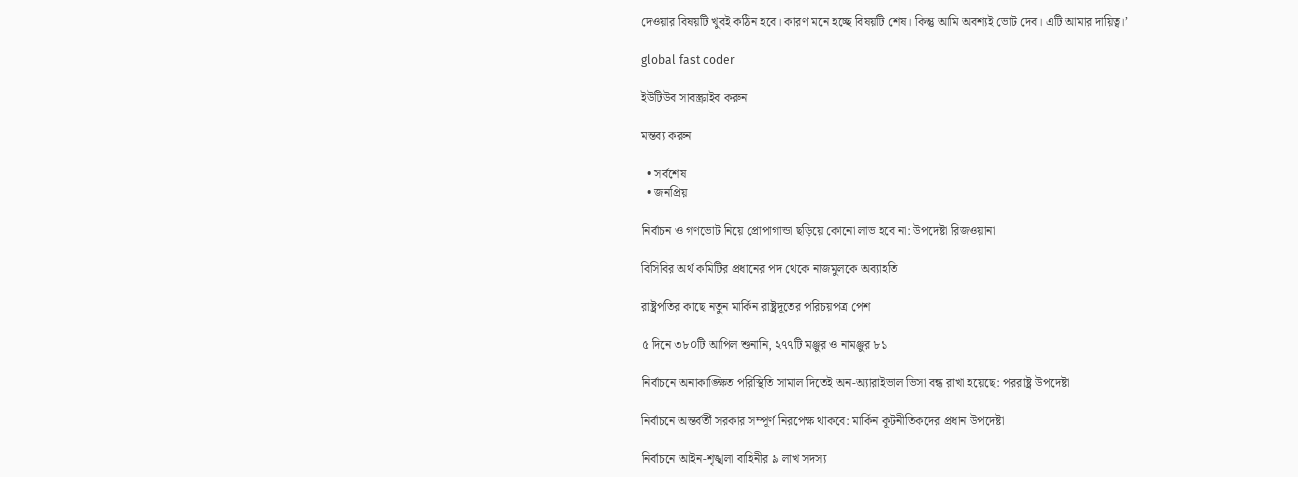দেওয়ার বিষয়টি খুবই কঠিন হবে। কারণ মনে হচ্ছে বিষয়টি শেষ। কিন্তু আমি অবশ্যই ভোট দেব। এটি আমার দায়িত্ব।’

global fast coder

ইউটিউব সাবস্ক্রাইব করুন

মন্তব্য করুন

  • সর্বশেষ
  • জনপ্রিয়

নির্বাচন ও গণভোট নিয়ে প্রোপাগান্ডা ছড়িয়ে কোনো লাভ হবে না: উপদেষ্টা রিজওয়ানা

বিসিবির অর্থ কমিটির প্রধানের পদ থেকে নাজমুলকে অব্যাহতি

রাষ্ট্রপতির কাছে নতুন মার্কিন রাষ্ট্রদূতের পরিচয়পত্র পেশ

৫ দিনে ৩৮০টি আপিল শুনানি, ২৭৭টি মঞ্জুর ও নামঞ্জুর ৮১

নির্বাচনে অনাকাঙ্ক্ষিত পরিস্থিতি সামাল দিতেই অন-অ্যারাইভাল ভিসা বন্ধ রাখা হয়েছে: পররাষ্ট্র উপদেষ্টা

নির্বাচনে অন্তর্বর্তী সরকার সম্পূর্ণ নিরপেক্ষ থাকবে: মার্কিন কূটনীতিকদের প্রধান উপদেষ্টা

নির্বাচনে আইন-শৃঙ্খলা বাহিনীর ৯ লাখ সদস্য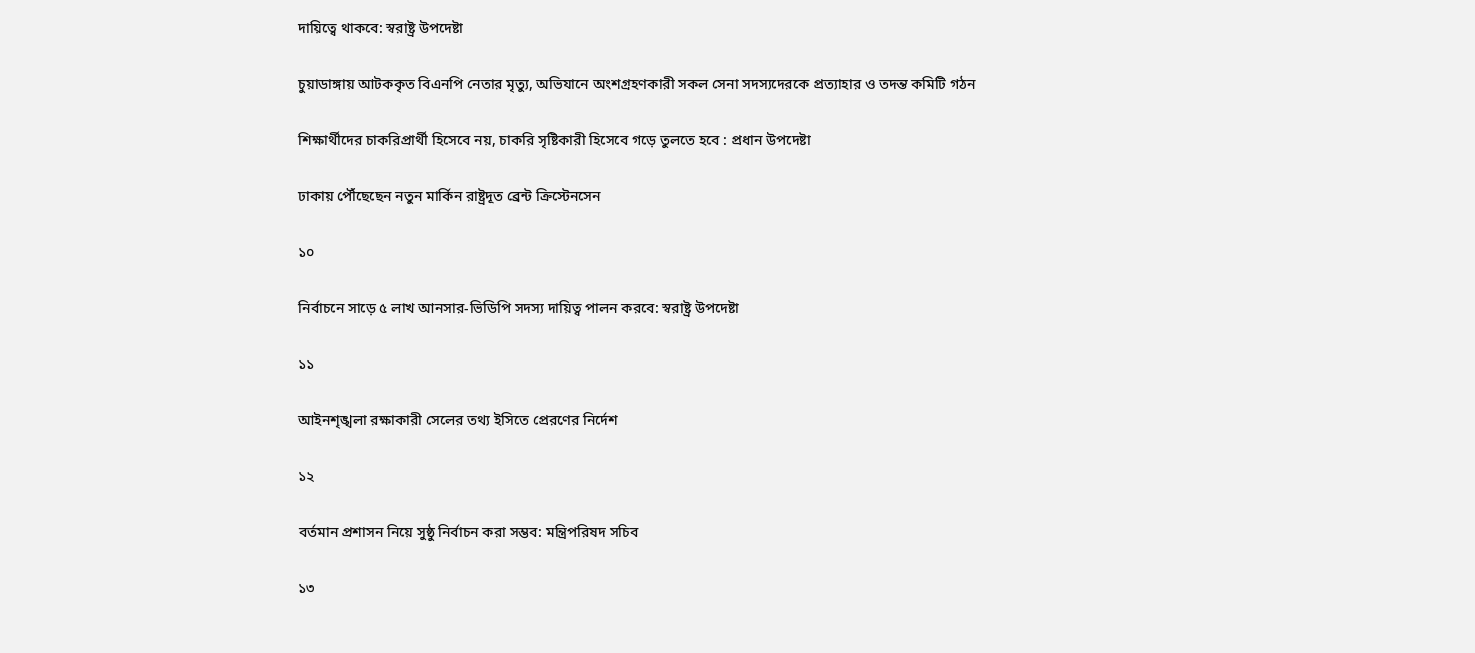দায়িত্বে থাকবে: স্বরাষ্ট্র উপদেষ্টা

চুয়াডাঙ্গায় আটককৃত বিএনপি নেতার মৃত্যু, অভিযানে অংশগ্রহণকারী সকল সেনা সদস্যদেরকে প্রত্যাহার ও তদন্ত কমিটি গঠন

শিক্ষার্থীদের চাকরিপ্রার্থী হিসেবে নয়, চাকরি সৃষ্টিকারী হিসেবে গড়ে তুলতে হবে : প্রধান উপদেষ্টা

ঢাকায় পৌঁছেছেন নতুন মার্কিন রাষ্ট্রদূত ব্রেন্ট ক্রিস্টেনসেন

১০

নির্বাচনে সাড়ে ৫ লাখ আনসার-ভিডিপি সদস্য দায়িত্ব পালন করবে: স্বরাষ্ট্র উপদেষ্টা

১১

আইনশৃঙ্খলা রক্ষাকারী সেলের তথ্য ইসিতে প্রেরণের নির্দেশ

১২

বর্তমান প্রশাসন নিয়ে সুষ্ঠু নির্বাচন করা সম্ভব: মন্ত্রিপরিষদ সচিব

১৩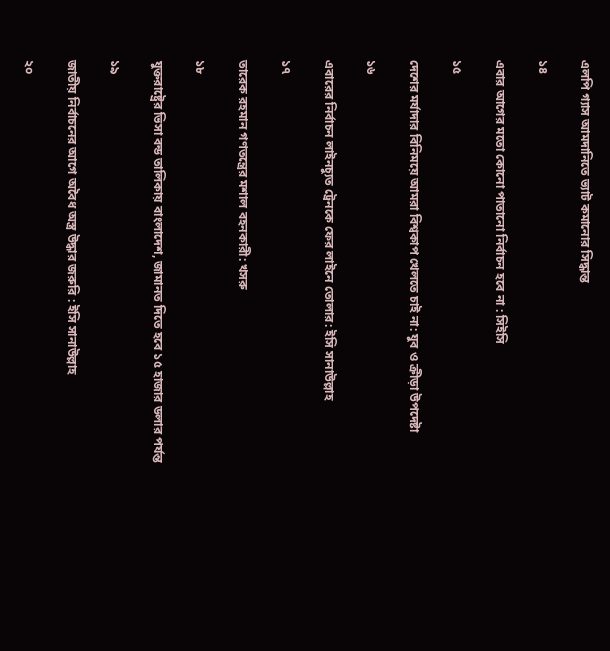এলপি গ্যাস আমদানিতে ভ্যাট কমানোর সিদ্ধান্ত

১৪

এবার আগের মতো কোনো পাতানো নির্বাচন হবে না : সিইসি

১৫

দেশের মর্যাদার বিনিময়ে আমরা বিশ্বকাপ খেলতে চাই না: যুব ও ক্রীড়া উপদেষ্টা

১৬

এবারের নির্বাচন লাইনচ্যুত ট্রেনকে ফের লাইনে তোলার: ইসি সানাউল্লাহ

১৭

তারেক রহমান গণতন্ত্রের মশাল বহনকারী: খসরু

১৮

যুক্তরাষ্ট্রের ভিসা বন্ড তালিকায় বাংলাদেশ, জামানত দিতে হবে ১৫ হাজার ডলার পর্যন্ত

১৯

জাতীয় নির্বাচনের আগে অবৈধ অস্ত্র উদ্ধার জরুরি : ইসি সানাউল্লাহ

২০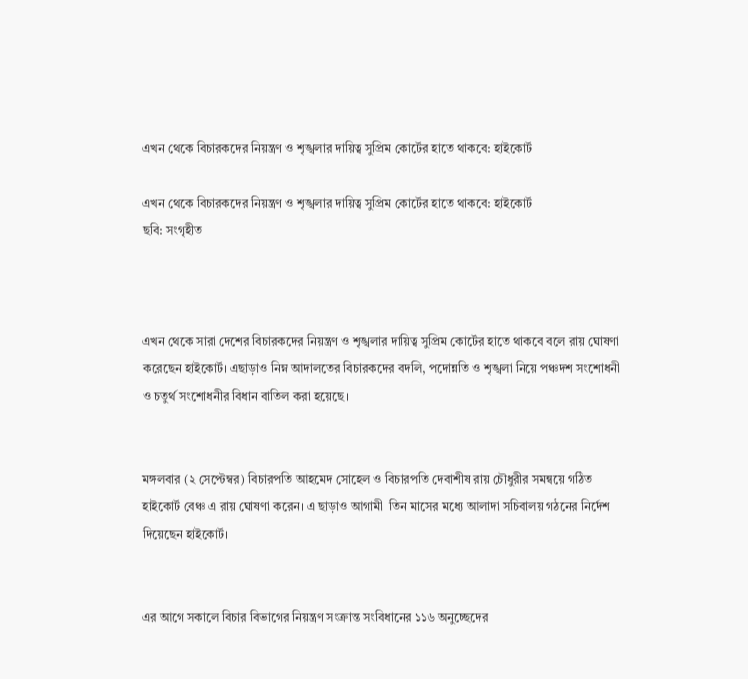এখন থেকে বিচারকদের নিয়ন্ত্রণ ও শৃঙ্খলার দায়িত্ব সুপ্রিম কোর্টের হাতে থাকবে: হাইকোর্ট

এখন থেকে বিচারকদের নিয়ন্ত্রণ ও শৃঙ্খলার দায়িত্ব সুপ্রিম কোর্টের হাতে থাকবে: হাইকোর্ট
ছবি: সংগৃহীত



এখন থেকে সারা দেশের বিচারকদের নিয়ন্ত্রণ ও শৃঙ্খলার দায়িত্ব সুপ্রিম কোর্টের হাতে থাকবে বলে রায় ঘোষণা করেছেন হাইকোর্ট। এছাড়াও নিম্ন আদালতের বিচারকদের বদলি, পদোন্নতি ও শৃঙ্খলা নিয়ে পঞ্চদশ সংশোধনী ও চতুর্থ সংশোধনীর বিধান বাতিল করা হয়েছে।


মঙ্গলবার (২ সেপ্টেম্বর) বিচারপতি আহমেদ সোহেল ও বিচারপতি দেবাশীষ রায় চৌধুরীর সমন্বয়ে গঠিত হাইকোর্ট বেঞ্চ এ রায় ঘোষণা করেন। এ ছাড়াও আগামী  তিন মাসের মধ্যে আলাদা সচিবালয় গঠনের নির্দেশ দিয়েছেন হাইকোর্ট।


এর আগে সকালে বিচার বিভাগের নিয়ন্ত্রণ সংক্রান্ত সংবিধানের ১১৬ অনুচ্ছেদের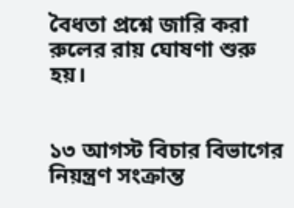বৈধতা প্রশ্নে জারি করা রুলের রায় ঘোষণা শুরু হয়।


১৩ আগস্ট বিচার বিভাগের নিয়ন্ত্রণ সংক্রান্ত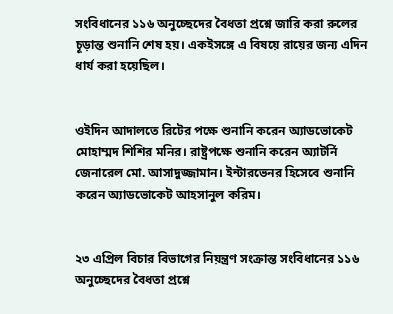সংবিধানের ১১৬ অনুচ্ছেদের বৈধতা প্রশ্নে জারি করা রুলের চূড়ান্ত শুনানি শেষ হয়। একইসঙ্গে এ বিষয়ে রায়ের জন্য এদিন ধার্য করা হয়েছিল।


ওইদিন আদালতে রিটের পক্ষে শুনানি করেন অ্যাডভোকেট মোহাম্মদ শিশির মনির। রাষ্ট্রপক্ষে শুনানি করেন অ্যাটর্নি জেনারেল মো. আসাদুজ্জামান। ইন্টারভেনর হিসেবে শুনানি করেন অ্যাডভোকেট আহসানুল করিম।


২৩ এপ্রিল বিচার বিভাগের নিয়ন্ত্রণ সংক্রান্ত সংবিধানের ১১৬ অনুচ্ছেদের বৈধতা প্রশ্নে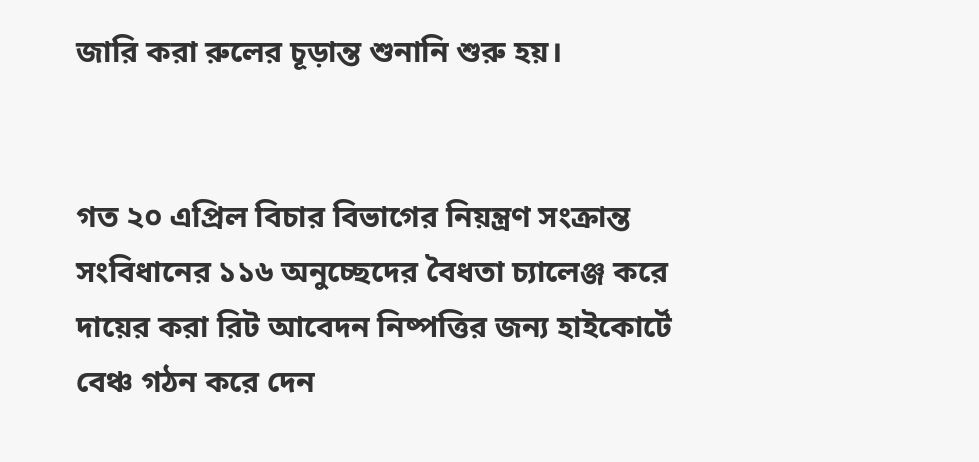জারি করা রুলের চূড়ান্ত শুনানি শুরু হয়।


গত ২০ এপ্রিল বিচার বিভাগের নিয়ন্ত্রণ সংক্রান্ত সংবিধানের ১১৬ অনুচ্ছেদের বৈধতা চ্যালেঞ্জ করে দায়ের করা রিট আবেদন নিষ্পত্তির জন্য হাইকোর্টে বেঞ্চ গঠন করে দেন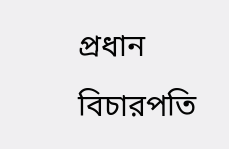প্রধান বিচারপতি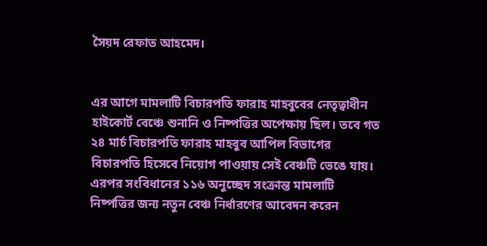সৈয়দ রেফাত আহমেদ।


এর আগে মামলাটি বিচারপতি ফারাহ মাহবুবের নেতৃত্বাধীন হাইকোর্ট বেঞ্চে শুনানি ও নিষ্পত্তির অপেক্ষায় ছিল। তবে গত ২৪ মার্চ বিচারপতি ফারাহ মাহবুব আপিল বিভাগের বিচারপতি হিসেবে নিয়োগ পাওয়ায় সেই বেঞ্চটি ভেঙে যায়। এরপর সংবিধানের ১১৬ অনুচ্ছেদ সংক্রান্ত মামলাটি নিষ্পত্তির জন্য নতুন বেঞ্চ নির্ধারণের আবেদন করেন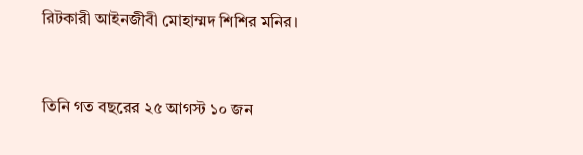রিটকারী আইনজীবী মোহাম্মদ শিশির মনির।


তিনি গত বছরের ২৫ আগস্ট ১০ জন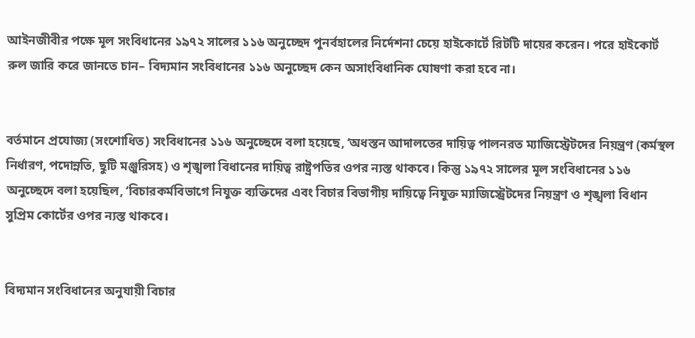আইনজীবীর পক্ষে মূল সংবিধানের ১৯৭২ সালের ১১৬ অনুচ্ছেদ পুনর্বহালের নির্দেশনা চেয়ে হাইকোর্টে রিটটি দায়ের করেন। পরে হাইকোর্ট রুল জারি করে জানতে চান– বিদ্যমান সংবিধানের ১১৬ অনুচ্ছেদ কেন অসাংবিধানিক ঘোষণা করা হবে না।


বর্তমানে প্রযোজ্য (সংশোধিত) সংবিধানের ১১৬ অনুচ্ছেদে বলা হয়েছে, ‘অধস্তন আদালতের দায়িত্ব পালনরত ম্যাজিস্ট্রেটদের নিয়ন্ত্রণ (কর্মস্থল নির্ধারণ, পদোন্নতি, ছুটি মঞ্জুরিসহ) ও শৃঙ্খলা বিধানের দায়িত্ব রাষ্ট্রপতির ওপর ন্যস্ত থাকবে। কিন্তু ১৯৭২ সালের মূল সংবিধানের ১১৬ অনুচ্ছেদে বলা হয়েছিল, ‘বিচারকর্মবিভাগে নিযুক্ত ব্যক্তিদের এবং বিচার বিভাগীয় দায়িত্বে নিযুক্ত ম্যাজিস্ট্রেটদের নিয়ন্ত্রণ ও শৃঙ্খলা বিধান সুপ্রিম কোর্টের ওপর ন্যস্ত থাকবে।


বিদ্যমান সংবিধানের অনুযায়ী বিচার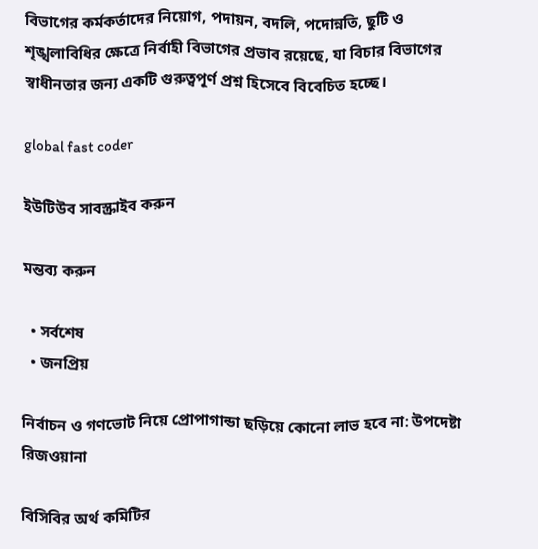বিভাগের কর্মকর্তাদের নিয়োগ, পদায়ন, বদলি, পদোন্নতি, ছুটি ও শৃঙ্খলাবিধির ক্ষেত্রে নির্বাহী বিভাগের প্রভাব রয়েছে, যা বিচার বিভাগের স্বাধীনতার জন্য একটি গুরুত্বপূর্ণ প্রশ্ন হিসেবে বিবেচিত হচ্ছে।

global fast coder

ইউটিউব সাবস্ক্রাইব করুন

মন্তব্য করুন

  • সর্বশেষ
  • জনপ্রিয়

নির্বাচন ও গণভোট নিয়ে প্রোপাগান্ডা ছড়িয়ে কোনো লাভ হবে না: উপদেষ্টা রিজওয়ানা

বিসিবির অর্থ কমিটির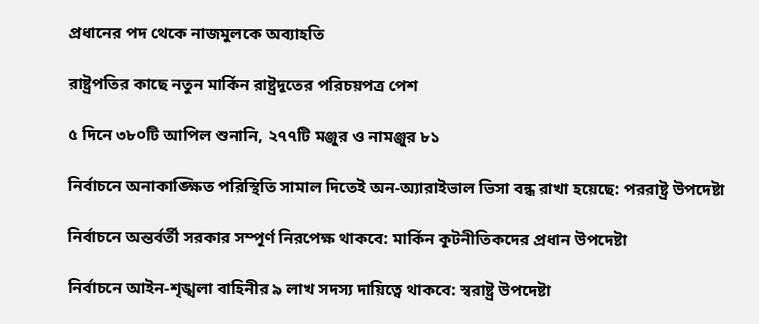প্রধানের পদ থেকে নাজমুলকে অব্যাহতি

রাষ্ট্রপতির কাছে নতুন মার্কিন রাষ্ট্রদূতের পরিচয়পত্র পেশ

৫ দিনে ৩৮০টি আপিল শুনানি, ২৭৭টি মঞ্জুর ও নামঞ্জুর ৮১

নির্বাচনে অনাকাঙ্ক্ষিত পরিস্থিতি সামাল দিতেই অন-অ্যারাইভাল ভিসা বন্ধ রাখা হয়েছে: পররাষ্ট্র উপদেষ্টা

নির্বাচনে অন্তর্বর্তী সরকার সম্পূর্ণ নিরপেক্ষ থাকবে: মার্কিন কূটনীতিকদের প্রধান উপদেষ্টা

নির্বাচনে আইন-শৃঙ্খলা বাহিনীর ৯ লাখ সদস্য দায়িত্বে থাকবে: স্বরাষ্ট্র উপদেষ্টা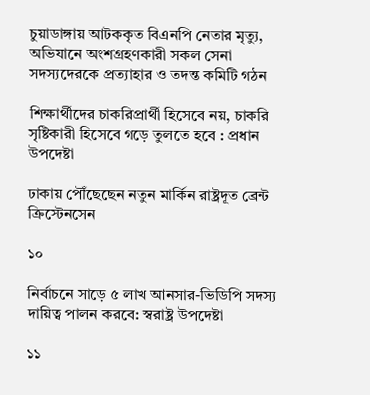চুয়াডাঙ্গায় আটককৃত বিএনপি নেতার মৃত্যু, অভিযানে অংশগ্রহণকারী সকল সেনা সদস্যদেরকে প্রত্যাহার ও তদন্ত কমিটি গঠন

শিক্ষার্থীদের চাকরিপ্রার্থী হিসেবে নয়, চাকরি সৃষ্টিকারী হিসেবে গড়ে তুলতে হবে : প্রধান উপদেষ্টা

ঢাকায় পৌঁছেছেন নতুন মার্কিন রাষ্ট্রদূত ব্রেন্ট ক্রিস্টেনসেন

১০

নির্বাচনে সাড়ে ৫ লাখ আনসার-ভিডিপি সদস্য দায়িত্ব পালন করবে: স্বরাষ্ট্র উপদেষ্টা

১১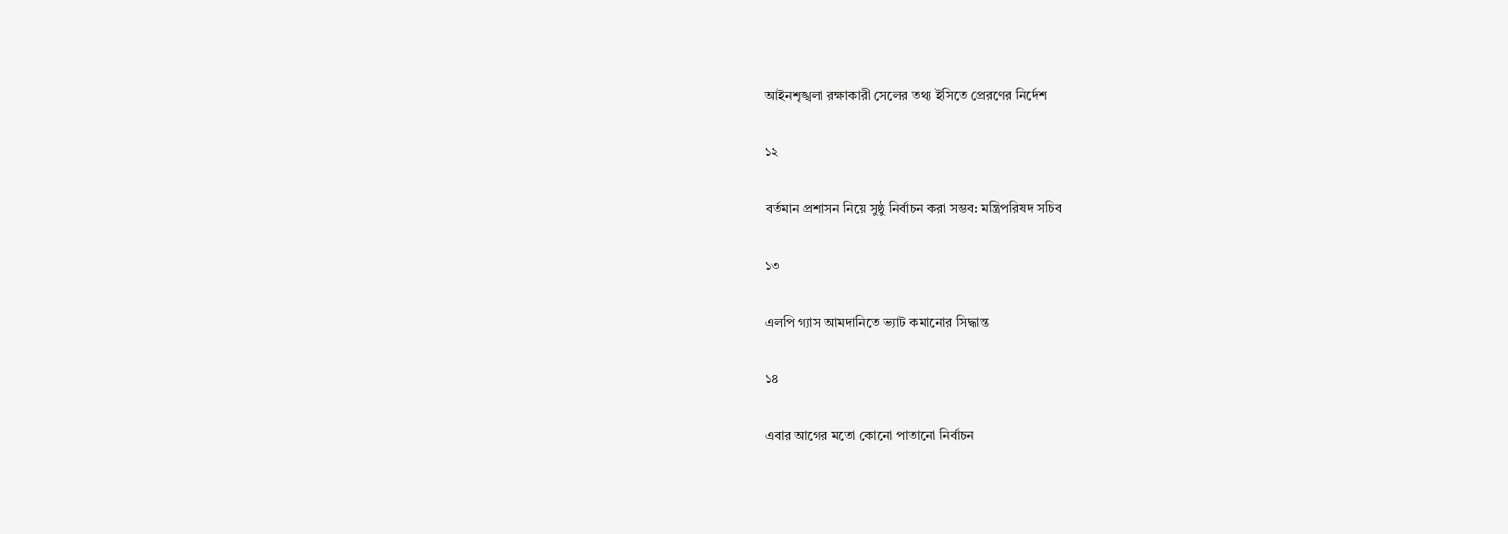আইনশৃঙ্খলা রক্ষাকারী সেলের তথ্য ইসিতে প্রেরণের নির্দেশ

১২

বর্তমান প্রশাসন নিয়ে সুষ্ঠু নির্বাচন করা সম্ভব: মন্ত্রিপরিষদ সচিব

১৩

এলপি গ্যাস আমদানিতে ভ্যাট কমানোর সিদ্ধান্ত

১৪

এবার আগের মতো কোনো পাতানো নির্বাচন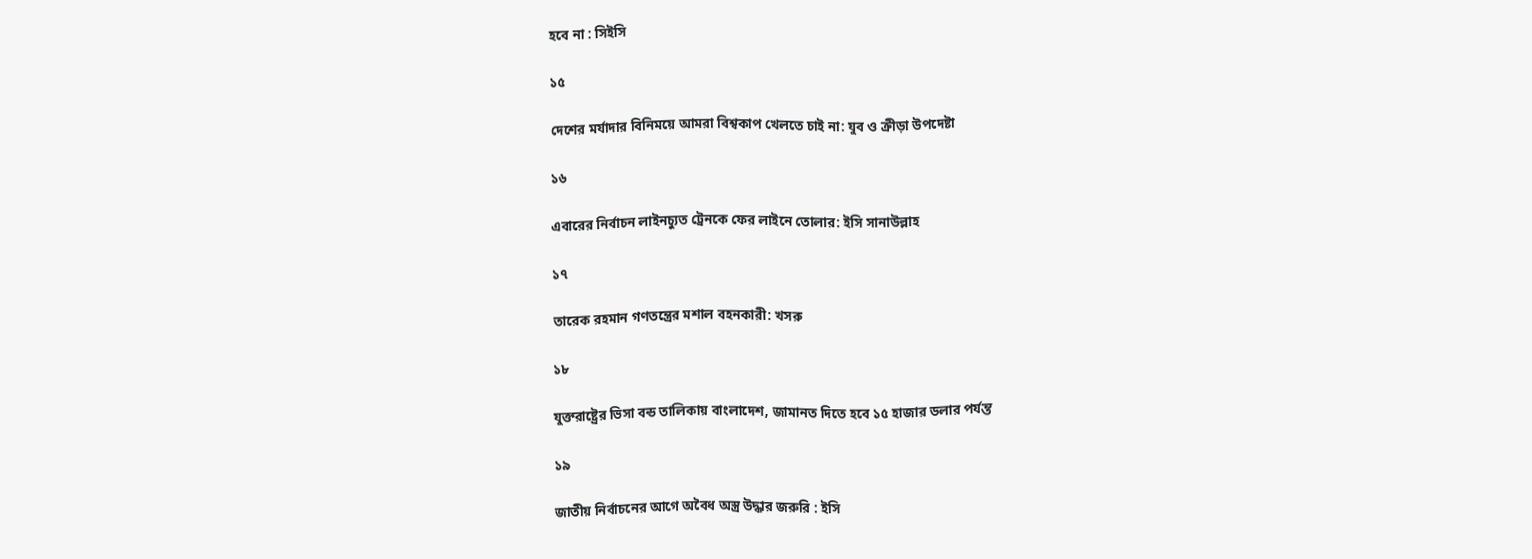হবে না : সিইসি

১৫

দেশের মর্যাদার বিনিময়ে আমরা বিশ্বকাপ খেলতে চাই না: যুব ও ক্রীড়া উপদেষ্টা

১৬

এবারের নির্বাচন লাইনচ্যুত ট্রেনকে ফের লাইনে তোলার: ইসি সানাউল্লাহ

১৭

তারেক রহমান গণতন্ত্রের মশাল বহনকারী: খসরু

১৮

যুক্তরাষ্ট্রের ভিসা বন্ড তালিকায় বাংলাদেশ, জামানত দিতে হবে ১৫ হাজার ডলার পর্যন্ত

১৯

জাতীয় নির্বাচনের আগে অবৈধ অস্ত্র উদ্ধার জরুরি : ইসি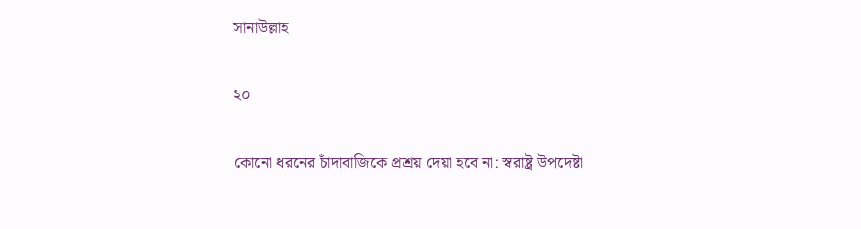সানাউল্লাহ

২০

কোনো ধরনের চাঁদাবাজিকে প্রশ্রয় দেয়া হবে না: স্বরাষ্ট্র উপদেষ্টা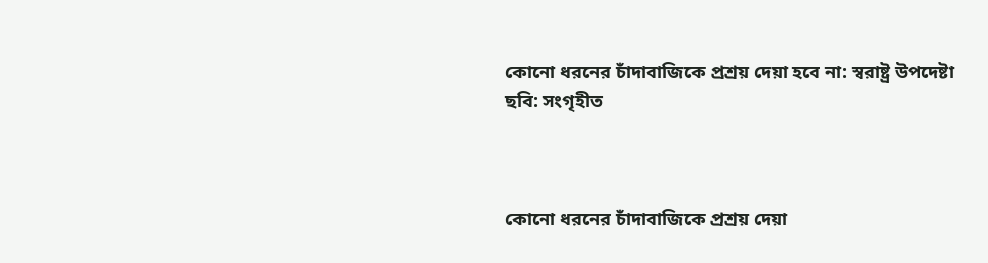কোনো ধরনের চাঁদাবাজিকে প্রশ্রয় দেয়া হবে না: স্বরাষ্ট্র উপদেষ্টা
ছবি: সংগৃহীত



কোনো ধরনের চাঁদাবাজিকে প্রশ্রয় দেয়া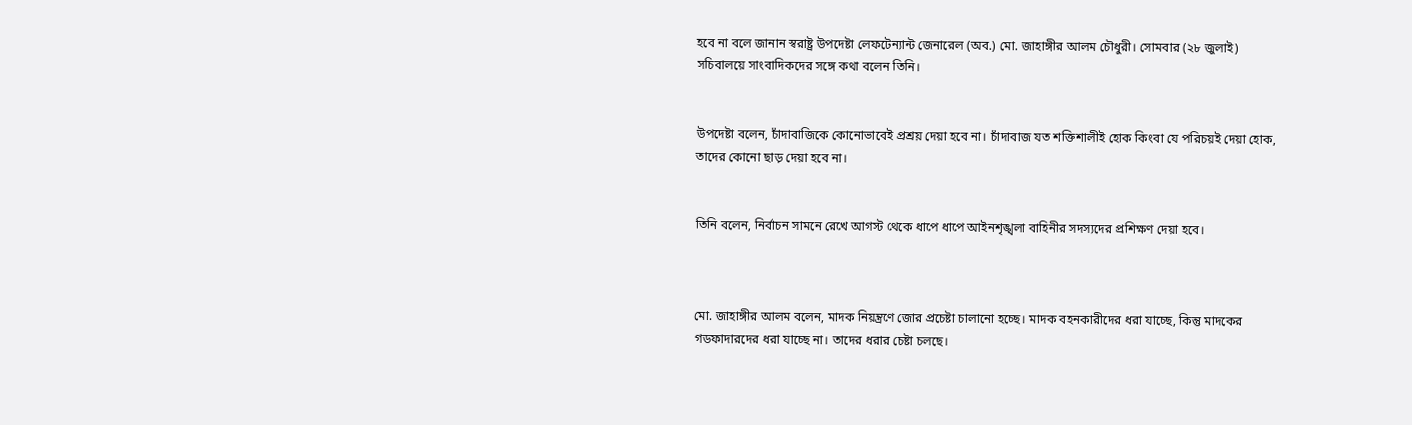হবে না বলে জানান স্বরাষ্ট্র উপদেষ্টা লেফটেন্যান্ট জেনারেল (অব.) মো. জাহাঙ্গীর আলম চৌধুরী। সোমবার (২৮ জুলাই) সচিবালয়ে সাংবাদিকদের সঙ্গে কথা বলেন তিনি।


উপদেষ্টা বলেন, চাঁদাবাজিকে কোনোভাবেই প্রশ্রয় দেয়া হবে না। চাঁদাবাজ যত শক্তিশালীই হোক কিংবা যে পরিচয়ই দেয়া হোক, তাদের কোনো ছাড় দেয়া হবে না।


তিনি বলেন, নির্বাচন সামনে রেখে আগস্ট থেকে ধাপে ধাপে আইনশৃঙ্খলা বাহিনীর সদস্যদের প্রশিক্ষণ দেয়া হবে।



মো. জাহাঙ্গীর আলম বলেন, মাদক নিয়ন্ত্রণে জোর প্রচেষ্টা চালানো হচ্ছে। মাদক বহনকারীদের ধরা যাচ্ছে, কিন্তু মাদকের গডফাদারদের ধরা যাচ্ছে না। তাদের ধরার চেষ্টা চলছে।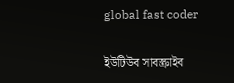global fast coder

ইউটিউব সাবস্ক্রাইব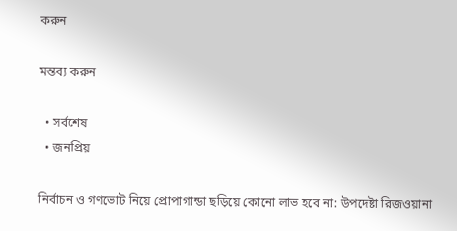করুন

মন্তব্য করুন

  • সর্বশেষ
  • জনপ্রিয়

নির্বাচন ও গণভোট নিয়ে প্রোপাগান্ডা ছড়িয়ে কোনো লাভ হবে না: উপদেষ্টা রিজওয়ানা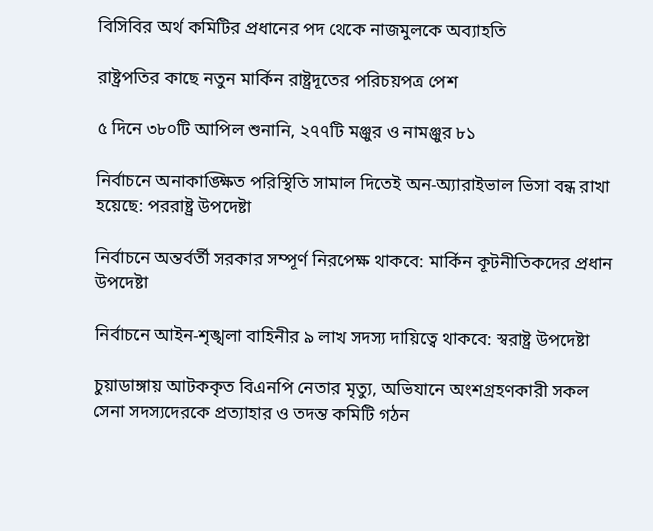বিসিবির অর্থ কমিটির প্রধানের পদ থেকে নাজমুলকে অব্যাহতি

রাষ্ট্রপতির কাছে নতুন মার্কিন রাষ্ট্রদূতের পরিচয়পত্র পেশ

৫ দিনে ৩৮০টি আপিল শুনানি, ২৭৭টি মঞ্জুর ও নামঞ্জুর ৮১

নির্বাচনে অনাকাঙ্ক্ষিত পরিস্থিতি সামাল দিতেই অন-অ্যারাইভাল ভিসা বন্ধ রাখা হয়েছে: পররাষ্ট্র উপদেষ্টা

নির্বাচনে অন্তর্বর্তী সরকার সম্পূর্ণ নিরপেক্ষ থাকবে: মার্কিন কূটনীতিকদের প্রধান উপদেষ্টা

নির্বাচনে আইন-শৃঙ্খলা বাহিনীর ৯ লাখ সদস্য দায়িত্বে থাকবে: স্বরাষ্ট্র উপদেষ্টা

চুয়াডাঙ্গায় আটককৃত বিএনপি নেতার মৃত্যু, অভিযানে অংশগ্রহণকারী সকল সেনা সদস্যদেরকে প্রত্যাহার ও তদন্ত কমিটি গঠন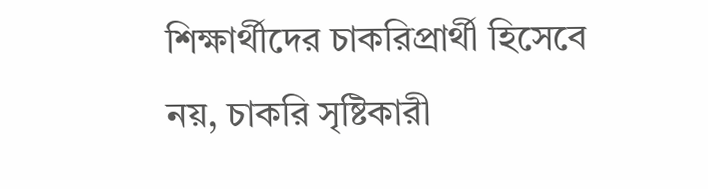শিক্ষার্থীদের চাকরিপ্রার্থী হিসেবে নয়, চাকরি সৃষ্টিকারী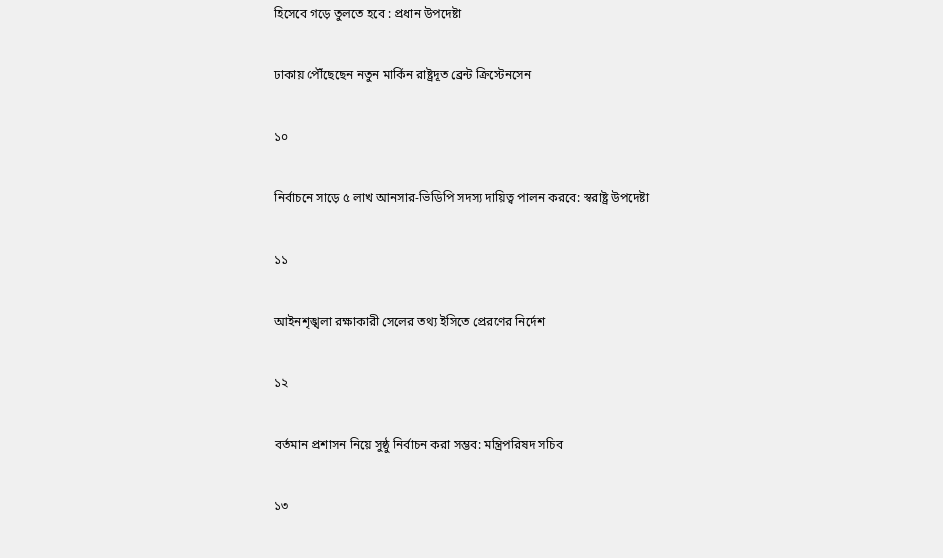হিসেবে গড়ে তুলতে হবে : প্রধান উপদেষ্টা

ঢাকায় পৌঁছেছেন নতুন মার্কিন রাষ্ট্রদূত ব্রেন্ট ক্রিস্টেনসেন

১০

নির্বাচনে সাড়ে ৫ লাখ আনসার-ভিডিপি সদস্য দায়িত্ব পালন করবে: স্বরাষ্ট্র উপদেষ্টা

১১

আইনশৃঙ্খলা রক্ষাকারী সেলের তথ্য ইসিতে প্রেরণের নির্দেশ

১২

বর্তমান প্রশাসন নিয়ে সুষ্ঠু নির্বাচন করা সম্ভব: মন্ত্রিপরিষদ সচিব

১৩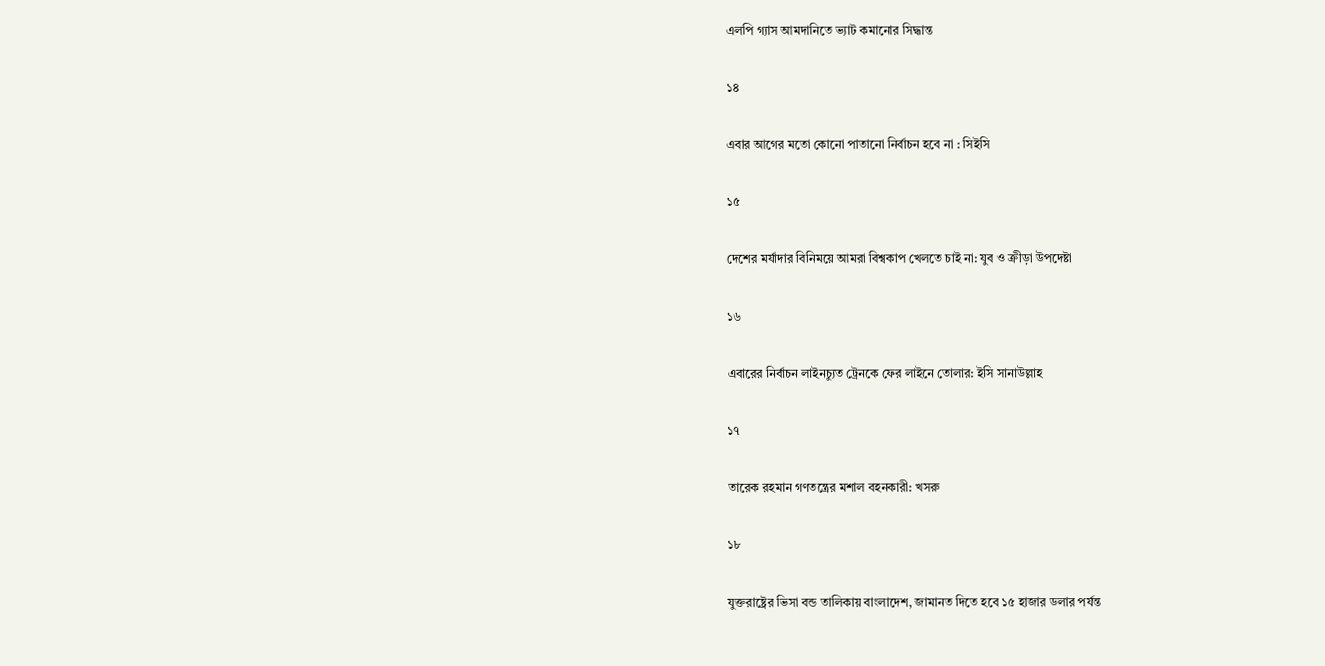এলপি গ্যাস আমদানিতে ভ্যাট কমানোর সিদ্ধান্ত

১৪

এবার আগের মতো কোনো পাতানো নির্বাচন হবে না : সিইসি

১৫

দেশের মর্যাদার বিনিময়ে আমরা বিশ্বকাপ খেলতে চাই না: যুব ও ক্রীড়া উপদেষ্টা

১৬

এবারের নির্বাচন লাইনচ্যুত ট্রেনকে ফের লাইনে তোলার: ইসি সানাউল্লাহ

১৭

তারেক রহমান গণতন্ত্রের মশাল বহনকারী: খসরু

১৮

যুক্তরাষ্ট্রের ভিসা বন্ড তালিকায় বাংলাদেশ, জামানত দিতে হবে ১৫ হাজার ডলার পর্যন্ত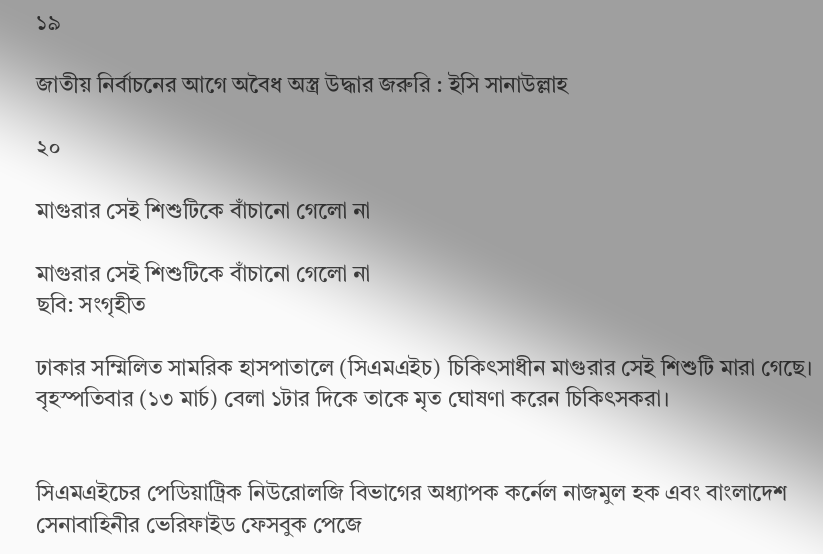১৯

জাতীয় নির্বাচনের আগে অবৈধ অস্ত্র উদ্ধার জরুরি : ইসি সানাউল্লাহ

২০

মাগুরার সেই শিশুটিকে বাঁচানো গেলো না

মাগুরার সেই শিশুটিকে বাঁচানো গেলো না
ছবি: সংগৃহীত

ঢাকার সম্মিলিত সামরিক হাসপাতালে (সিএমএইচ) চিকিৎসাধীন মাগুরার সেই শিশুটি মারা গেছে। বৃহস্পতিবার (১৩ মার্চ) বেলা ১টার দিকে তাকে মৃত ঘোষণা করেন চিকিৎসকরা।


সিএমএইচের পেডিয়াট্রিক নিউরোলজি বিভাগের অধ্যাপক কর্নেল নাজমুল হক এবং বাংলাদেশ সেনাবাহিনীর ভেরিফাইড ফেসবুক পেজে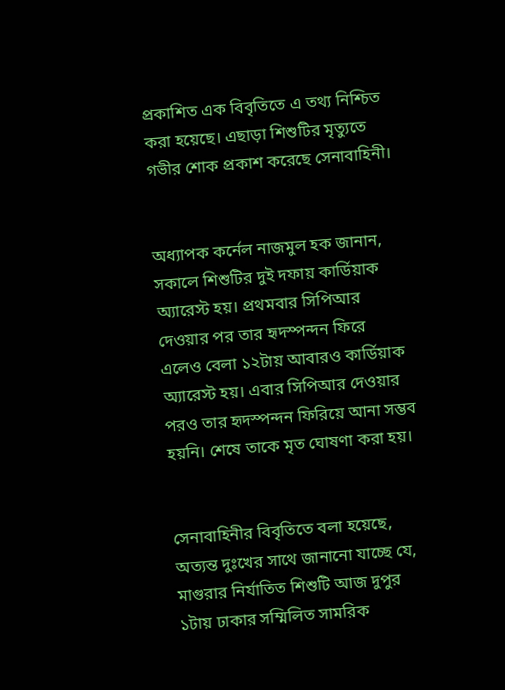প্রকাশিত এক বিবৃতিতে এ তথ্য নিশ্চিত করা হয়েছে। এছাড়া শিশুটির মৃত্যুতে গভীর শোক প্রকাশ করেছে সেনাবাহিনী।


অধ্যাপক কর্নেল নাজমুল হক জানান, সকালে শিশুটির দুই দফায় কার্ডিয়াক অ্যারেস্ট হয়। প্রথমবার সিপিআর দেওয়ার পর তার হৃদস্পন্দন ফিরে এলেও বেলা ১২টায় আবারও কার্ডিয়াক অ্যারেস্ট হয়। এবার সিপিআর দেওয়ার পরও তার হৃদস্পন্দন ফিরিয়ে আনা সম্ভব হয়নি। শেষে তাকে মৃত ঘোষণা করা হয়।


সেনাবাহিনীর বিবৃতিতে বলা হয়েছে, অত্যন্ত দুঃখের সাথে জানানো যাচ্ছে যে, মাগুরার নির্যাতিত শিশুটি আজ দুপুর ১টায় ঢাকার সম্মিলিত সামরিক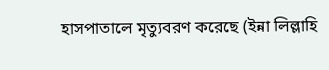হাসপাতালে মৃত্যুবরণ করেছে (ইন্না লিল্লাহি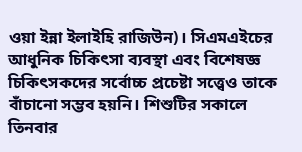ওয়া ইন্না ইলাইহি রাজিউন)। সিএমএইচের আধুনিক চিকিৎসা ব্যবস্থা এবং বিশেষজ্ঞ চিকিৎসকদের সর্বোচ্চ প্রচেষ্টা সত্ত্বেও তাকে বাঁচানো সম্ভব হয়নি। শিশুটির সকালে তিনবার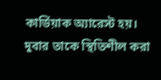কার্ডিয়াক অ্যারেস্ট হয়। দুবার তাকে স্থিতিশীল করা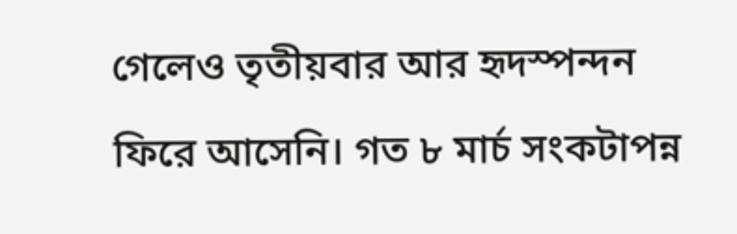গেলেও তৃতীয়বার আর হৃদস্পন্দন ফিরে আসেনি। গত ৮ মার্চ সংকটাপন্ন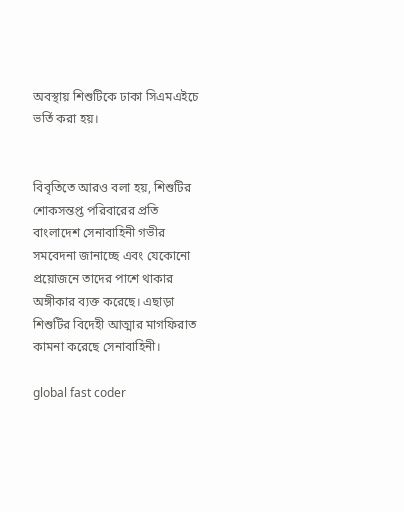অবস্থায় শিশুটিকে ঢাকা সিএমএইচে ভর্তি করা হয়।


বিবৃতিতে আরও বলা হয়, শিশুটির শোকসন্তপ্ত পরিবারের প্রতি বাংলাদেশ সেনাবাহিনী গভীর সমবেদনা জানাচ্ছে এবং যেকোনো প্রয়োজনে তাদের পাশে থাকার অঙ্গীকার ব্যক্ত করেছে। এছাড়া শিশুটির বিদেহী আত্মার মাগফিরাত কামনা করেছে সেনাবাহিনী।

global fast coder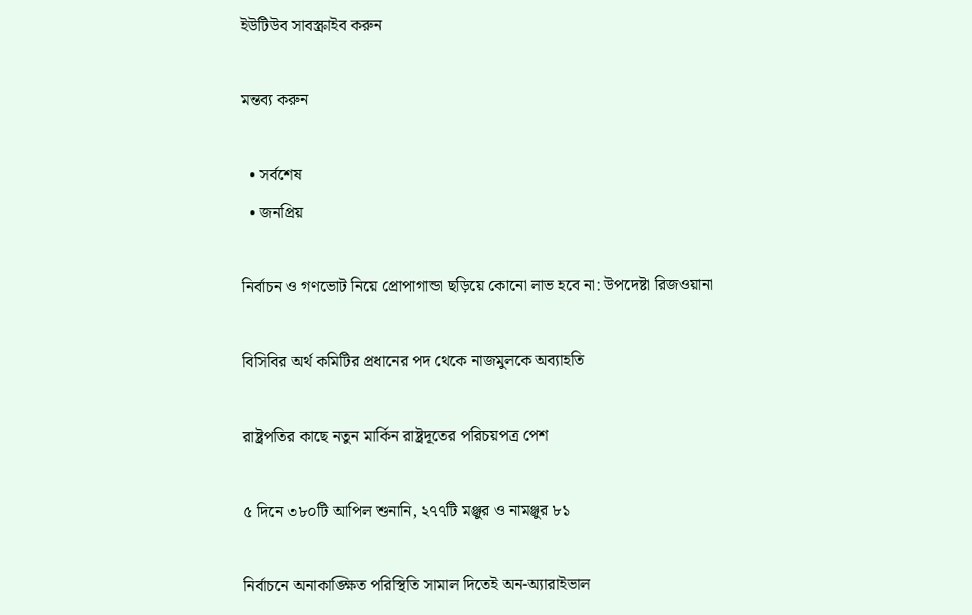ইউটিউব সাবস্ক্রাইব করুন

মন্তব্য করুন

  • সর্বশেষ
  • জনপ্রিয়

নির্বাচন ও গণভোট নিয়ে প্রোপাগান্ডা ছড়িয়ে কোনো লাভ হবে না: উপদেষ্টা রিজওয়ানা

বিসিবির অর্থ কমিটির প্রধানের পদ থেকে নাজমুলকে অব্যাহতি

রাষ্ট্রপতির কাছে নতুন মার্কিন রাষ্ট্রদূতের পরিচয়পত্র পেশ

৫ দিনে ৩৮০টি আপিল শুনানি, ২৭৭টি মঞ্জুর ও নামঞ্জুর ৮১

নির্বাচনে অনাকাঙ্ক্ষিত পরিস্থিতি সামাল দিতেই অন-অ্যারাইভাল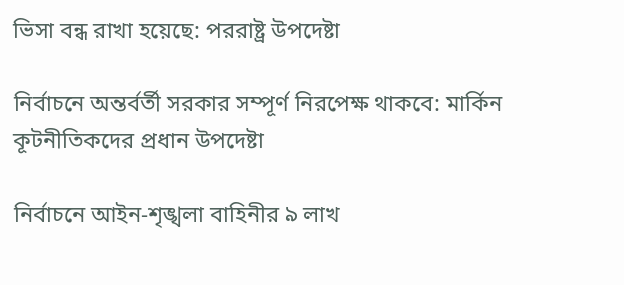ভিসা বন্ধ রাখা হয়েছে: পররাষ্ট্র উপদেষ্টা

নির্বাচনে অন্তর্বর্তী সরকার সম্পূর্ণ নিরপেক্ষ থাকবে: মার্কিন কূটনীতিকদের প্রধান উপদেষ্টা

নির্বাচনে আইন-শৃঙ্খলা বাহিনীর ৯ লাখ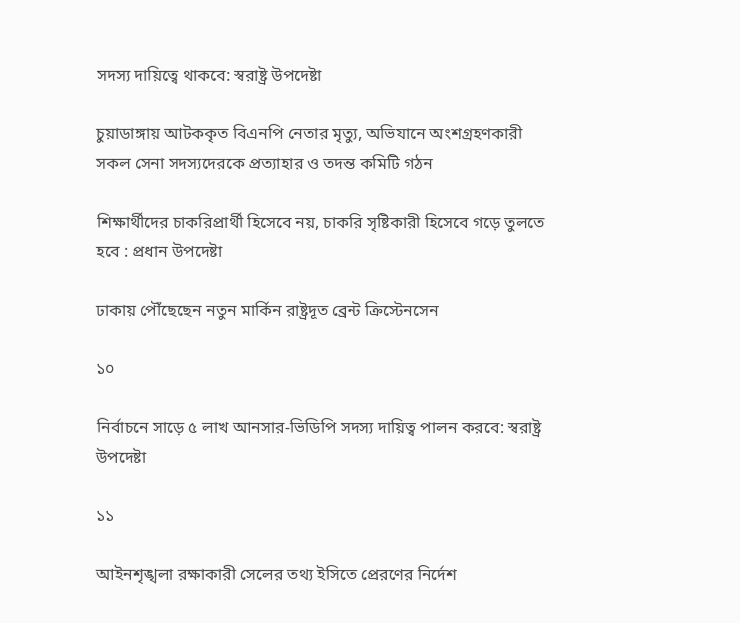সদস্য দায়িত্বে থাকবে: স্বরাষ্ট্র উপদেষ্টা

চুয়াডাঙ্গায় আটককৃত বিএনপি নেতার মৃত্যু, অভিযানে অংশগ্রহণকারী সকল সেনা সদস্যদেরকে প্রত্যাহার ও তদন্ত কমিটি গঠন

শিক্ষার্থীদের চাকরিপ্রার্থী হিসেবে নয়, চাকরি সৃষ্টিকারী হিসেবে গড়ে তুলতে হবে : প্রধান উপদেষ্টা

ঢাকায় পৌঁছেছেন নতুন মার্কিন রাষ্ট্রদূত ব্রেন্ট ক্রিস্টেনসেন

১০

নির্বাচনে সাড়ে ৫ লাখ আনসার-ভিডিপি সদস্য দায়িত্ব পালন করবে: স্বরাষ্ট্র উপদেষ্টা

১১

আইনশৃঙ্খলা রক্ষাকারী সেলের তথ্য ইসিতে প্রেরণের নির্দেশ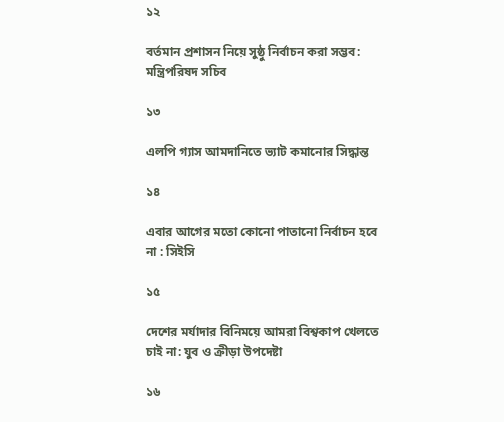১২

বর্তমান প্রশাসন নিয়ে সুষ্ঠু নির্বাচন করা সম্ভব: মন্ত্রিপরিষদ সচিব

১৩

এলপি গ্যাস আমদানিতে ভ্যাট কমানোর সিদ্ধান্ত

১৪

এবার আগের মতো কোনো পাতানো নির্বাচন হবে না : সিইসি

১৫

দেশের মর্যাদার বিনিময়ে আমরা বিশ্বকাপ খেলতে চাই না: যুব ও ক্রীড়া উপদেষ্টা

১৬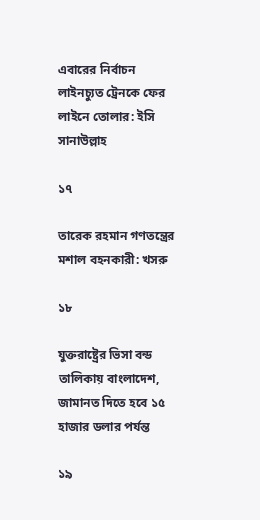এবারের নির্বাচন লাইনচ্যুত ট্রেনকে ফের লাইনে তোলার: ইসি সানাউল্লাহ

১৭

তারেক রহমান গণতন্ত্রের মশাল বহনকারী: খসরু

১৮

যুক্তরাষ্ট্রের ভিসা বন্ড তালিকায় বাংলাদেশ, জামানত দিতে হবে ১৫ হাজার ডলার পর্যন্ত

১৯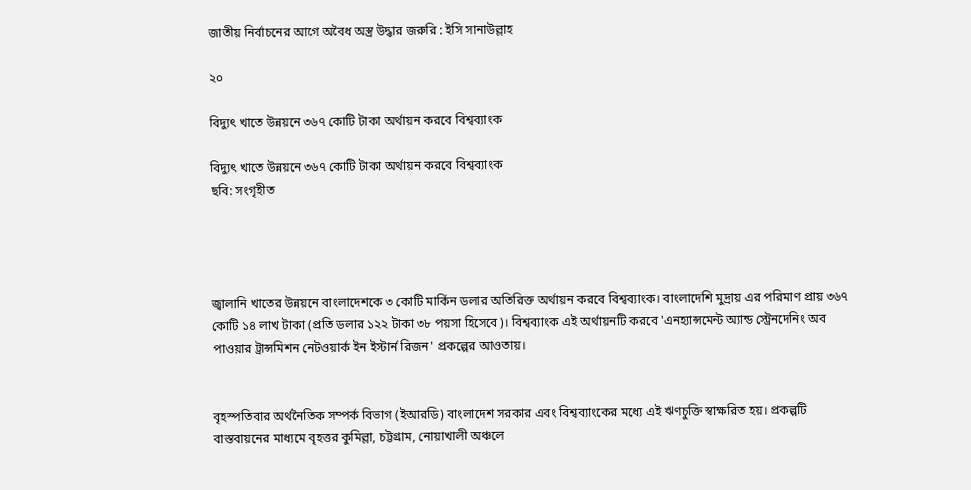জাতীয় নির্বাচনের আগে অবৈধ অস্ত্র উদ্ধার জরুরি : ইসি সানাউল্লাহ

২০

বিদ্যুৎ খাতে উন্নয়নে ৩৬৭ কোটি টাকা অর্থায়ন করবে বিশ্বব্যাংক

বিদ্যুৎ খাতে উন্নয়নে ৩৬৭ কোটি টাকা অর্থায়ন করবে বিশ্বব্যাংক
ছবি: সংগৃহীত




জ্বালানি খাতের উন্নয়নে বাংলাদেশকে ৩ কোটি মার্কিন ডলার অতিরিক্ত অর্থায়ন করবে বিশ্বব্যাংক। বাংলাদেশি মুদ্রায় এর পরিমাণ প্রায় ৩৬৭ কোটি ১৪ লাখ টাকা (প্রতি ডলার ১২২ টাকা ৩৮ পয়সা হিসেবে)। বিশ্বব্যাংক এই অর্থায়নটি করবে 'এনহ্যান্সমেন্ট অ্যান্ড স্ট্রেনদেনিং অব পাওয়ার ট্রান্সমিশন নেটওয়ার্ক ইন ইস্টার্ন রিজন' প্রকল্পের আওতায়।


বৃহস্পতিবার অর্থনৈতিক সম্পর্ক বিভাগ (ইআরডি) বাংলাদেশ সরকার এবং বিশ্বব্যাংকের মধ্যে এই ঋণচুক্তি স্বাক্ষরিত হয়। প্রকল্পটি বাস্তবায়নের মাধ্যমে বৃহত্তর কুমিল্লা, চট্টগ্রাম, নোয়াখালী অঞ্চলে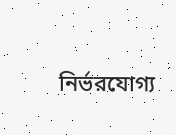নির্ভরযোগ্য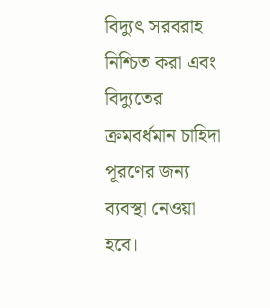বিদ্যুৎ সরবরাহ নিশ্চিত করা এবং বিদ্যুতের ক্রমবর্ধমান চাহিদা পূরণের জন্য ব্যবস্থা নেওয়া হবে।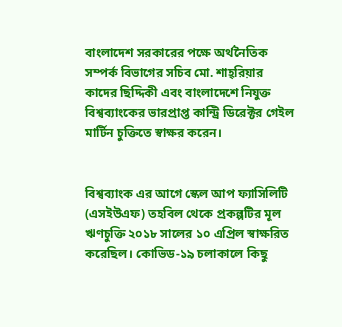বাংলাদেশ সরকারের পক্ষে অর্থনৈতিক সম্পর্ক বিভাগের সচিব মো. শাহ্‌রিয়ার কাদের ছিদ্দিকী এবং বাংলাদেশে নিযুক্ত বিশ্বব্যাংকের ভারপ্রাপ্ত কান্ট্রি ডিরেক্টর গেইল মার্টিন চুক্তিতে স্বাক্ষর করেন।


বিশ্বব্যাংক এর আগে স্কেল আপ ফ্যাসিলিটি (এসইউএফ) তহবিল থেকে প্রকল্পটির মূল ঋণচুক্তি ২০১৮ সালের ১০ এপ্রিল স্বাক্ষরিত করেছিল। কোভিড-১৯ চলাকালে কিছু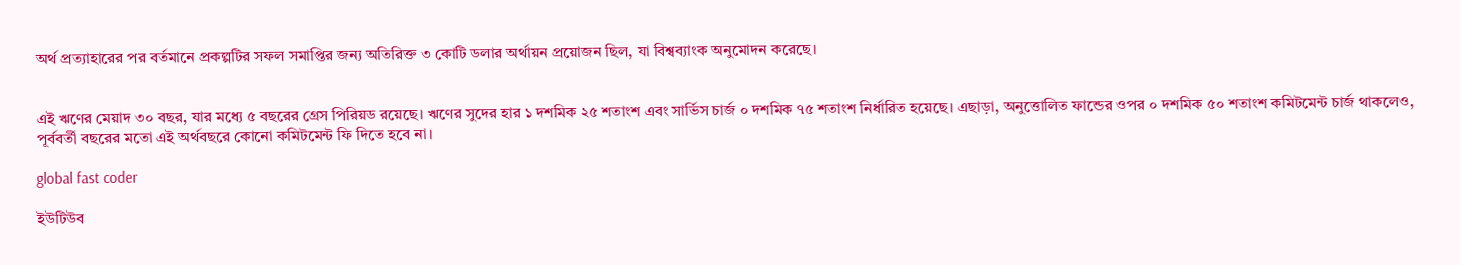অর্থ প্রত্যাহারের পর বর্তমানে প্রকল্পটির সফল সমাপ্তির জন্য অতিরিক্ত ৩ কোটি ডলার অর্থায়ন প্রয়োজন ছিল, যা বিশ্বব্যাংক অনুমোদন করেছে।


এই ঋণের মেয়াদ ৩০ বছর, যার মধ্যে ৫ বছরের গ্রেস পিরিয়ড রয়েছে। ঋণের সুদের হার ১ দশমিক ২৫ শতাংশ এবং সার্ভিস চার্জ ০ দশমিক ৭৫ শতাংশ নির্ধারিত হয়েছে। এছাড়া, অনুত্তোলিত ফান্ডের ওপর ০ দশমিক ৫০ শতাংশ কমিটমেন্ট চার্জ থাকলেও, পূর্ববর্তী বছরের মতো এই অর্থবছরে কোনো কমিটমেন্ট ফি দিতে হবে না।

global fast coder

ইউটিউব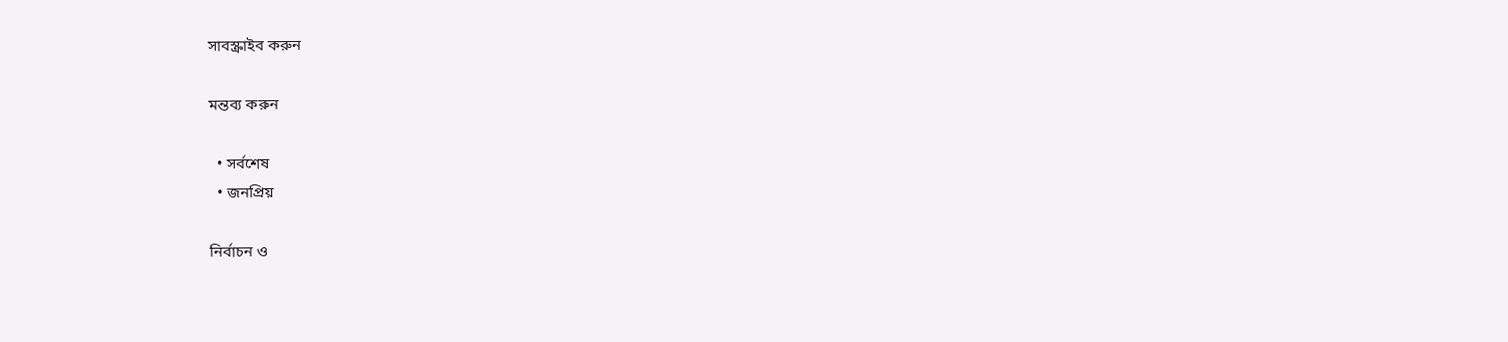সাবস্ক্রাইব করুন

মন্তব্য করুন

  • সর্বশেষ
  • জনপ্রিয়

নির্বাচন ও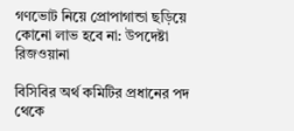গণভোট নিয়ে প্রোপাগান্ডা ছড়িয়ে কোনো লাভ হবে না: উপদেষ্টা রিজওয়ানা

বিসিবির অর্থ কমিটির প্রধানের পদ থেকে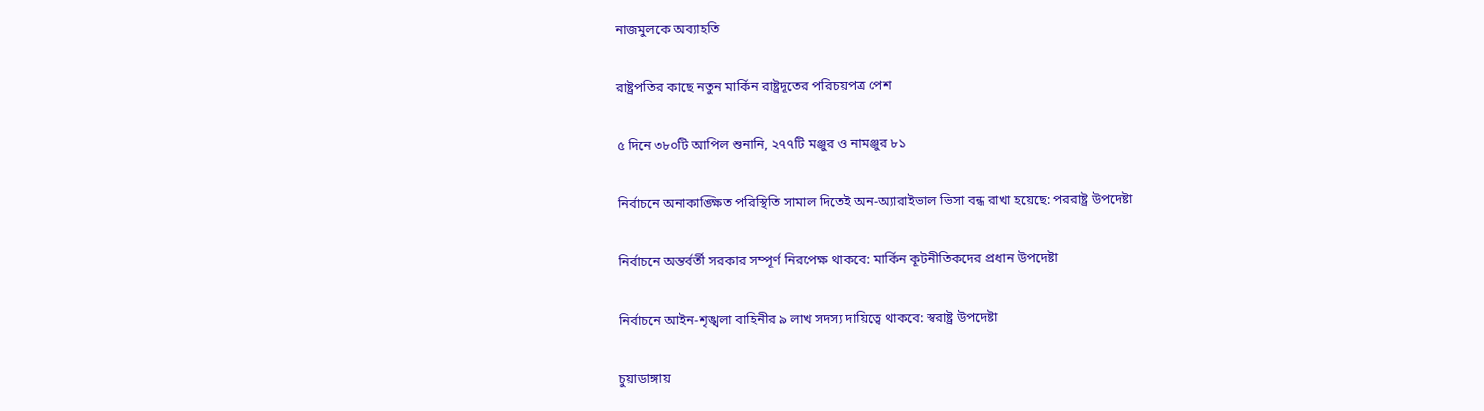নাজমুলকে অব্যাহতি

রাষ্ট্রপতির কাছে নতুন মার্কিন রাষ্ট্রদূতের পরিচয়পত্র পেশ

৫ দিনে ৩৮০টি আপিল শুনানি, ২৭৭টি মঞ্জুর ও নামঞ্জুর ৮১

নির্বাচনে অনাকাঙ্ক্ষিত পরিস্থিতি সামাল দিতেই অন-অ্যারাইভাল ভিসা বন্ধ রাখা হয়েছে: পররাষ্ট্র উপদেষ্টা

নির্বাচনে অন্তর্বর্তী সরকার সম্পূর্ণ নিরপেক্ষ থাকবে: মার্কিন কূটনীতিকদের প্রধান উপদেষ্টা

নির্বাচনে আইন-শৃঙ্খলা বাহিনীর ৯ লাখ সদস্য দায়িত্বে থাকবে: স্বরাষ্ট্র উপদেষ্টা

চুয়াডাঙ্গায়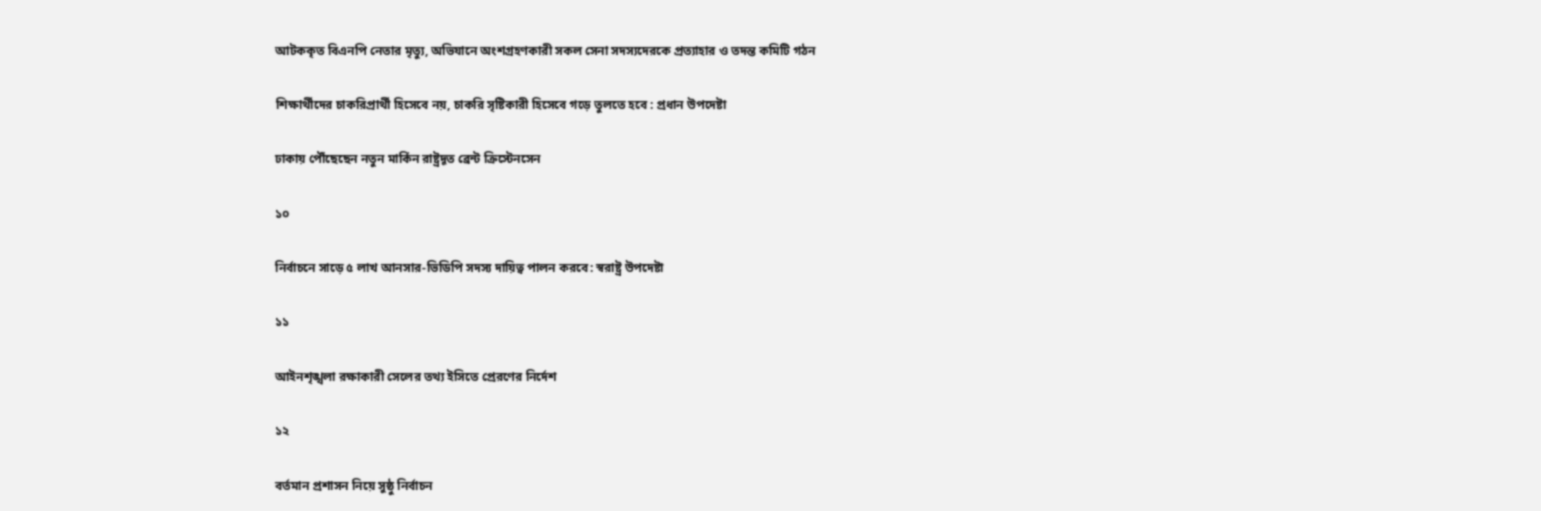আটককৃত বিএনপি নেতার মৃত্যু, অভিযানে অংশগ্রহণকারী সকল সেনা সদস্যদেরকে প্রত্যাহার ও তদন্ত কমিটি গঠন

শিক্ষার্থীদের চাকরিপ্রার্থী হিসেবে নয়, চাকরি সৃষ্টিকারী হিসেবে গড়ে তুলতে হবে : প্রধান উপদেষ্টা

ঢাকায় পৌঁছেছেন নতুন মার্কিন রাষ্ট্রদূত ব্রেন্ট ক্রিস্টেনসেন

১০

নির্বাচনে সাড়ে ৫ লাখ আনসার-ভিডিপি সদস্য দায়িত্ব পালন করবে: স্বরাষ্ট্র উপদেষ্টা

১১

আইনশৃঙ্খলা রক্ষাকারী সেলের তথ্য ইসিতে প্রেরণের নির্দেশ

১২

বর্তমান প্রশাসন নিয়ে সুষ্ঠু নির্বাচন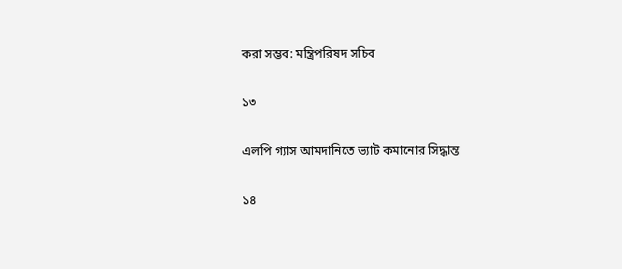করা সম্ভব: মন্ত্রিপরিষদ সচিব

১৩

এলপি গ্যাস আমদানিতে ভ্যাট কমানোর সিদ্ধান্ত

১৪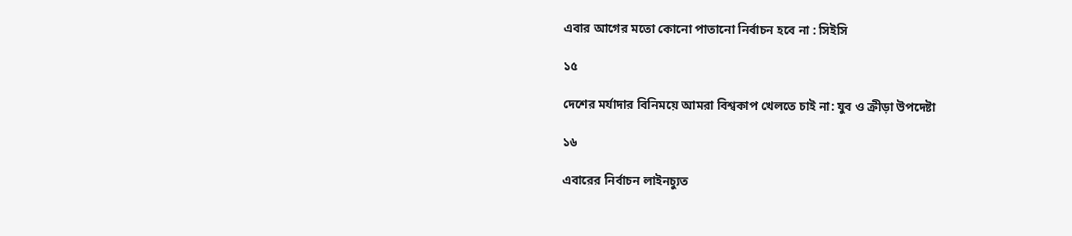এবার আগের মতো কোনো পাতানো নির্বাচন হবে না : সিইসি

১৫

দেশের মর্যাদার বিনিময়ে আমরা বিশ্বকাপ খেলতে চাই না: যুব ও ক্রীড়া উপদেষ্টা

১৬

এবারের নির্বাচন লাইনচ্যুত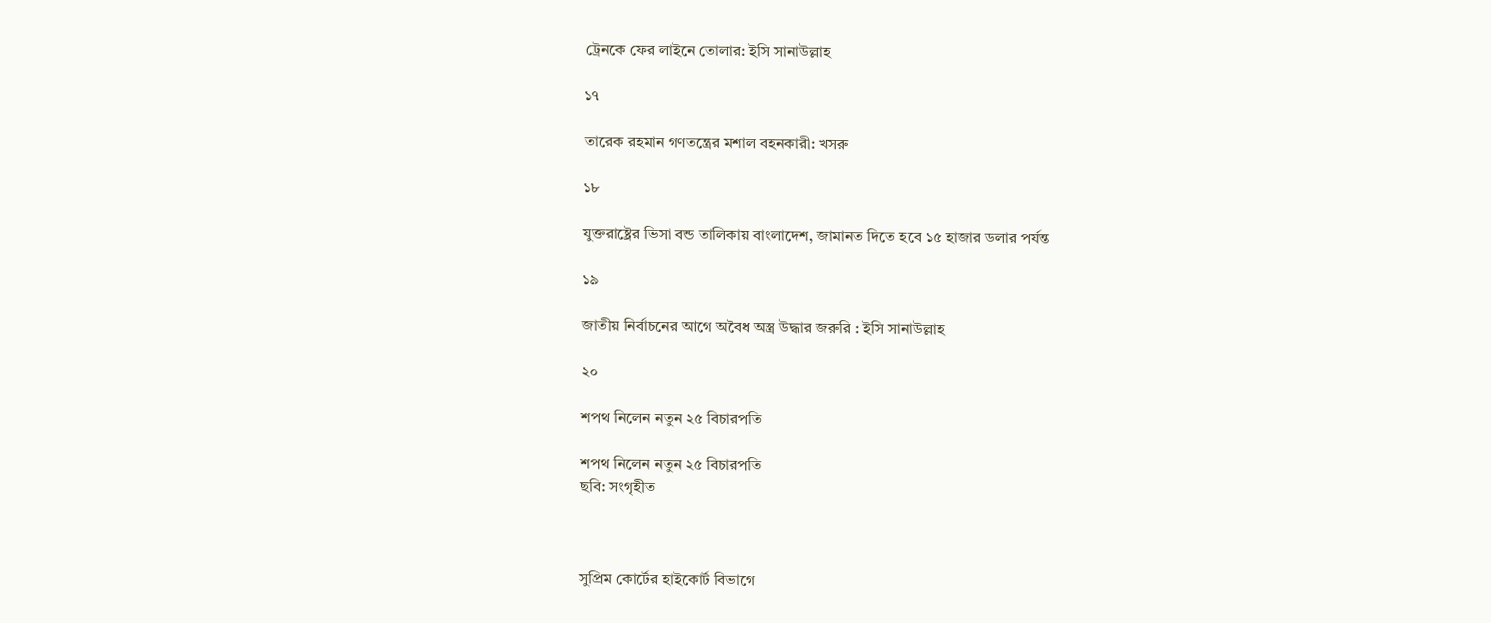ট্রেনকে ফের লাইনে তোলার: ইসি সানাউল্লাহ

১৭

তারেক রহমান গণতন্ত্রের মশাল বহনকারী: খসরু

১৮

যুক্তরাষ্ট্রের ভিসা বন্ড তালিকায় বাংলাদেশ, জামানত দিতে হবে ১৫ হাজার ডলার পর্যন্ত

১৯

জাতীয় নির্বাচনের আগে অবৈধ অস্ত্র উদ্ধার জরুরি : ইসি সানাউল্লাহ

২০

শপথ নিলেন নতুন ২৫ বিচারপতি

শপথ নিলেন নতুন ২৫ বিচারপতি
ছবি: সংগৃহীত



সুপ্রিম কোর্টের হাইকোর্ট বিভাগে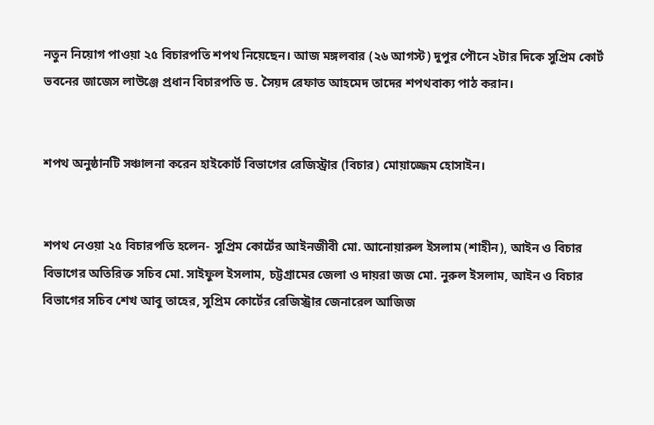নতুন নিয়োগ পাওয়া ২৫ বিচারপতি শপথ নিয়েছেন। আজ মঙ্গলবার (২৬ আগস্ট) দুপুর পৌনে ২টার দিকে সুপ্রিম কোর্ট ভবনের জাজেস লাউঞ্জে প্রধান বিচারপতি ড. সৈয়দ রেফাত আহমেদ তাদের শপথবাক্য পাঠ করান।


শপথ অনুষ্ঠানটি সঞ্চালনা করেন হাইকোর্ট বিভাগের রেজিস্ট্রার (বিচার) মোয়াজ্জেম হোসাইন।


শপথ নেওয়া ২৫ বিচারপতি হলেন- সুপ্রিম কোর্টের আইনজীবী মো. আনোয়ারুল ইসলাম (শাহীন), আইন ও বিচার বিভাগের অতিরিক্ত সচিব মো. সাইফুল ইসলাম, চট্টগ্রামের জেলা ও দায়রা জজ মো. নুরুল ইসলাম, আইন ও বিচার বিভাগের সচিব শেখ আবু তাহের, সুপ্রিম কোর্টের রেজিস্ট্রার জেনারেল আজিজ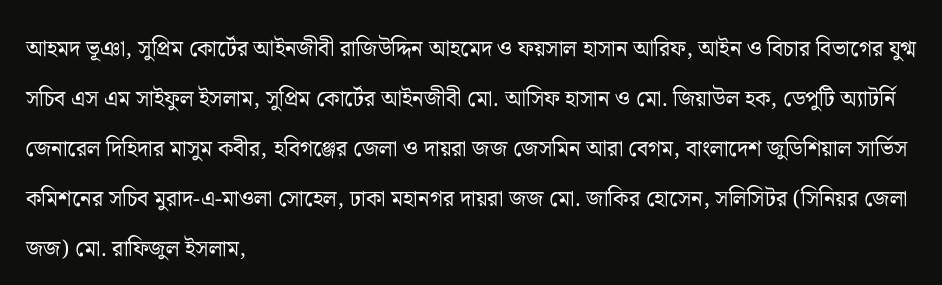আহমদ ভূঞা, সুপ্রিম কোর্টের আইনজীবী রাজিউদ্দিন আহমেদ ও ফয়সাল হাসান আরিফ, আইন ও বিচার বিভাগের যুগ্ম সচিব এস এম সাইফুল ইসলাম, সুপ্রিম কোর্টের আইনজীবী মো. আসিফ হাসান ও মো. জিয়াউল হক, ডেপুটি অ্যাটর্নি জেনারেল দিহিদার মাসুম কবীর, হবিগঞ্জের জেলা ও দায়রা জজ জেসমিন আরা বেগম, বাংলাদেশ জুডিশিয়াল সার্ভিস কমিশনের সচিব মুরাদ-এ-মাওলা সোহেল, ঢাকা মহানগর দায়রা জজ মো. জাকির হোসেন, সলিসিটর (সিনিয়র জেলা জজ) মো. রাফিজুল ইসলাম,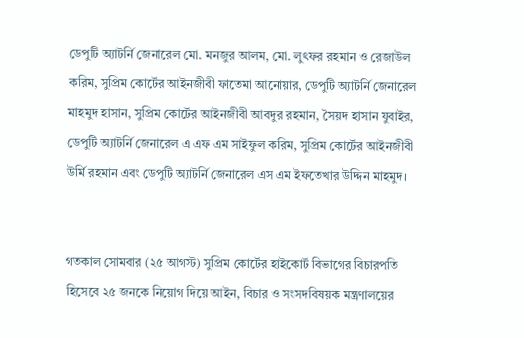ডেপুটি অ্যাটর্নি জেনারেল মো. মনজুর আলম, মো. লুৎফর রহমান ও রেজাউল করিম, সুপ্রিম কোর্টের আইনজীবী ফাতেমা আনোয়ার, ডেপুটি অ্যাটর্নি জেনারেল মাহমুদ হাসান, সুপ্রিম কোর্টের আইনজীবী আবদুর রহমান, সৈয়দ হাসান যুবাইর, ডেপুটি অ্যাটর্নি জেনারেল এ এফ এম সাইফুল করিম, সুপ্রিম কোর্টের আইনজীবী উর্মি রহমান এবং ডেপুটি অ্যাটর্নি জেনারেল এস এম ইফতেখার উদ্দিন মাহমুদ।


গতকাল সোমবার (২৫ আগস্ট) সুপ্রিম কোর্টের হাইকোর্ট বিভাগের বিচারপতি হিসেবে ২৫ জনকে নিয়োগ দিয়ে আইন, বিচার ও সংসদবিষয়ক মন্ত্রণালয়ের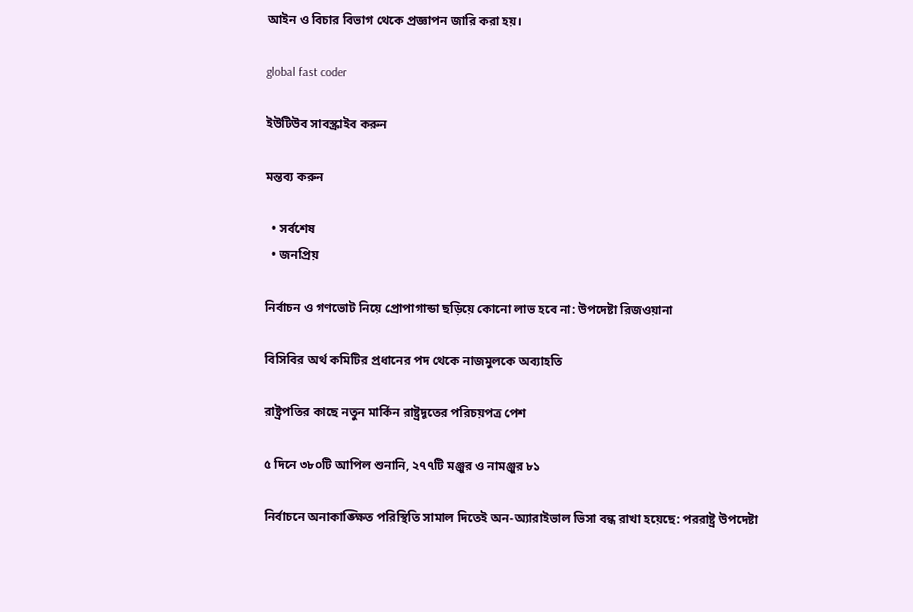আইন ও বিচার বিভাগ থেকে প্রজ্ঞাপন জারি করা হয়।

global fast coder

ইউটিউব সাবস্ক্রাইব করুন

মন্তব্য করুন

  • সর্বশেষ
  • জনপ্রিয়

নির্বাচন ও গণভোট নিয়ে প্রোপাগান্ডা ছড়িয়ে কোনো লাভ হবে না: উপদেষ্টা রিজওয়ানা

বিসিবির অর্থ কমিটির প্রধানের পদ থেকে নাজমুলকে অব্যাহতি

রাষ্ট্রপতির কাছে নতুন মার্কিন রাষ্ট্রদূতের পরিচয়পত্র পেশ

৫ দিনে ৩৮০টি আপিল শুনানি, ২৭৭টি মঞ্জুর ও নামঞ্জুর ৮১

নির্বাচনে অনাকাঙ্ক্ষিত পরিস্থিতি সামাল দিতেই অন-অ্যারাইভাল ভিসা বন্ধ রাখা হয়েছে: পররাষ্ট্র উপদেষ্টা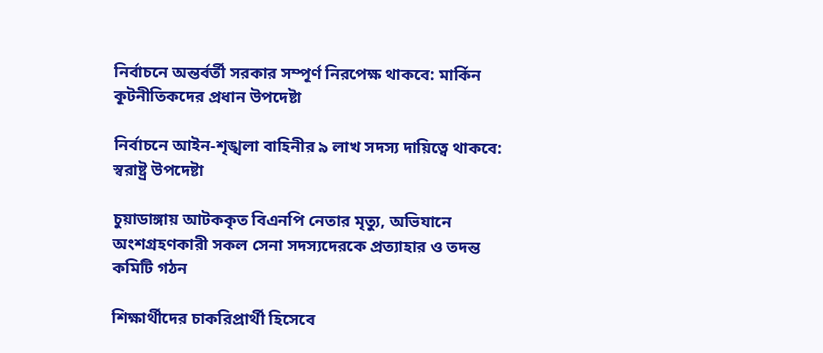নির্বাচনে অন্তর্বর্তী সরকার সম্পূর্ণ নিরপেক্ষ থাকবে: মার্কিন কূটনীতিকদের প্রধান উপদেষ্টা

নির্বাচনে আইন-শৃঙ্খলা বাহিনীর ৯ লাখ সদস্য দায়িত্বে থাকবে: স্বরাষ্ট্র উপদেষ্টা

চুয়াডাঙ্গায় আটককৃত বিএনপি নেতার মৃত্যু, অভিযানে অংশগ্রহণকারী সকল সেনা সদস্যদেরকে প্রত্যাহার ও তদন্ত কমিটি গঠন

শিক্ষার্থীদের চাকরিপ্রার্থী হিসেবে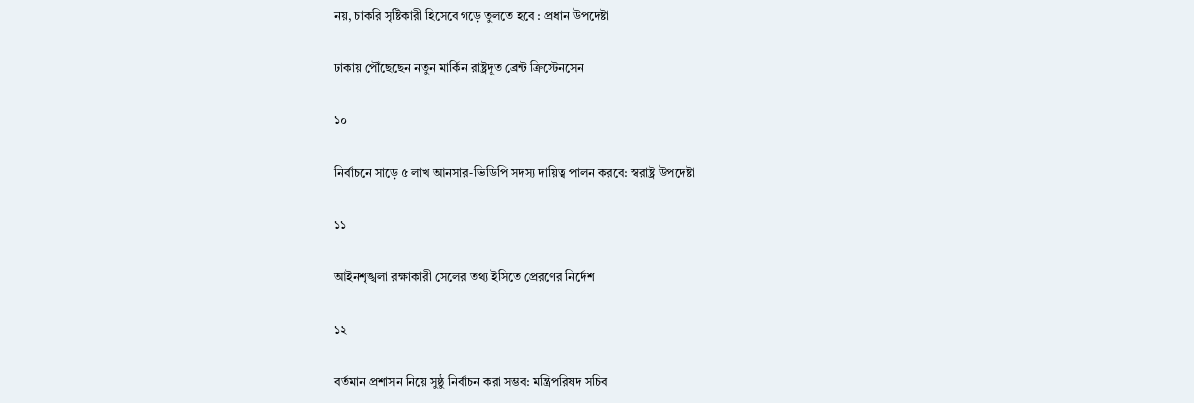নয়, চাকরি সৃষ্টিকারী হিসেবে গড়ে তুলতে হবে : প্রধান উপদেষ্টা

ঢাকায় পৌঁছেছেন নতুন মার্কিন রাষ্ট্রদূত ব্রেন্ট ক্রিস্টেনসেন

১০

নির্বাচনে সাড়ে ৫ লাখ আনসার-ভিডিপি সদস্য দায়িত্ব পালন করবে: স্বরাষ্ট্র উপদেষ্টা

১১

আইনশৃঙ্খলা রক্ষাকারী সেলের তথ্য ইসিতে প্রেরণের নির্দেশ

১২

বর্তমান প্রশাসন নিয়ে সুষ্ঠু নির্বাচন করা সম্ভব: মন্ত্রিপরিষদ সচিব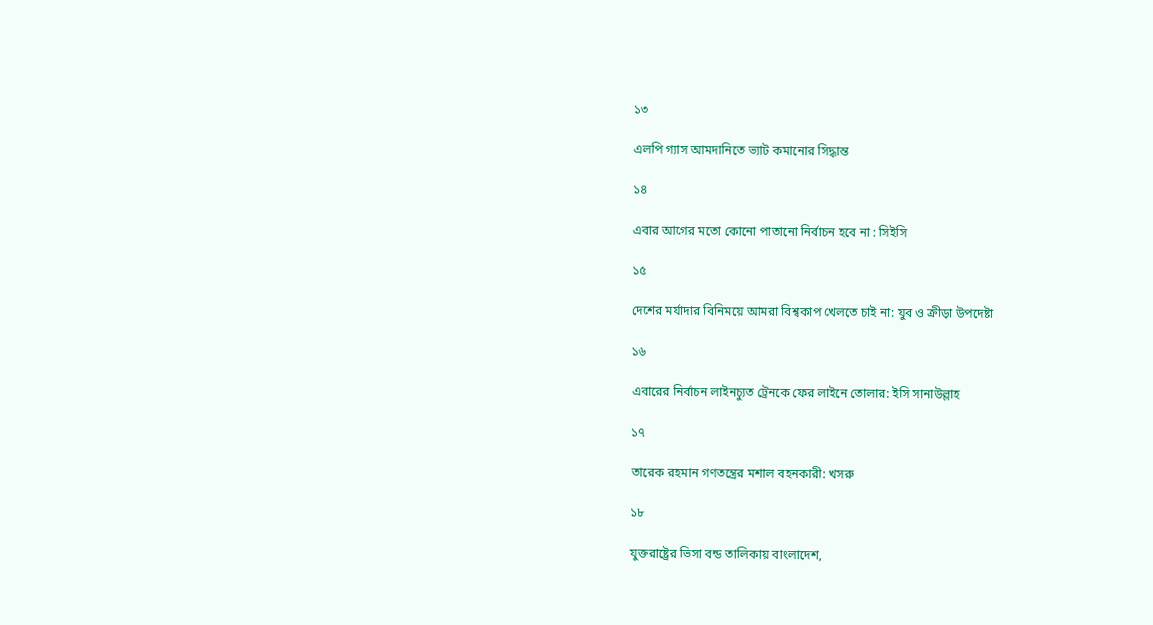১৩

এলপি গ্যাস আমদানিতে ভ্যাট কমানোর সিদ্ধান্ত

১৪

এবার আগের মতো কোনো পাতানো নির্বাচন হবে না : সিইসি

১৫

দেশের মর্যাদার বিনিময়ে আমরা বিশ্বকাপ খেলতে চাই না: যুব ও ক্রীড়া উপদেষ্টা

১৬

এবারের নির্বাচন লাইনচ্যুত ট্রেনকে ফের লাইনে তোলার: ইসি সানাউল্লাহ

১৭

তারেক রহমান গণতন্ত্রের মশাল বহনকারী: খসরু

১৮

যুক্তরাষ্ট্রের ভিসা বন্ড তালিকায় বাংলাদেশ,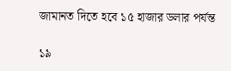জামানত দিতে হবে ১৫ হাজার ডলার পর্যন্ত

১৯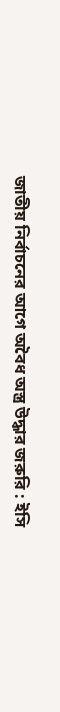জাতীয় নির্বাচনের আগে অবৈধ অস্ত্র উদ্ধার জরুরি : ইসি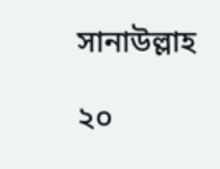সানাউল্লাহ

২০